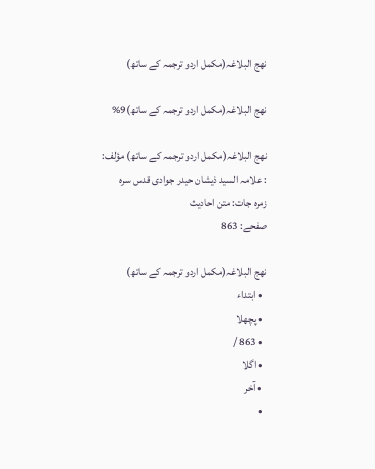نھج البلاغہ(مکمل اردو ترجمہ کے ساتھ)

نھج البلاغہ(مکمل اردو ترجمہ کے ساتھ)9%

نھج البلاغہ(مکمل اردو ترجمہ کے ساتھ) مؤلف:
: علامہ السید ذیشان حیدر جوادی قدس سرہ
زمرہ جات: متن احادیث
صفحے: 863

نھج البلاغہ(مکمل اردو ترجمہ کے ساتھ)
  • ابتداء
  • پچھلا
  • 863 /
  • اگلا
  • آخر
  •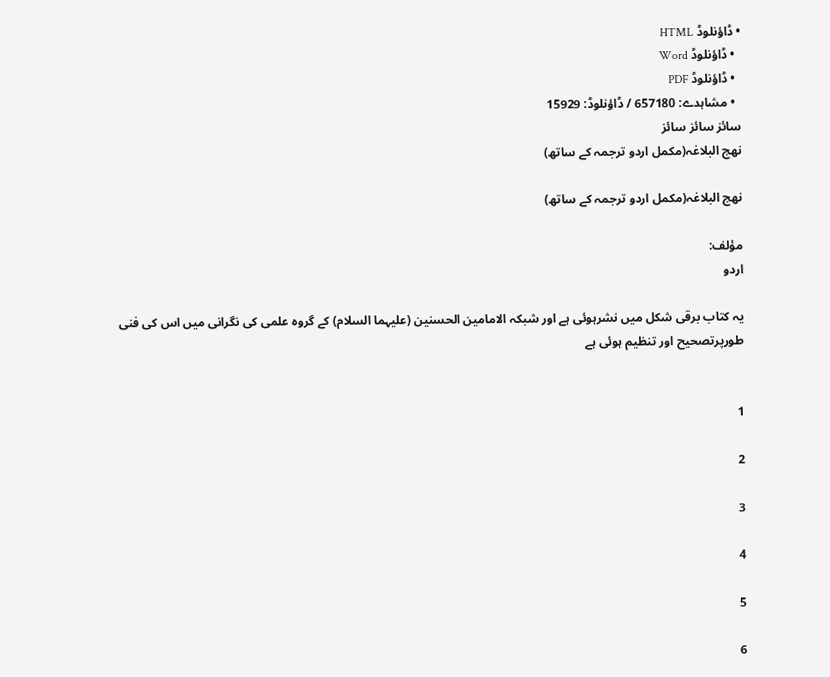• ڈاؤنلوڈ HTML
  • ڈاؤنلوڈ Word
  • ڈاؤنلوڈ PDF
  • مشاہدے: 657180 / ڈاؤنلوڈ: 15929
سائز سائز سائز
نھج البلاغہ(مکمل اردو ترجمہ کے ساتھ)

نھج البلاغہ(مکمل اردو ترجمہ کے ساتھ)

مؤلف:
اردو

یہ کتاب برقی شکل میں نشرہوئی ہے اور شبکہ الامامین الحسنین (علیہما السلام) کے گروہ علمی کی نگرانی میں اس کی فنی طورپرتصحیح اور تنظیم ہوئی ہے


1

2

3

4

5

6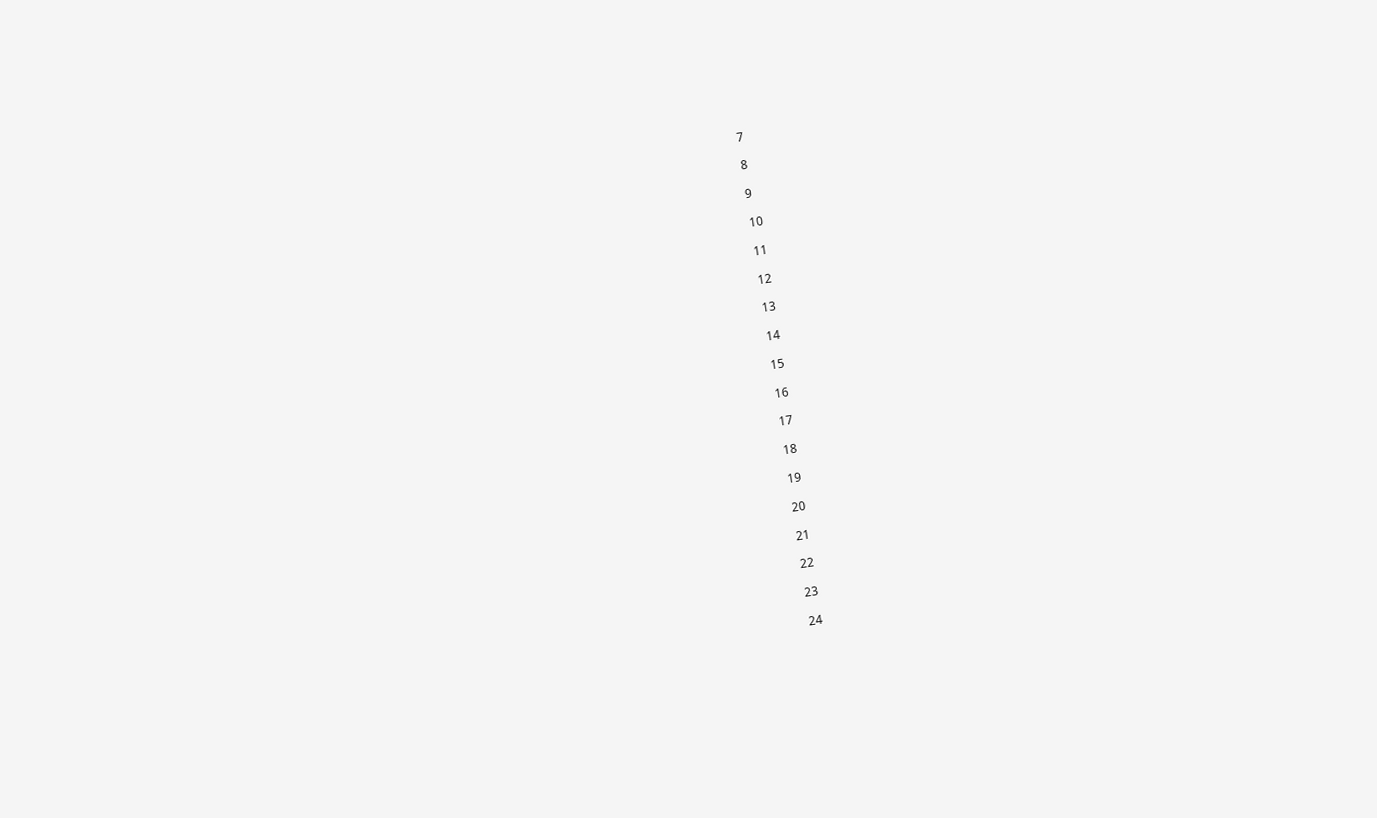7

8

9

10

11

12

13

14

15

16

17

18

19

20

21

22

23

24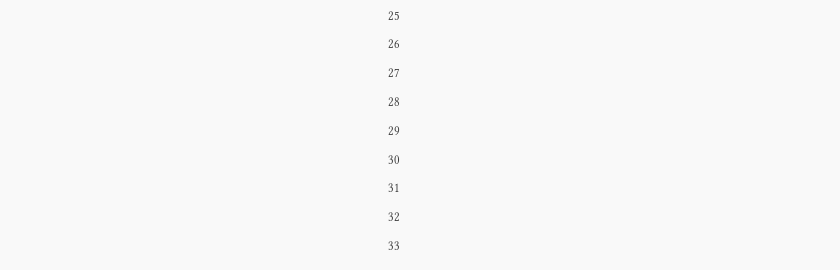25

26

27

28

29

30

31

32

33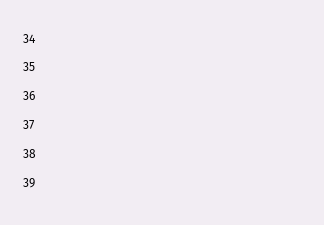34

35

36

37

38

39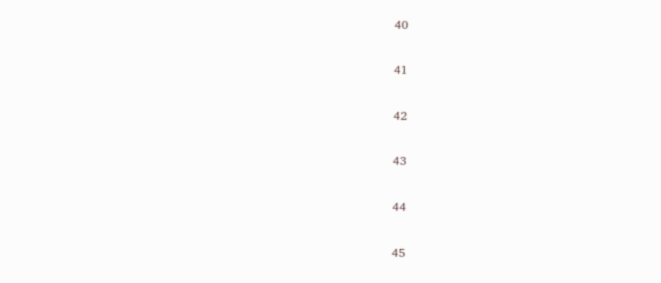40

41

42

43

44

45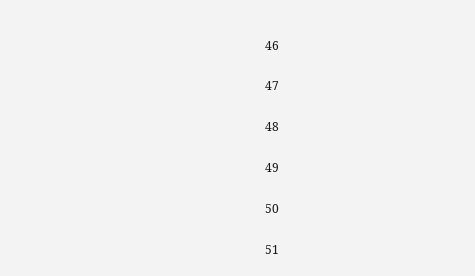46

47

48

49

50

51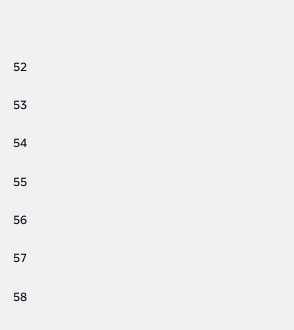52

53

54

55

56

57

58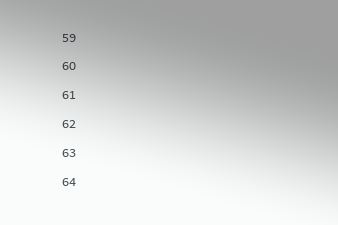59

60

61

62

63

64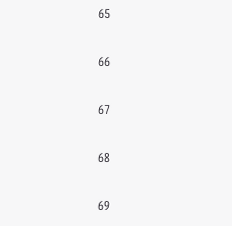65

66

67

68

69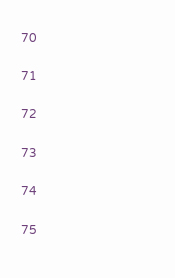70

71

72

73

74

75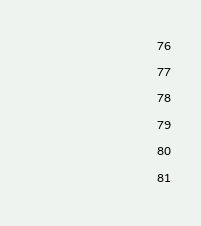76

77

78

79

80

81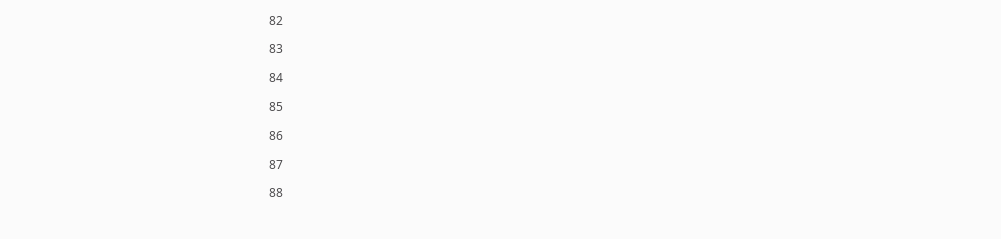82

83

84

85

86

87

88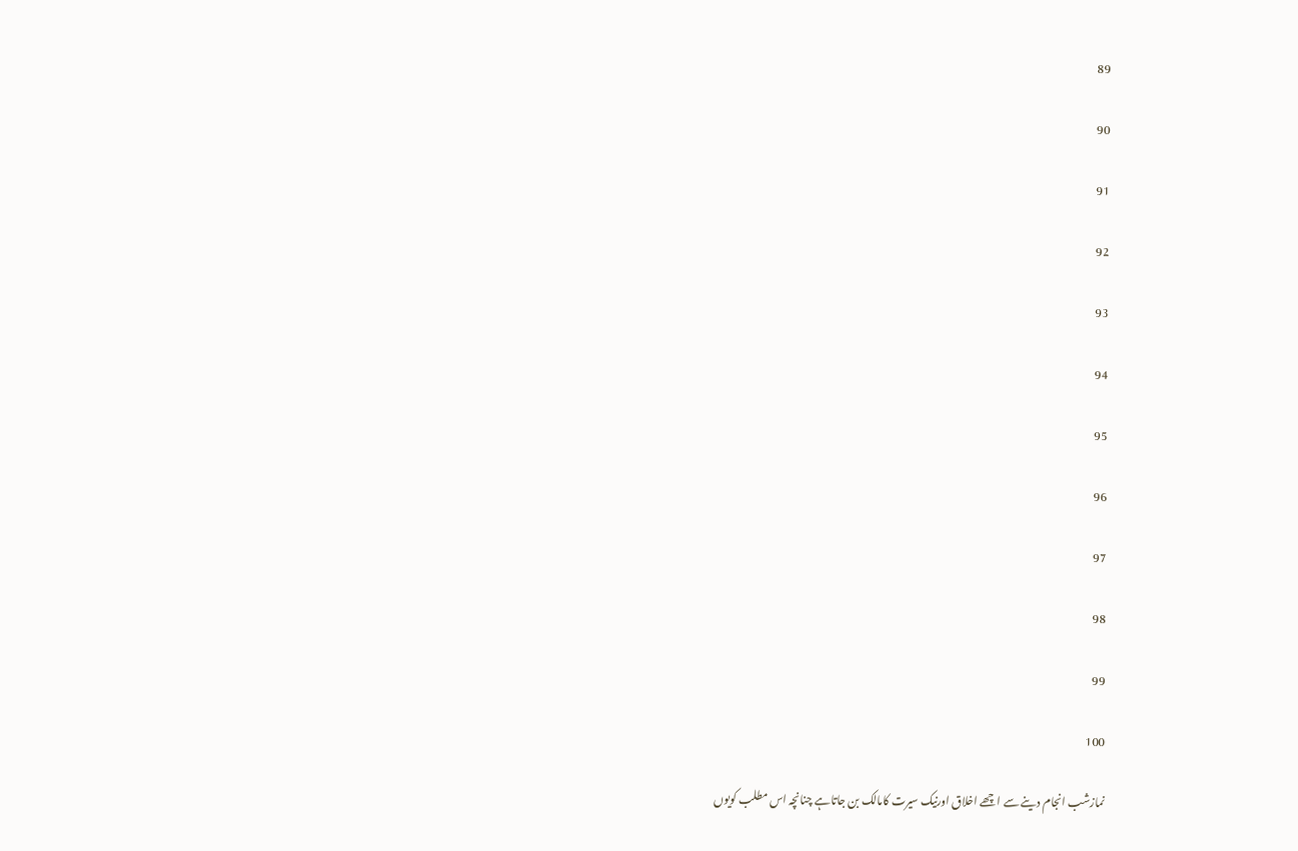89

90

91

92

93

94

95

96

97

98

99

100

نمازشب انجام دینے سے اچھے اخلاق اورنیک سیرت کامالک بن جاتاہے چنانچہ اس مطلب کویوں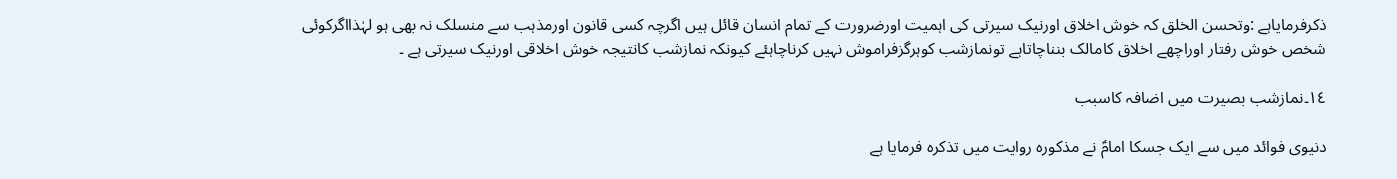ذکرفرمایاہے :وتحسن الخلق کہ خوش اخلاق اورنیک سیرتی کی اہمیت اورضرورت کے تمام انسان قائل ہیں اگرچہ کسی قانون اورمذہب سے منسلک نہ بھی ہو لہٰذااگرکوئی شخص خوش رفتار اوراچھے اخلاق کامالک بنناچاتاہے تونمازشب کوہرگزفراموش نہیں کرناچاہئے کیونکہ نمازشب کانتیجہ خوش اخلاقی اورنیک سیرتی ہے ۔

١٤۔نمازشب بصیرت میں اضافہ کاسبب

دنیوی فوائد میں سے ایک جسکا امامؑ نے مذکورہ روایت میں تذکرہ فرمایا ہے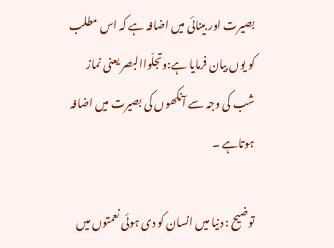بصیرت اور بینائی میں اضافہ ہے کہ اس مطلب کو یوں بیان فرمایا ہے:وتجلّواالبصر یعنی نماز شب کی وجہ سے آنکھوں کی بصیرت میں اضافہ ہوتاہے ۔

توضیح : دنیا میں انسان کو دی ہوئی نعمتوں میں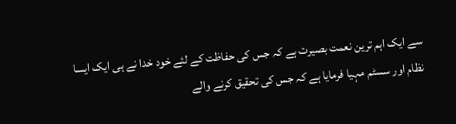سے ایک اہم ترین نعمت بصیرت ہے کہ جس کی حفاظت کے لئے خود خدا نے ہی ایک ایسا نظام اور سسٹم مہیا فرمایا ہے کہ جس کی تحقیق کرنے والے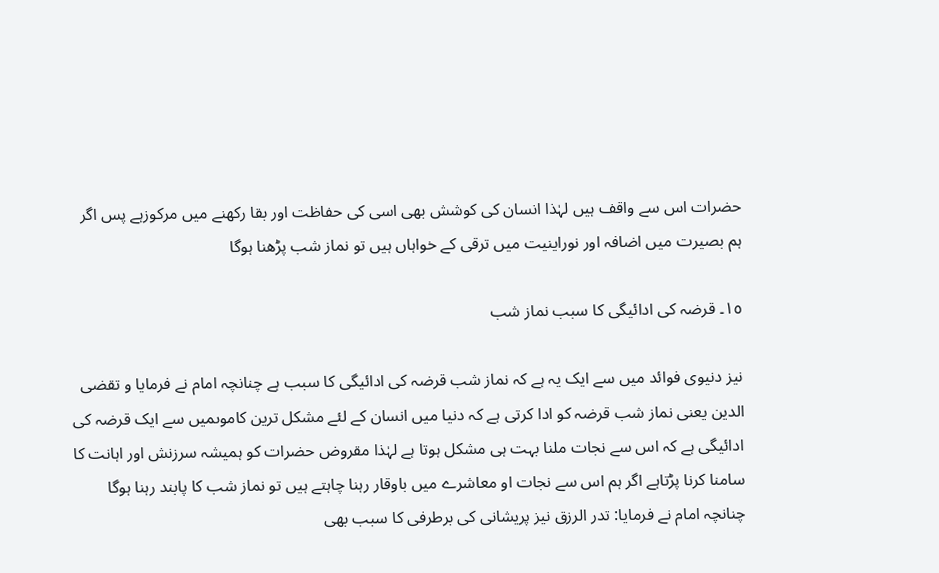حضرات اس سے واقف ہیں لہٰذا انسان کی کوشش بھی اسی کی حفاظت اور بقا رکھنے میں مرکوزہے پس اگر ہم بصیرت میں اضافہ اور نوراینیت میں ترقی کے خواہاں ہیں تو نماز شب پڑھنا ہوگا

١٥۔ قرضہ کی ادائیگی کا سبب نماز شب

نیز دنیوی فوائد میں سے ایک یہ ہے کہ نماز شب قرضہ کی ادائیگی کا سبب ہے چنانچہ امام نے فرمایا و تقضی الدین یعنی نماز شب قرضہ کو ادا کرتی ہے کہ دنیا میں انسان کے لئے مشکل ترین کاموںمیں سے ایک قرضہ کی ادائیگی ہے کہ اس سے نجات ملنا بہت ہی مشکل ہوتا ہے لہٰذا مقروض حضرات کو ہمیشہ سرزنش اور اہانت کا سامنا کرنا پڑتاہے اگر ہم اس سے نجات او معاشرے میں باوقار رہنا چاہتے ہیں تو نماز شب کا پابند رہنا ہوگا چنانچہ امام نے فرمایا: تدر الرزق نیز پریشانی کی برطرفی کا سبب بھی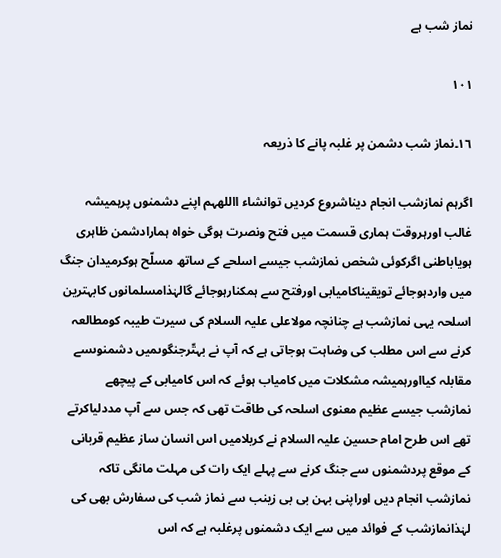نماز شب ہے

۱۰۱

١٦۔نماز شب دشمن پر غلبہ پانے کا ذریعہ

اگرہم نمازشب انجام دیناشروع کردیں توانشاء االلهہم اپنے دشمنوں پرہمیشہ غالب اورہروقت ہماری قسمت میں فتح ونصرت ہوگی خواہ ہمارادشمن ظاہری ہویاباطنی اگرکوئی شخص نمازشب جیسے اسلحے کے ساتھ مسلّح ہوکرمیدان جنگ میں واردہوجائے تویقیناکامیابی اورفتح سے ہمکنارہوجائے گالہٰذامسلمانوں کابہترین اسلحہ یہی نمازشب ہے چنانچہ مولاعلی علیہ السلام کی سیرت طیبہ کومطالعہ کرنے سے اس مطلب کی وضاہت ہوجاتی ہے کہ آپ نے بہتّرجنگوںمیں دشمنوںسے مقابلہ کیااورہمیشہ مشکلات میں کامیاب ہوئے کہ اس کامیابی کے پیچھے نمازشب جیسے عظیم معنوی اسلحہ کی طاقت تھی کہ جس سے آپ مددلیاکرتے تھے اس طرح امام حسین علیہ السلام نے کربلامیں اس انسان ساز عظیم قربانی کے موقع پردشمنوں سے جنگ کرنے سے پہلے ایک رات کی مہلت مانگی تاکہ نمازشب انجام دیں اوراپنی بہن بی بی زینب سے نماز شب کی سفارش بھی کی لہٰذانمازشب کے فوائد میں سے ایک دشمنوں پرغلبہ ہے کہ اس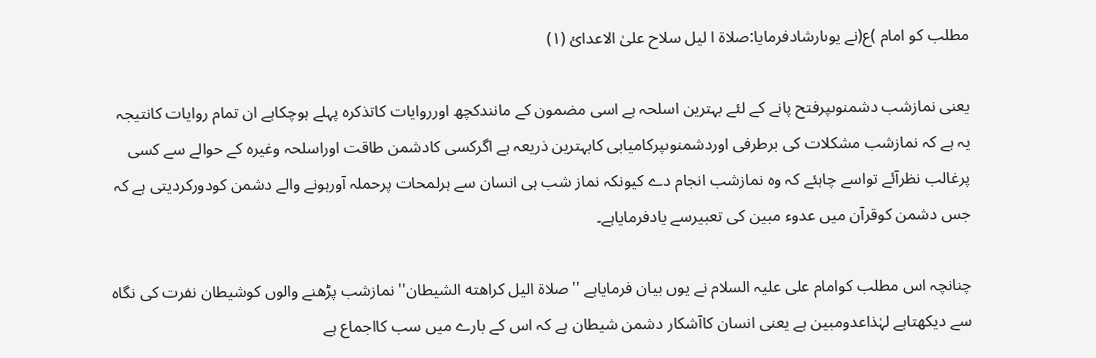مطلب کو امام )ع(نے یوںارشادفرمایا:صلاة ا لیل سلاح علیٰ الاعدائ (١)

یعنی نمازشب دشمنوںپرفتح پانے کے لئے بہترین اسلحہ ہے اسی مضمون کے مانندکچھ اورروایات کاتذکرہ پہلے ہوچکاہے ان تمام روایات کانتیجہ یہ ہے کہ نمازشب مشکلات کی برطرفی اوردشمنوںپرکامیابی کابہترین ذریعہ ہے اگرکسی کادشمن طاقت اوراسلحہ وغیرہ کے حوالے سے کسی پرغالب نظرآئے تواسے چاہئے کہ وہ نمازشب انجام دے کیونکہ نماز شب ہی انسان سے ہرلمحات پرحملہ آورہونے والے دشمن کودورکردیتی ہے کہ جس دشمن کوقرآن میں عدوء مبین کی تعبیرسے یادفرمایاہے۔

چنانچہ اس مطلب کوامام علی علیہ السلام نے یوں بیان فرمایاہے ''صلاة الیل کراهته الشیطان'' نمازشب پڑھنے والوں کوشیطان نفرت کی نگاہ سے دیکھتاہے لہٰذاعدومبین ہے یعنی انسان کاآشکار دشمن شیطان ہے کہ اس کے بارے میں سب کااجماع ہے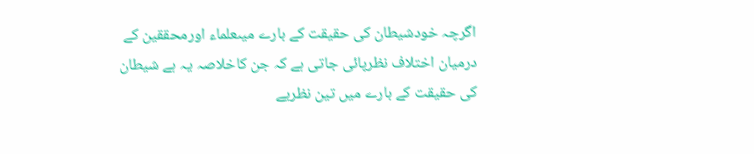اگرچہ خودشیطان کی حقیقت کے بارے میںعلماء اورمحققین کے درمیان اختلاف نظرپائی جاتی ہے کہ جن کاخلاصہ یہ ہے شیطان کی حقیقت کے بارے میں تین نظریے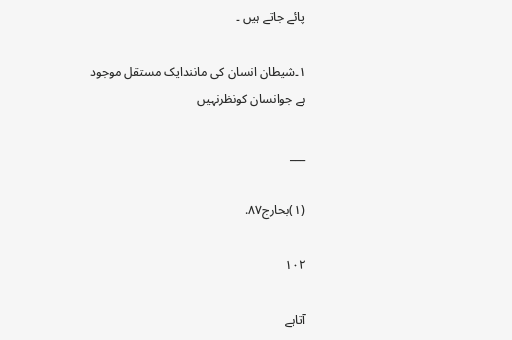پائے جاتے ہیں ۔

١۔شیطان انسان کی مانندایک مستقل موجود ہے جوانسان کونظرنہیں

___

(١)بحارج٨٧.

۱۰۲

آتاہے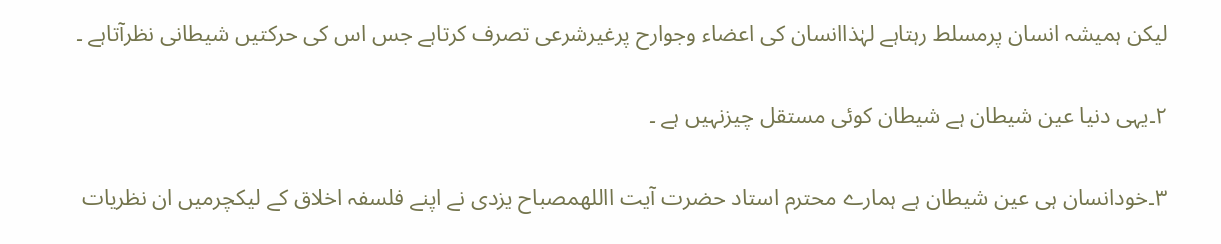لیکن ہمیشہ انسان پرمسلط رہتاہے لہٰذاانسان کی اعضاء وجوارح پرغیرشرعی تصرف کرتاہے جس اس کی حرکتیں شیطانی نظرآتاہے ۔

٢۔یہی دنیا عین شیطان ہے شیطان کوئی مستقل چیزنہیں ہے ۔

٣۔خودانسان ہی عین شیطان ہے ہمارے محترم استاد حضرت آیت االلهمصباح یزدی نے اپنے فلسفہ اخلاق کے لیکچرمیں ان نظریات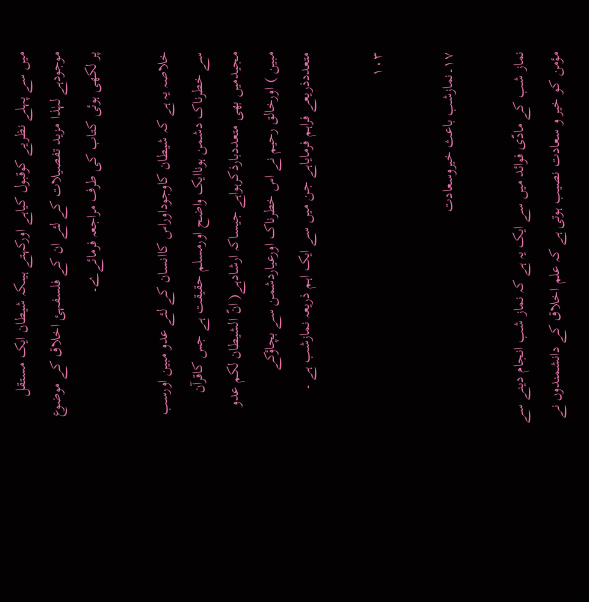میں سے پہلے نظریے کوقبول کیاہے اورکہتے ہیںکہ شیطان ایک مستقل موجودہے لہٰذا مزید تفصیلات کے لئے ان کے فلسفہئ اخلاق کے موضوع پر لکھی ہوئی کتاب کی طرف مراجعہ فرمائےے۔

خلاصہ یہ ہے کہ شیطان کاوجوداوراس کاانسان کے لئے عدو مبین اورسب سے خطرناک دشمن ہوناایک واضح اورمسلم حقیقت ہے جس کاقرآن مجیدمیں بھی متعددبارذکرہواہے جیساکہ ارشادہے( انّ الشیطان لکم عدو مبین ) اورخالق رحیم نے اس خطرناک اورعیاردشمن سے بچاؤکے متعددذریعے فراہم فرمایاہے جن میں سے ایک اہم ذریعہ نمازشب ہے ۔

۱۰۳

١٧۔نمازشب باعث خیروسعادت

نماز شب کے مادّی فوائد میں سے ایک یہ ہے کہ نماز شب انجام دینے سے مؤمن کو خیر و سعادت نصیب ہوتی ہے کہ علم اخلاق کے دانشمندوں نے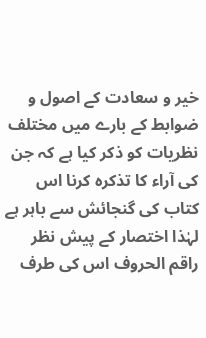خیر و سعادت کے اصول و ضوابط کے بارے میں مختلف نظریات کو ذکر کیا ہے کہ جن کی آراء کا تذکرہ کرنا اس کتاب کی گنجائش سے باہر ہے لہٰذا اختصار کے پیش نظر راقم الحروف اس کی طرف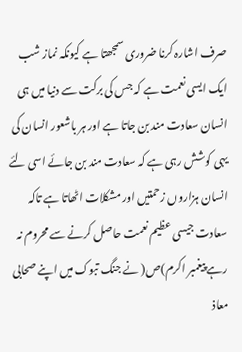صرف اشارہ کرنا ضروری سمجھتا ہے کیونکہ نماز شب ایک ایسی نعمت ہے کہ جس کی برکت سے دنیا میں ہی انسان سعادت مند بن جاتا ہے اور ہر باشعور انسان کی یہی کوشش رہی ہے کہ سعادت مند بن جائے اسی لئے انسان ہزاروں زحمتیں اور مشکلات اٹھاتا ہے تاکہ سعادت جیسی عظیم نعمت حاصل کرنے سے محروم نہ رہے پیغمبر اکرم)ص( نے جنگ تبوک میں اپنے صحابی معاذ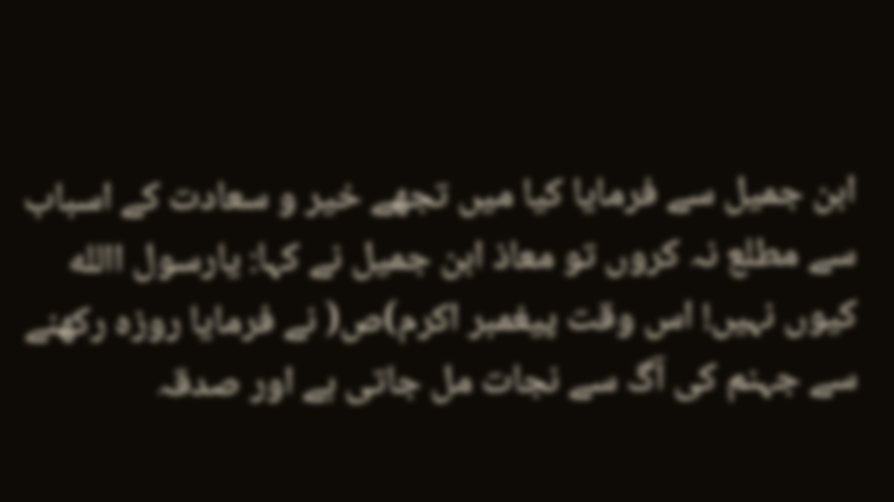ابن جمیل سے فرمایا کیا میں تجھے خیر و سعادت کے اسباب سے مطلع نہ کروں تو معاذ ابن جمیل نے کہا: یارسول االله کیوں نہیں! اس وقت پیغمبر اکرم)ص( نے فرمایا روزہ رکھنے سے جہنم کی آگ سے نجات مل جاتی ہے اور صدقہ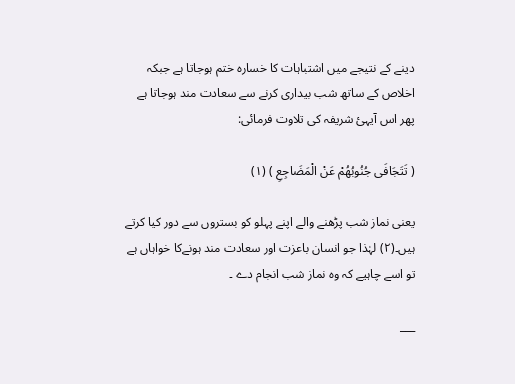دینے کے نتیجے میں اشتباہات کا خسارہ ختم ہوجاتا ہے جبکہ اخلاص کے ساتھ شب بیداری کرنے سے سعادت مند ہوجاتا ہے پھر اس آیہئ شریفہ کی تلاوت فرمائی:

( تَتَجَافَی جُنُوبُهُمْ عَنْ الْمَضَاجِعِ ) (١)

یعنی نماز شب پڑھنے والے اپنے پہلو کو بستروں سے دور کیا کرتے ہیں۔(٢) لہٰذا جو انسان باعزت اور سعادت مند ہونےکا خواہاں ہے تو اسے چاہیے کہ وہ نماز شب انجام دے ۔

___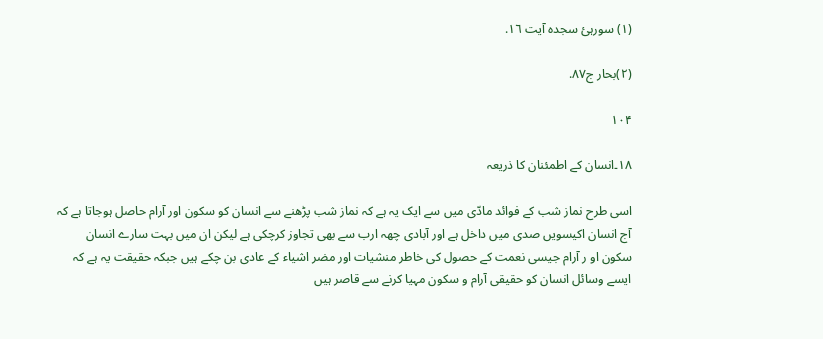(١) سورہئ سجدہ آیت ١٦.

(٢)بحار ج٨٧.

۱۰۴

١٨۔انسان کے اطمئنان کا ذریعہ

اسی طرح نماز شب کے فوائد مادّی میں سے ایک یہ ہے کہ نماز شب پڑھنے سے انسان کو سکون اور آرام حاصل ہوجاتا ہے کہ آج انسان اکیسویں صدی میں داخل ہے اور آبادی چھہ ارب سے بھی تجاوز کرچکی ہے لیکن ان میں بہت سارے انسان سکون او ر آرام جیسی نعمت کے حصول کی خاطر منشیات اور مضر اشیاء کے عادی بن چکے ہیں جبکہ حقیقت یہ ہے کہ ایسے وسائل انسان کو حقیقی آرام و سکون مہیا کرنے سے قاصر ہیں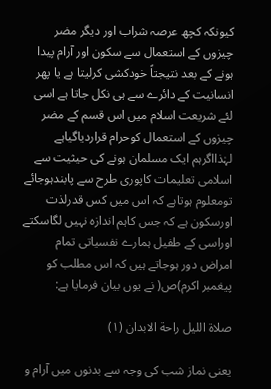کیونکہ کچھ عرصہ شراب اور دیگر مضر چیزوں کے استعمال سے سکون اور آرام پیدا ہونے کے بعد نتیجتاً خودکشی کرلیتا ہے یا پھر انسانیت کے دائرے سے ہی نکل جاتا ہے اسی لئے شریعت اسلام میں اس قسم کے مضر چیزوں کے استعمال کوحرام قراردیاگیاہے لہٰذااگرہم ایک مسلمان ہونے کی حیثیت سے اسلامی تعلیمات کاپوری طرح سے پابندہوجائے تومعلوم ہوتاہے کہ اس میں کس قدرلذت اورسکون ہے کہ جس کاہم اندازہ نہیں لگاسکتے اوراسی کے طفیل ہمارے نفسیاتی تمام امراض دور ہوجاتے ہیں کہ اس مطلب کو پیغمبر اکرم)ص( نے یوں بیان فرمایا ہے:

صلاة اللیل راحة الابدان (١)

یعنی نماز شب کی وجہ سے بدنوں میں آرام و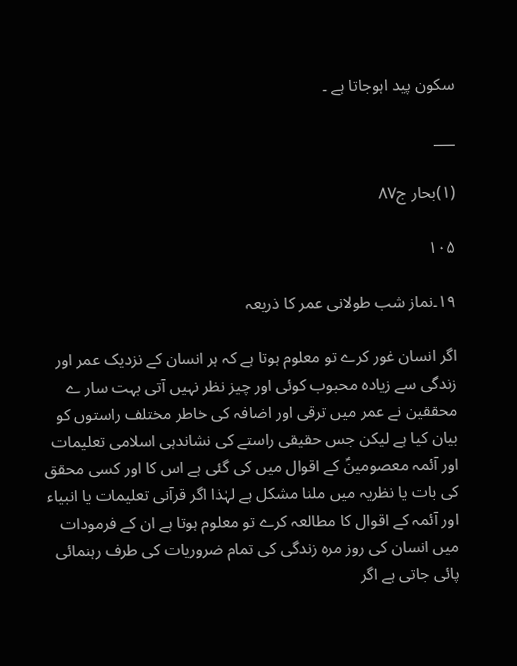سکون پید اہوجاتا ہے ۔

___

(١)بحار ج٨٧

۱۰۵

١٩۔نماز شب طولانی عمر کا ذریعہ

اگر انسان غور کرے تو معلوم ہوتا ہے کہ ہر انسان کے نزدیک عمر اور زندگی سے زیادہ محبوب کوئی اور چیز نظر نہیں آتی بہت سار ے محققین نے عمر میں ترقی اور اضافہ کی خاطر مختلف راستوں کو بیان کیا ہے لیکن جس حقیقی راستے کی نشاندہی اسلامی تعلیمات اور آئمہ معصومینؑ کے اقوال میں کی گئی ہے اس کا اور کسی محقق کی بات یا نظریہ میں ملنا مشکل ہے لہٰذا اگر قرآنی تعلیمات یا انبیاء اور آئمہ کے اقوال کا مطالعہ کرے تو معلوم ہوتا ہے ان کے فرمودات میں انسان کی روز مرہ زندگی کی تمام ضروریات کی طرف رہنمائی پائی جاتی ہے اگر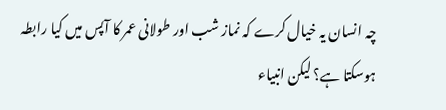چہ انسان یہ خیال کرے کہ نماز شب اور طولانی عمر کا آپس میں کیا رابطہ ہوسکتا ہے؟ لیکن انبیاء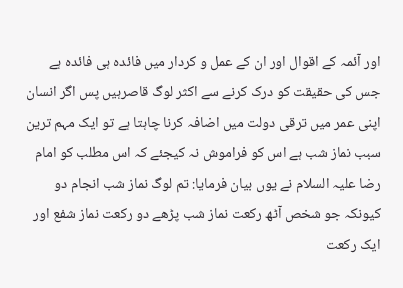اور آئمہ کے اقوال اور ان کے عمل و کردار میں فائدہ ہی فائدہ ہے جس کی حقیقت کو درک کرنے سے اکثر لوگ قاصرہیں پس اگر انسان اپنی عمر میں ترقی دولت میں اضافہ کرنا چاہتا ہے تو ایک مہم ترین سبب نماز شب ہے اس کو فراموش نہ کیجئے کہ اس مطلب کو امام رضا علیہ السلام نے یوں بیان فرمایا: تم لوگ نماز شب انجام دو کیونکہ جو شخص آٹھ رکعت نماز شب پڑھے دو رکعت نماز شفع اور ایک رکعت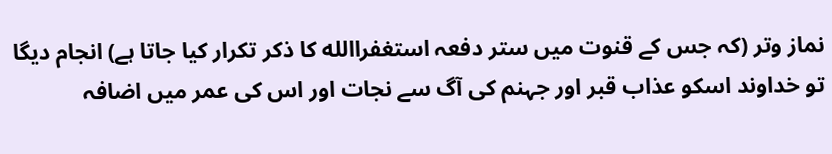نماز وتر (کہ جس کے قنوت میں ستر دفعہ استغفراالله کا ذکر تکرار کیا جاتا ہے) انجام دیگا تو خداوند اسکو عذاب قبر اور جہنم کی آگ سے نجات اور اس کی عمر میں اضافہ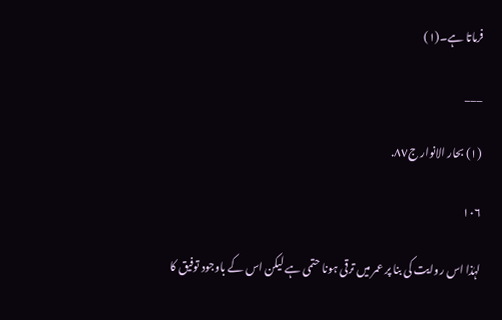فرماتا ہے۔(١)

___

(١) بحار الانوار ج٨٧.

۱۰۶

لہٰذا اس روایت کی بنا پر عمر میں ترقی ہونا حتمی ہے لیکن اس کے باوجود توفیق کا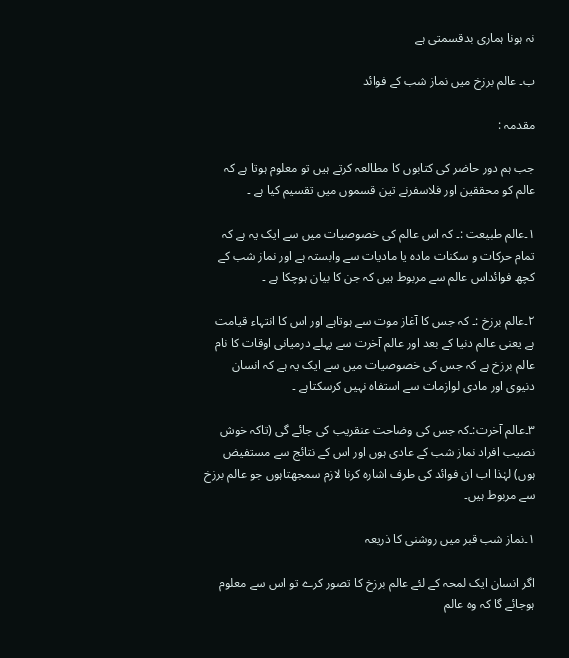نہ ہونا ہماری بدقسمتی ہے

ب۔ عالم برزخ میں نماز شب کے فوائد

مقدمہ :

جب ہم دور حاضر کی کتابوں کا مطالعہ کرتے ہیں تو معلوم ہوتا ہے کہ عالم کو محققین اور فلاسفرنے تین قسموں میں تقسیم کیا ہے ۔

١۔عالم طبیعت :۔ کہ اس عالم کی خصوصیات میں سے ایک یہ ہے کہ تمام حرکات و سکنات مادہ یا مادیات سے وابستہ ہے اور نماز شب کے کچھ فوائداس عالم سے مربوط ہیں کہ جن کا بیان ہوچکا ہے ۔

٢۔عالم برزخ :۔ کہ جس کا آغاز موت سے ہوتاہے اور اس کا انتہاء قیامت ہے یعنی عالم دنیا کے بعد اور عالم آخرت سے پہلے درمیانی اوقات کا نام عالم برزخ ہے کہ جس کی خصوصیات میں سے ایک یہ ہے کہ انسان دنیوی اور مادی لوازمات سے استفاہ نہیں کرسکتاہے ۔

٣۔عالم آخرت:۔کہ جس کی وضاحت عنقریب کی جائے گی (تاکہ خوش نصیب افراد نماز شب کے عادی ہوں اور اس کے نتائج سے مستفیض ہوں) لہٰذا اب ان فوائد کی طرف اشارہ کرنا لازم سمجھتاہوں جو عالم برزخ سے مربوط ہیں۔

١۔نماز شب قبر میں روشنی کا ذریعہ

اگر انسان ایک لمحہ کے لئے عالم برزخ کا تصور کرے تو اس سے معلوم ہوجائے گا کہ وہ عالم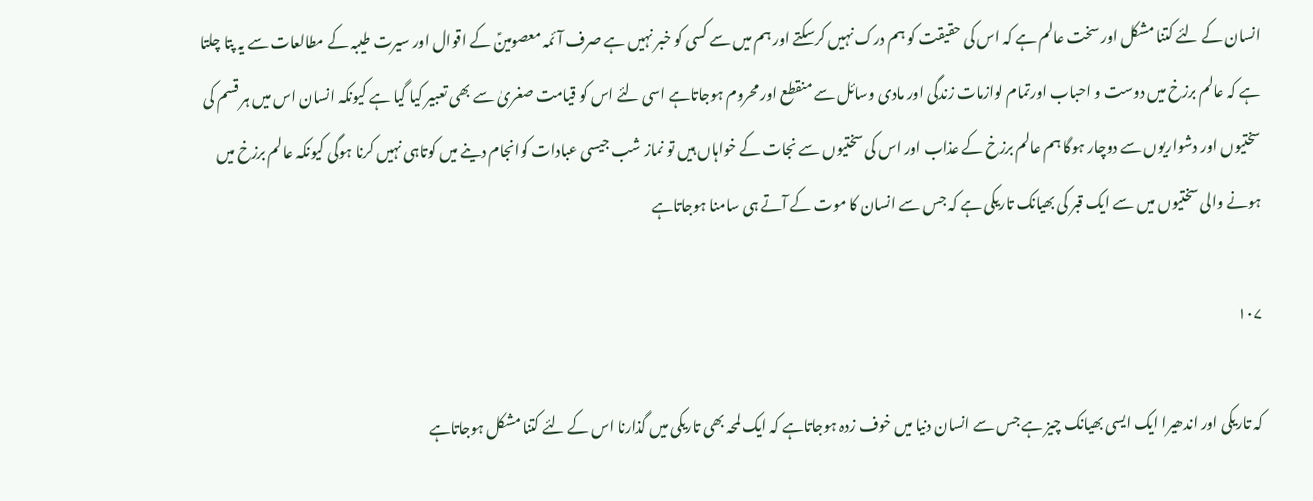انسان کے لئے کتنا مشکل اور سخت عالم ہے کہ اس کی حقیقت کو ہم درک نہیں کرسکتے اور ہم میں سے کسی کو خبر نہیں ہے صرف آئمہ معصومینؑ کے اقوال اور سیرت طیبہ کے مطالعات سے یہ پتا چلتا ہے کہ عالم برزخ میں دوست و احباب اورتمام لوازمات زندگی اور مادی وسائل سے منقطع اور محروم ہوجاتاہے اسی لئے اس کو قیامت صغریٰ سے بھی تعبیر کیا گیا ہے کیونکہ انسان اس میں ہر قسم کی سختیوں اور دشواریوں سے دوچار ہوگا ہم عالم برزخ کے عذاب اور اس کی سختیوں سے نجات کے خواہاں ہیں تو نماز شب جیسی عبادات کوانجام دینے میں کوتاہی نہیں کرنا ہوگی کیونکہ عالم برزخ میں ہونے والی سختیوں میں سے ایک قبر کی بھیانک تاریکی ہے کہ جس سے انسان کا موت کے آتے ہی سامنا ہوجاتاہے

۱۰۷

کہ تاریکی اور اندھیرا ایک ایسی بھیانک چیز ہے جس سے انسان دنیا میں خوف زدہ ہوجاتاہے کہ ایک لمحہ بھی تاریکی میں گذارنا اس کے لئے کتنا مشکل ہوجاتاہے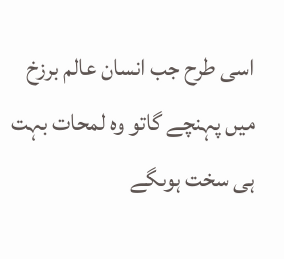اسی طرح جب انسان عالم برزخ میں پہنچے گاتو وہ لمحات بہت ہی سخت ہوںگے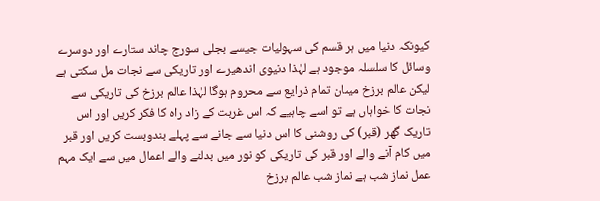کیونکہ دنیا میں ہر قسم کی سہولیات جیسے بجلی سورج چاند ستارے اور دوسرے وسائل کا سلسلہ موجود ہے لہٰذا دنیوی اندھیرے اور تاریکی سے نجات مل سکتی ہے لیکن عالم برزخ میںان تمام ذرایع سے محروم ہوگا لہٰذا عالم برزخ کی تاریکی سے نجات کا خواہاں ہے تو اسے چاہیے کہ اس غربت کے زاد راہ کا فکر کریں اور اس تاریک گھر (قبر) کی روشنی کا اس دنیا سے جانے سے پہلے بندوبست کریں اور قبر میں کام آنے والے اور قبر کی تاریکی کو نور میں بدلنے والے اعمال میں سے ایک مہم عمل نماز شب ہے نماز شب عالم برزخ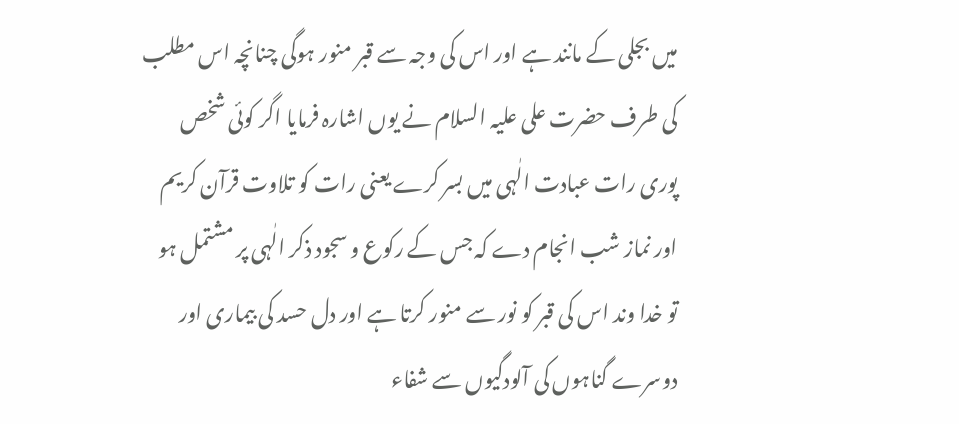میں بجلی کے مانند ہے اور اس کی وجہ سے قبر منور ہوگی چنانچہ اس مطلب کی طرف حضرت علی علیہ السلام نے یوں اشارہ فرمایا اگر کوئی شخص پوری رات عبادت الٰہی میں بسر کرے یعنی رات کو تلاوت قرآن کریم اور نماز شب انجام دے کہ جس کے رکوع و سجود ذکر الٰہی پر مشتمل ہو تو خدا وند اس کی قبر کو نور سے منور کرتا ہے اور دل حسد کی بیماری اور دوسرے گناہوں کی آلودگیوں سے شفاء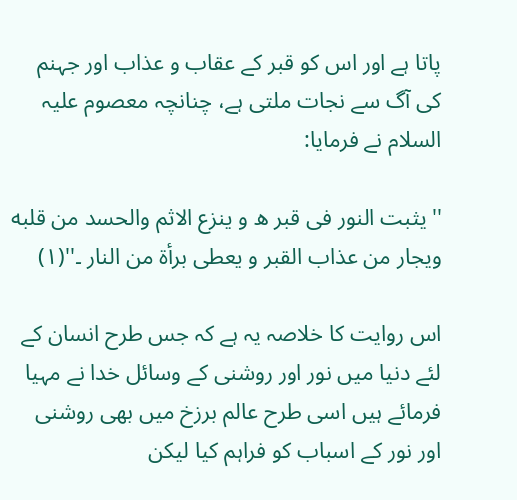پاتا ہے اور اس کو قبر کے عقاب و عذاب اور جہنم کی آگ سے نجات ملتی ہے، چنانچہ معصوم علیہ السلام نے فرمایا:

''یثبت النور فی قبر ه و ینزع الاثم والحسد من قلبه ویجار من عذاب القبر و یعطی برأة من النار ۔''(١)

اس روایت کا خلاصہ یہ ہے کہ جس طرح انسان کے لئے دنیا میں نور اور روشنی کے وسائل خدا نے مہیا فرمائے ہیں اسی طرح عالم برزخ میں بھی روشنی اور نور کے اسباب کو فراہم کیا لیکن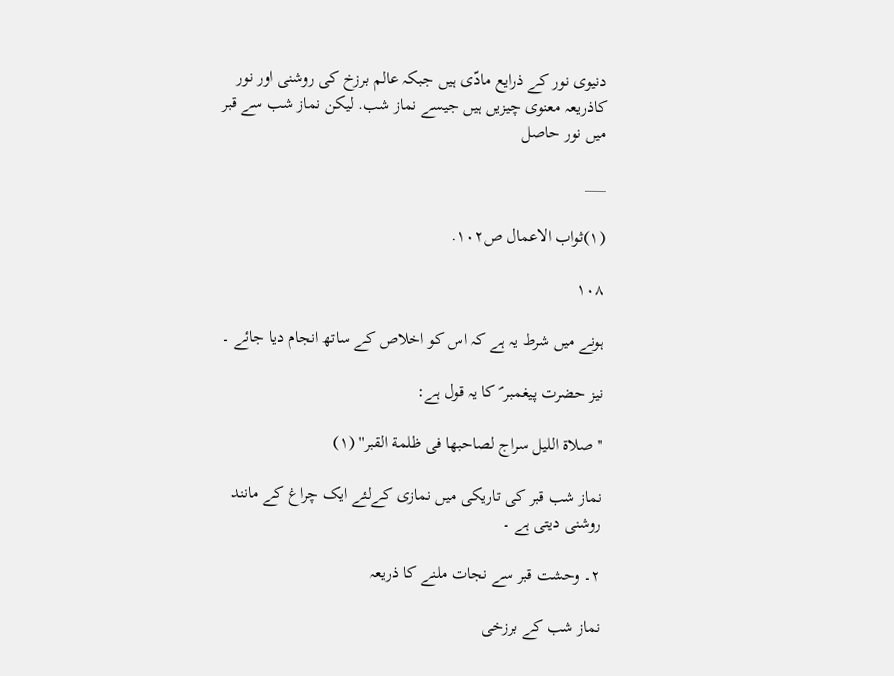دنیوی نور کے ذرایع مادّی ہیں جبکہ عالم برزخ کی روشنی اور نور کاذریعہ معنوی چیزیں ہیں جیسے نماز شب. لیکن نماز شب سے قبر میں نور حاصل

___

(١)ثواب الاعمال ص١٠٢.

۱۰۸

ہونے میں شرط یہ ہے کہ اس کو اخلاص کے ساتھ انجام دیا جائے ۔

نیز حضرت پیغمبر ؐ کا یہ قول ہے:

''صلاة اللیل سراج لصاحبها فی ظلمة القبر'' (١)

نماز شب قبر کی تاریکی میں نمازی کےلئے ایک چراغ کے مانند روشنی دیتی ہے ۔

٢۔ وحشت قبر سے نجات ملنے کا ذریعہ

نماز شب کے برزخی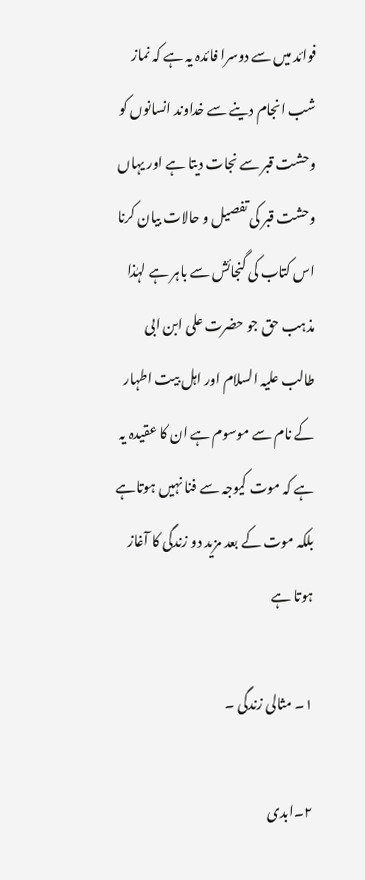فوائد میں سے دوسرا فائدہ یہ ہے کہ نماز شب انجام دینے سے خداوند انسانوں کو وحشت قبر سے نجات دیتا ہے اور یہاں وحشت قبر کی تفصیل و حالات بیان کرنا اس کتاب کی گنجائش سے باہر ہے لہٰذا مذہب حق جو حضرت علی ابن ابی طالب علیہ السلام اور اہل بیت اطہار کے نام سے موسوم ہے ان کا عقیدہ یہ ہے کہ موت کیوجہ سے فنا نہیں ہوتاہے بلکہ موت کے بعد مزید دو زندگی کا آغاز ہوتا ہے

١۔ مثالی زندگی ۔

٢۔ابدی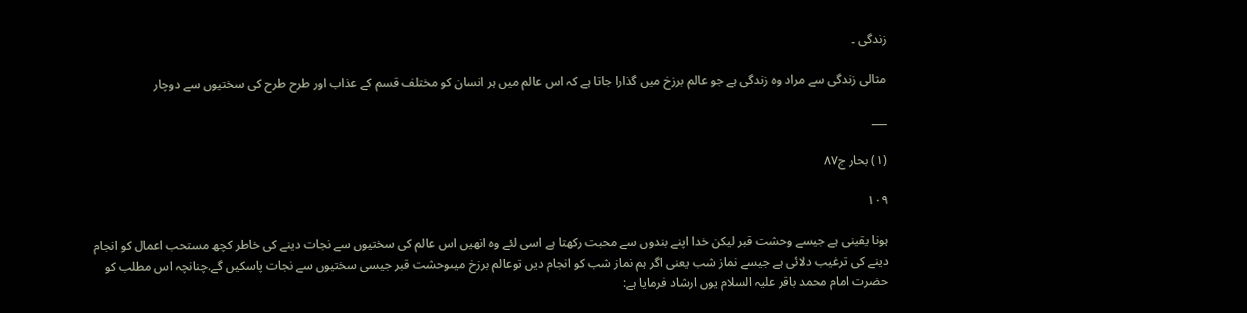زندگی ۔

مثالی زندگی سے مراد وہ زندگی ہے جو عالم برزخ میں گذارا جاتا ہے کہ اس عالم میں ہر انسان کو مختلف قسم کے عذاب اور طرح طرح کی سختیوں سے دوچار

___

(١) بحار ج٨٧

۱۰۹

ہونا یقینی ہے جیسے وحشت قبر لیکن خدا اپنے بندوں سے محبت رکھتا ہے اسی لئے وہ انھیں اس عالم کی سختیوں سے نجات دینے کی خاطر کچھ مستحب اعمال کو انجام دینے کی ترغیب دلائی ہے جیسے نماز شب یعنی اگر ہم نماز شب کو انجام دیں توعالم برزخ میںوحشت قبر جیسی سختیوں سے نجات پاسکیں گے.چنانچہ اس مطلب کو حضرت امام محمد باقر علیہ السلام یوں ارشاد فرمایا ہے: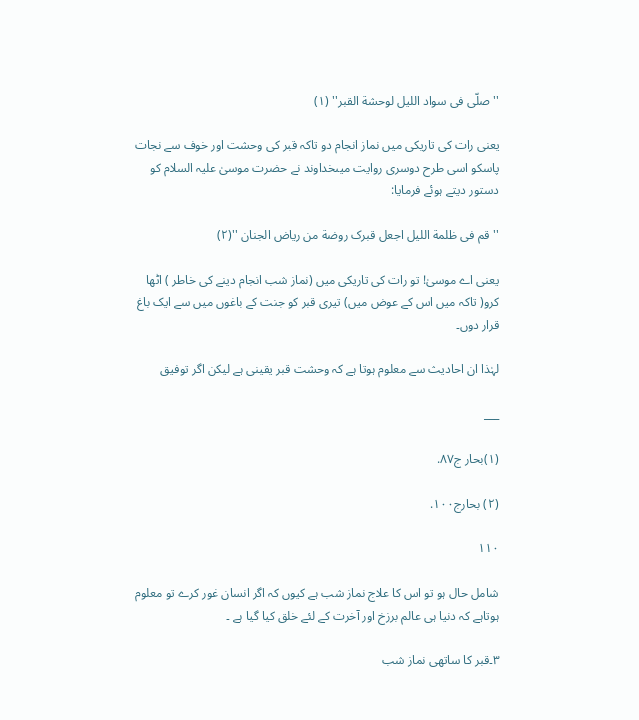''صلّی فی سواد اللیل لوحشة القبر'' (١)

یعنی رات کی تاریکی میں نماز انجام دو تاکہ قبر کی وحشت اور خوف سے نجات پاسکو اسی طرح دوسری روایت میںخداوند نے حضرت موسیٰ علیہ السلام کو دستور دیتے ہوئے فرمایا:

''قم فی ظلمة اللیل اجعل قبرک روضة من ریاض الجنان ''(٢)

یعنی اے موسیٰ! تو رات کی تاریکی میں (نماز شب انجام دینے کی خاطر ) اٹھا کرو( تاکہ میں اس کے عوض میں) تیری قبر کو جنت کے باغوں میں سے ایک باغ قرار دوں۔

لہٰذا ان احادیث سے معلوم ہوتا ہے کہ وحشت قبر یقینی ہے لیکن اگر توفیق

___

(١)بحار ج٨٧.

(٢) بحارج١٠٠.

۱۱۰

شامل حال ہو تو اس کا علاج نماز شب ہے کیوں کہ اگر انسان غور کرے تو معلوم ہوتاہے کہ دنیا ہی عالم برزخ اور آخرت کے لئے خلق کیا گیا ہے ۔

٣۔قبر کا ساتھی نماز شب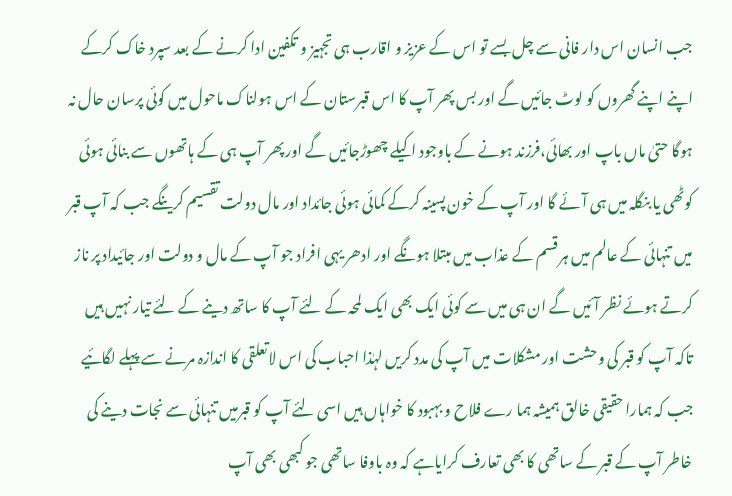جب انسان اس دار فانی سے چل بسے تو اس کے عزیز و اقارب ہی تجہیز و تکفین ادا کرنے کے بعد سپرد خاک کرکے اپنے اپنے گھروں کو لوٹ جائیں گے اور بس پھر آپ کا اس قبرستان کے اس ہولناک ماحول میں کوئی پرسان حال نہ ہوگا حتیٰ ماں باپ اور بھائی،فرزند ہونے کے باوجود اکیلے چھوڑجائیں گے اور پھر آپ ہی کے ہاتھوں سے بنائی ہوئی کوٹھی یا بنگلہ میں ہی آئے گا اور آپ کے خون پسینہ کرکے کمائی ہوئی جائداد اور مال دولت تقسیم کرینگے جب کہ آپ قبر میں تنہائی کے عالم میں ہر قسم کے عذاب میں مبتلا ہونگے اور ادھر یہی افراد جو آپ کے مال و دولت اور جائیداد پر ناز کرتے ہوئے نظر آئیں گے ان ہی میں سے کوئی ایک بھی ایک لمحہ کے لئے آپ کا ساتھ دینے کے لئے تیار نہیں ہیں تاکہ آپ کو قبر کی وحشت اور مشکلات میں آپ کی مدد کریں لہٰذا احباب کی اس لاتعلقی کا اندازہ مرنے سے پہلے لگائیے جب کہ ہمارا حقیقی خالق ہمیشہ ہما رے فلاح و بہبود کا خواہاں ہیں اسی لئے آپ کو قبرمیں تنہائی سے نجات دینے کی خاطر آپ کے قبر کے ساتھی کا بھی تعارف کرایاہے کہ وہ باوفا ساتھی جو کبھی بھی آپ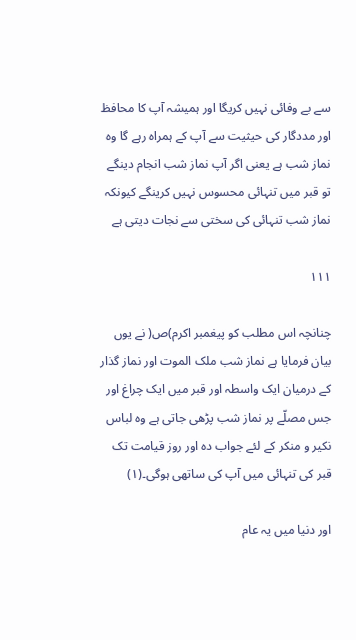سے بے وفائی نہیں کریگا اور ہمیشہ آپ کا محافظ اور مددگار کی حیثیت سے آپ کے ہمراہ رہے گا وہ نماز شب ہے یعنی اگر آپ نماز شب انجام دینگے تو قبر میں تنہائی محسوس نہیں کرینگے کیونکہ نماز شب تنہائی کی سختی سے نجات دیتی ہے

۱۱۱

چنانچہ اس مطلب کو پیغمبر اکرم)ص( نے یوں بیان فرمایا ہے نماز شب ملک الموت اور نماز گذار کے درمیان ایک واسطہ اور قبر میں ایک چراغ اور جس مصلّے پر نماز شب پڑھی جاتی ہے وہ لباس نکیر و منکر کے لئے جواب دہ اور روز قیامت تک قبر کی تنہائی میں آپ کی ساتھی ہوگی۔(١)

اور دنیا میں یہ عام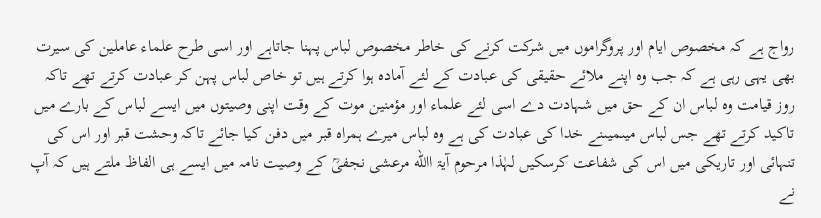رواج ہے کہ مخصوص ایام اور پروگراموں میں شرکت کرنے کی خاطر مخصوص لباس پہنا جاتاہے اور اسی طرح علماء عاملین کی سیرت بھی یہی رہی ہے کہ جب وہ اپنے ملائے حقیقی کی عبادت کے لئے آمادہ ہوا کرتے ہیں تو خاص لباس پہن کر عبادت کرتے تھے تاکہ روز قیامت وہ لباس ان کے حق میں شہادت دے اسی لئے علماء اور مؤمنین موت کے وقت اپنی وصیتوں میں ایسے لباس کے بارے میں تاکید کرتے تھے جس لباس میںمیںنے خدا کی عبادت کی ہے وہ لباس میرے ہمراہ قبر میں دفن کیا جائے تاکہ وحشت قبر اور اس کی تنہائی اور تاریکی میں اس کی شفاعت کرسکیں لہٰذا مرحوم آیۃ االله مرعشی نجفیؒ کے وصیت نامہ میں ایسے ہی الفاظ ملتے ہیں کہ آپ نے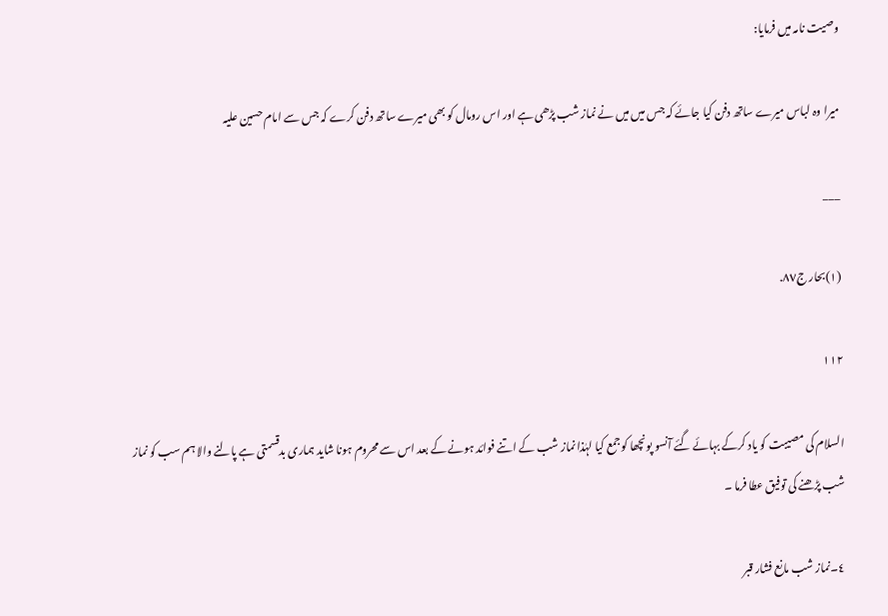وصیت نامہ میں فرمایا:

میرا وہ لباس میرے ساتھ دفن کیا جائے کہ جس میں میں نے نماز شب پڑھی ہے اور اس رومال کو بھی میرے ساتھ دفن کرے کہ جس سے امام حسین علیہ

___

(١)بحار ج٨٧.

۱۱۲

السلام کی مصیبت کو یاد کرکے بہائے گئے آنسو پونچھا کوجمع کیا لہٰذا نماز شب کے اتنے فوائد ہونے کے بعد اس سے محروم ہونا شاید ہماری بدقسمتی ہے پالنے والا ہم سب کو نماز شب پڑھنے کی توفیق عطا فرما ۔

٤۔نماز شب مانع فشار قبر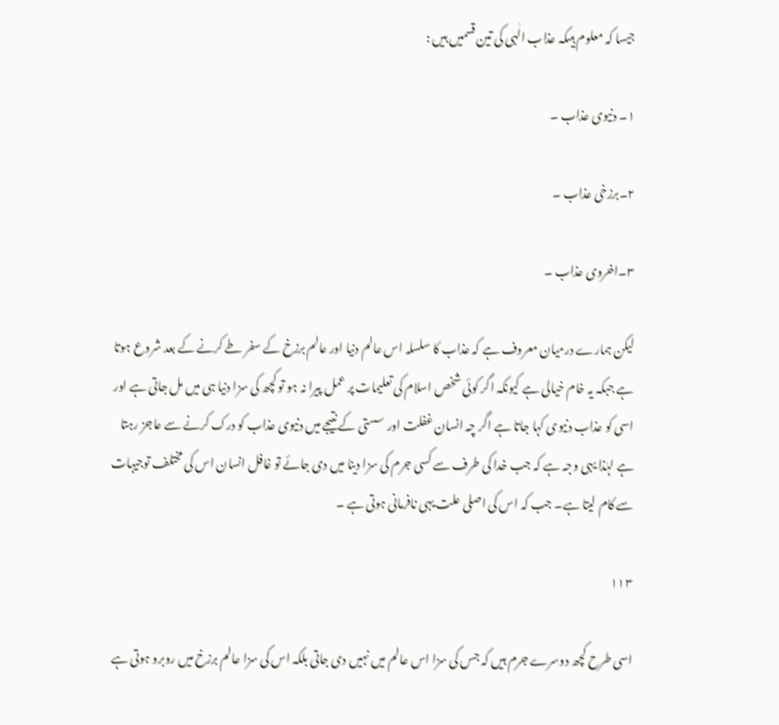جیسا کہ معلوم ہیںکہ عذاب الٰہی کی تین قسمیں ہیں :

١۔ دنیوی عذاب ۔

٢۔برزخی عذاب ۔

٣۔اخروی عذاب ۔

لیکن ہمارے درمیان معروف ہے کہ عذاب کا سلسلہ اس عالم دنیا اور عالم برزخ کے سفر طے کرنے کے بعد شروع ہوتا ہے جبکہ یہ خام خیالی ہے کیونکہ اگر کوئی شخص اسلام کی تعلیمات پر عمل پیرا نہ ہو تو کچھ کی سزا دنیا ہی میں مل جاتی ہے اور اسی کو عذاب دنیوی کہا جاتا ہے اگر چہ انسان غفلت اور سستی کے نتیجے میں دنیوی عذاب کو درک کرنے سے عاجز رہتا ہے لہٰذا یہی وجہ ہے کہ جب خدا کی طرف سے کسی جرم کی سزا دینا میں دی جائے تو غافل انسان اس کی مختلف توجیہات سے کام لیتا ہے۔ جب کہ اس کی اصلی علت یہی نافرمانی ہوتی ہے ۔

۱۱۳

اسی طرح کچھ دوسرے جرم ہیں کہ جس کی سزا اس عالم میں نہیں دی جاتی بلکہ اس کی سزا عالم برزخ میں روبرو ہوتی ہے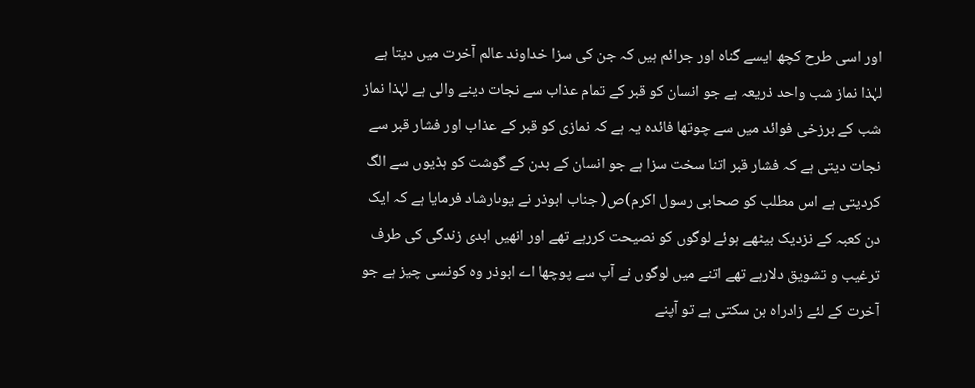اور اسی طرح کچھ ایسے گناہ اور جرائم ہیں کہ جن کی سزا خداوند عالم آخرت میں دیتا ہے لہٰذا نماز شب واحد ذریعہ ہے جو انسان کو قبر کے تمام عذاب سے نجات دینے والی ہے لہٰذا نماز شب کے برزخی فوائد میں سے چوتھا فائدہ یہ ہے کہ نمازی کو قبر کے عذاب اور فشار قبر سے نجات دیتی ہے کہ فشار قبر اتنا سخت سزا ہے جو انسان کے بدن کے گوشت کو ہڈیوں سے الگ کردیتی ہے اس مطلب کو صحابی رسول اکرم)ص( جناب ابوذر نے یوںارشاد فرمایا ہے کہ ایک دن کعبہ کے نزدیک بیٹھے ہوئے لوگوں کو نصیحت کررہے تھے اور انھیں ابدی زندگی کی طرف ترغیب و تشویق دلارہے تھے اتنے میں لوگوں نے آپ سے پوچھا اے ابوذر وہ کونسی چیز ہے جو آخرت کے لئے زادراہ بن سکتی ہے تو آپنے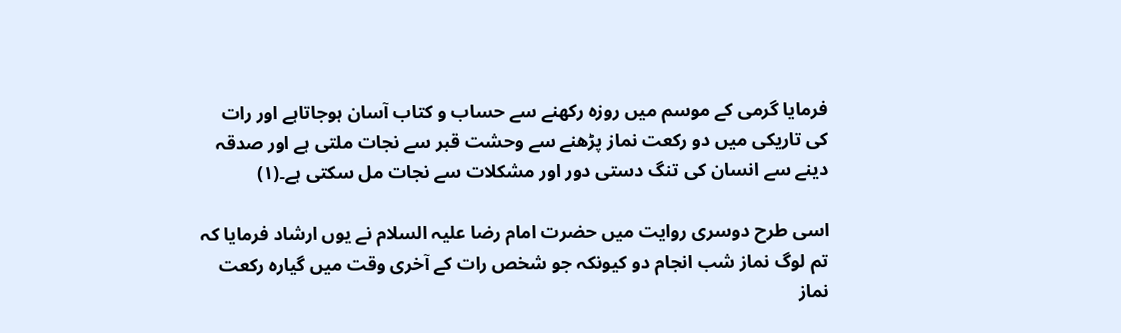فرمایا گرمی کے موسم میں روزہ رکھنے سے حساب و کتاب آسان ہوجاتاہے اور رات کی تاریکی میں دو رکعت نماز پڑھنے سے وحشت قبر سے نجات ملتی ہے اور صدقہ دینے سے انسان کی تنگ دستی دور اور مشکلات سے نجات مل سکتی ہے۔(١)

اسی طرح دوسری روایت میں حضرت امام رضا علیہ السلام نے یوں ارشاد فرمایا کہ تم لوگ نماز شب انجام دو کیونکہ جو شخص رات کے آخری وقت میں گیارہ رکعت نماز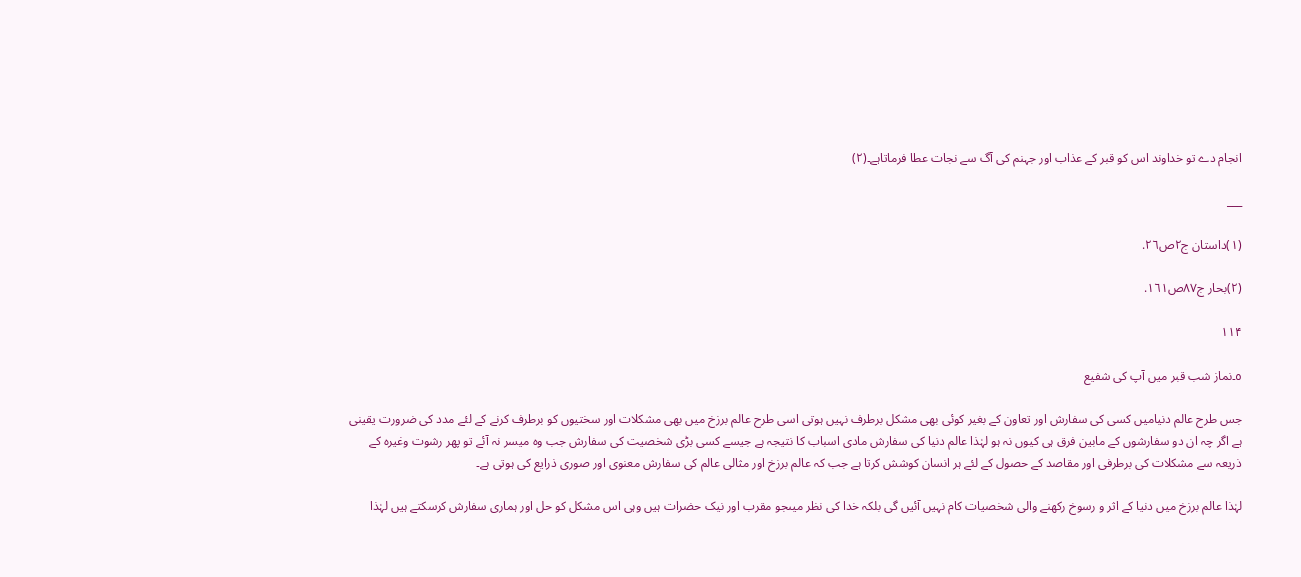انجام دے تو خداوند اس کو قبر کے عذاب اور جہنم کی آگ سے نجات عطا فرماتاہے۔(٢)

___

(١)داستان ج٢ص٢٦.

(٢)بحار ج٨٧ص١٦١.

۱۱۴

٥۔نماز شب قبر میں آپ کی شفیع

جس طرح عالم دنیامیں کسی کی سفارش اور تعاون کے بغیر کوئی بھی مشکل برطرف نہیں ہوتی اسی طرح عالم برزخ میں بھی مشکلات اور سختیوں کو برطرف کرنے کے لئے مدد کی ضرورت یقینی ہے اگر چہ ان دو سفارشوں کے مابین فرق ہی کیوں نہ ہو لہٰذا عالم دنیا کی سفارش مادی اسباب کا نتیجہ ہے جیسے کسی بڑی شخصیت کی سفارش جب وہ میسر نہ آئے تو پھر رشوت وغیرہ کے ذریعہ سے مشکلات کی برطرفی اور مقاصد کے حصول کے لئے ہر انسان کوشش کرتا ہے جب کہ عالم برزخ اور مثالی عالم کی سفارش معنوی اور صوری ذرایع کی ہوتی ہے۔

لہٰذا عالم برزخ میں دنیا کے اثر و رسوخ رکھنے والی شخصیات کام نہیں آئیں گی بلکہ خدا کی نظر میںجو مقرب اور نیک حضرات ہیں وہی اس مشکل کو حل اور ہماری سفارش کرسکتے ہیں لہٰذا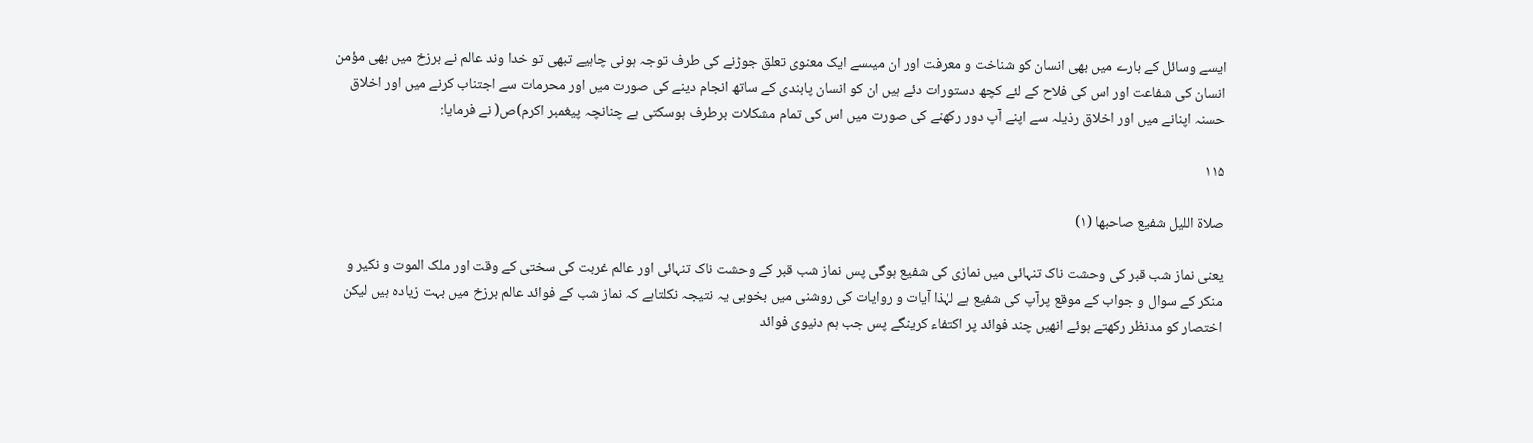ایسے وسائل کے بارے میں بھی انسان کو شناخت و معرفت اور ان میںسے ایک معنوی تعلق جوڑنے کی طرف توجہ ہونی چاہیے تبھی تو خدا وند عالم نے برزخ میں بھی مؤمن انسان کی شفاعت اور اس کی فلاح کے لئے کچھ دستورات دئے ہیں ان کو انسان پابندی کے ساتھ انجام دینے کی صورت میں اور محرمات سے اجتناب کرنے میں اور اخلاق حسنہ اپنانے میں اور اخلاق رذیلہ سے اپنے آپ دور رکھنے کی صورت میں اس کی تمام مشکلات برطرف ہوسکتی ہے چنانچہ پیغمبر اکرم)ص( نے فرمایا:

۱۱۵

صلاة اللیل شفیع صاحبها (١)

یعنی نماز شب قبر کی وحشت ناک تنہائی میں نمازی کی شفیع ہوگی پس نماز شب قبر کے وحشت ناک تنہائی اور عالم غربت کی سختی کے وقت اور ملک الموت و نکیر و منکر کے سوال و جواب کے موقع پرآپ کی شفیع ہے لہٰذا آیات و روایات کی روشنی میں بخوبی یہ نتیجہ نکلتاہے کہ نماز شب کے فوائد عالم برزخ میں بہت زیادہ ہیں لیکن اختصار کو مدنظر رکھتے ہوئے انھیں چند فوائد پر اکتفاء کرینگے پس جب ہم دنیوی فوائد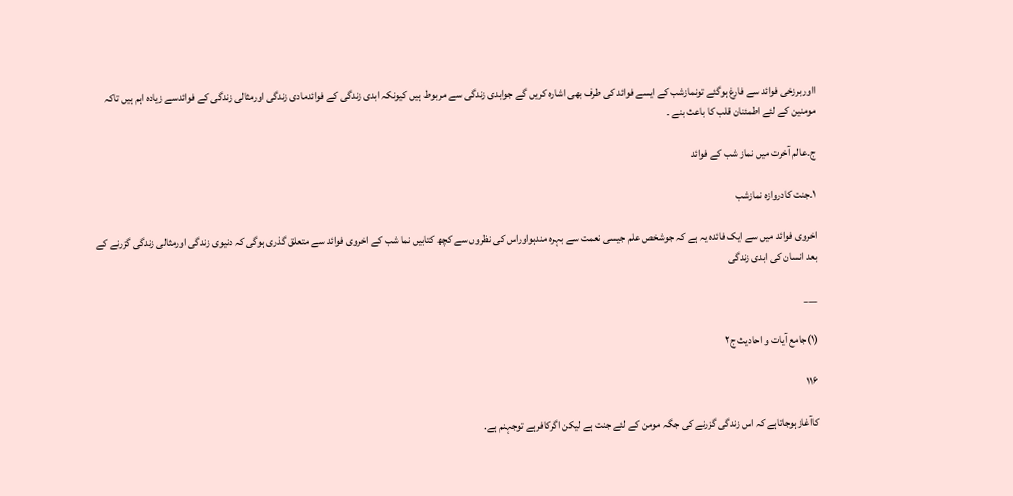ااوربرزخی فوائد سے فارغ ہوگئے تونمازشب کے ایسے فوائد کی طرف بھی اشارہ کریں گے جوابدی زندگی سے مربوط ہیں کیونکہ ابدی زندگی کے فوائدمادی زندگی اورمثالی زندگی کے فوائدسے زیادہ اہم ہیں تاکہ مومنین کے لئے اطمئنان قلب کا باعث بنے ۔

ج۔عالم آخرت میں نماز شب کے فوائد

١۔جنت کادروازہ نمازشب

اخروی فوائد میں سے ایک فائدہ یہ ہے کہ جوشخص علم جیسی نعمت سے بہرہ مندہواوراس کی نظروں سے کچھ کتابیں نما شب کے اخروی فوائد سے متعلق گذری ہوگی کہ دنیوی زندگی اورمثالی زندگی گزرنے کے بعد انسان کی ابدی زندگی

___

(١)جامع آیات و احادیث ج٢

۱۱۶

کاآغازہوجاتاہے کہ اس زندگی گزرنے کی جگہ مومن کے لئے جنت ہے لیکن اگرکافرہے توجہنم ہے.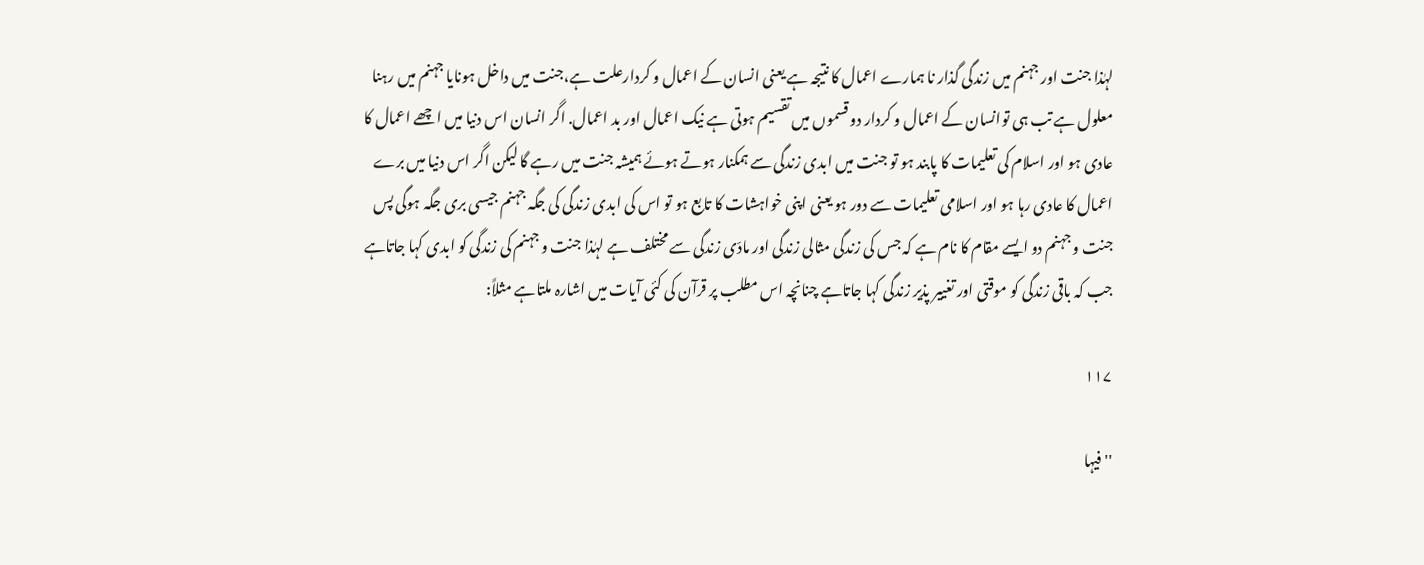لہٰذا جنت اور جہنم میں زندگی گذار نا ہمارے اعمال کا نتیجہ ہے یعنی انسان کے اعمال و کردارعلت ہے،جنت میں داخل ہونایا جہنم میں رہنا معلول ہے تب ہی توانسان کے اعمال و کردار دو قسموں میں تقسیم ہوتی ہے نیک اعمال اور بد اعمال. اگر انسان اس دنیا میں اچھے اعمال کا عادی ہو اور اسلام کی تعلیمات کا پابند ہو تو جنت میں ابدی زندگی سے ہمکنار ہوتے ہوئے ہمیشہ جنت میں رہے گا لیکن اگر اس دنیا میں برے اعمال کا عادی رہا ہو اور اسلامی تعلیمات سے دور ہو یعنی اپنی خواہشات کا تابع ہو تو اس کی ابدی زندگی کی جگہ جہنم جیسی بری جگہ ہوگی پس جنت و جہنم دو ایسے مقام کا نام ہے کہ جس کی زندگی مثالی زندگی اور مادّی زندگی سے مختلف ہے لہٰذا جنت و جہنم کی زندگی کو ابدی کہا جاتاہے جب کہ باقی زندگی کو موقتی اور تغییر پذیر زندگی کہا جاتاہے چنانچہ اس مطلب پر قرآن کی کئی آیات میں اشارہ ملتاہے مثلاً:

۱۱۷

'' فیہا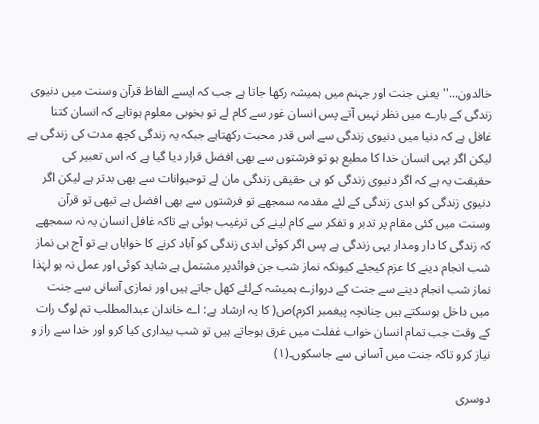خالدون...'' یعنی جنت اور جہنم میں ہمیشہ رکھا جاتا ہے جب کہ ایسے الفاظ قرآن وسنت میں دنیوی زندگی کے بارے میں نظر نہیں آتے پس انسان غور سے کام لے تو بخوبی معلوم ہوتاہے کہ انسان کتنا غافل ہے کہ دنیا میں دنیوی زندگی سے اس قدر محبت رکھتاہے جبکہ یہ زندگی کچھ مدت کی زندگی ہے لیکن اگر یہی انسان خدا کا مطیع ہو تو فرشتوں سے بھی افضل قرار دیا گیا ہے کہ اس تعبیر کی حقیقت یہ ہے کہ اگر دنیوی زندگی کو ہی حقیقی زندگی مان لے توحیوانات سے بھی بدتر ہے لیکن اگر دنیوی زندگی کو ابدی زندگی کے لئے مقدمہ سمجھے تو فرشتوں سے بھی افضل ہے تبھی تو قرآن وسنت میں کئی مقام پر تدبر و تفکر سے کام لینے کی ترغیب ہوئی ہے تاکہ غافل انسان یہ نہ سمجھے کہ زندگی کا دار ومدار یہی زندگی ہے پس اگر کوئی ابدی زندگی کو آباد کرنے کا خواہاں ہے تو آج ہی نماز شب انجام دینے کا عزم کیجئے کیونکہ نماز شب جن فوائدپر مشتمل ہے شاید کوئی اور عمل نہ ہو لہٰذا نماز شب انجام دینے سے جنت کے دروازے ہمیشہ کےلئے کھل جاتے ہیں اور نمازی آسانی سے جنت میں داخل ہوسکتے ہیں چنانچہ پیغمبر اکرم)ص( کا یہ ارشاد ہے: اے خاندان عبدالمطلب تم لوگ رات کے وقت جب تمام انسان خواب غفلت میں غرق ہوجاتے ہیں تو شب بیداری کیا کرو اور خدا سے راز و نیاز کرو تاکہ جنت میں آسانی سے جاسکوں۔(١)

دوسری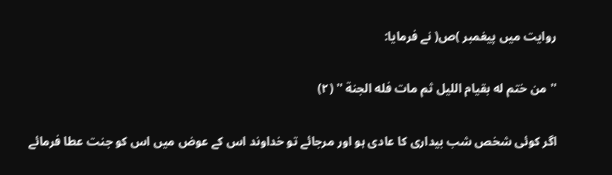روایت میں پیغمبر )ص( نے فرمایا:

''من ختم له بقیام اللیل ثم مات فله الجنة '' (٢)

اگر کوئی شخص شب بیداری کا عادی ہو اور مرجائے تو خداوند اس کے عوض میں اس کو جنت عطا فرمائے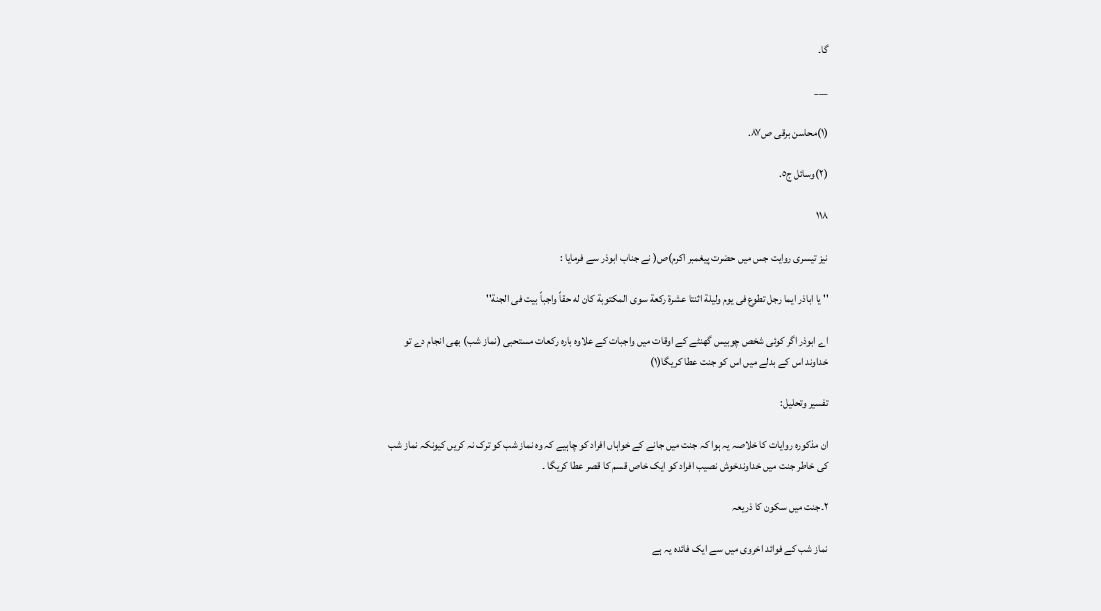گا۔

___

(١)محاسن برقی ص٨٧.

(٢)وسائل ج٥.

۱۱۸

نیز تیسری روایت جس میں حضرت پیغمبر اکرم)ص( نے جناب ابوذر سے فرمایا :

'' یا اباذر ایما رجل تطوع فی یوم ولیلة اثنتا عشرة رکعة سوی المکتوبة کان له حقاً واجباً بیت فی الجنة''

اے ابوذر اگر کوئی شخص چوبیس گھنٹے کے اوقات میں واجبات کے علاوہ بارہ رکعات مستحبی (نماز شب) بھی انجام دے تو خداوند اس کے بدلے میں اس کو جنت عطا کریگا(١)

تفسیر وتحلیل:

ان مذکورہ روایات کا خلاصہ یہ ہوا کہ جنت میں جانے کے خواہاں افراد کو چاہیے کہ وہ نماز شب کو ترک نہ کریں کیونکہ نماز شب کی خاطر جنت میں خداوندخوش نصیب افراد کو ایک خاص قسم کا قصر عطا کریگا ۔

٢۔جنت میں سکون کا ذریعہ

نماز شب کے فوائد اخروی میں سے ایک فائدہ یہ ہے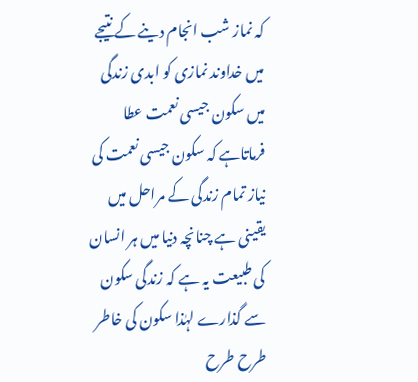کہ نماز شب انجام دینے کے نتیجے میں خداوند نمازی کو ابدی زندگی میں سکون جیسی نعمت عطا فرماتاہے کہ سکون جیسی نعمت کی نیاز تمام زندگی کے مراحل میں یقینی ہے چنانچہ دنیا میں ہر انسان کی طبیعت یہ ہے کہ زندگی سکون سے گذارے لہٰذا سکون کی خاطر طرح طرح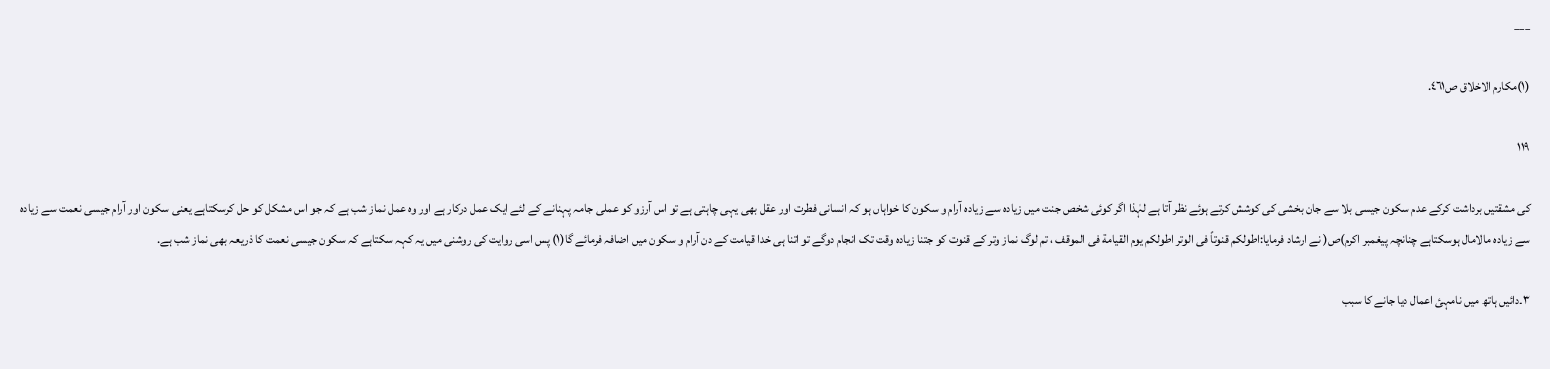___

(١)مکارم الاخلاق ص٤٦١.

۱۱۹

کی مشقتیں برداشت کرکے عدم سکون جیسی بلا سے جان بخشی کی کوشش کرتے ہوئے نظر آتا ہے لہٰذا اگر کوئی شخص جنت میں زیادہ سے زیادہ آرام و سکون کا خواہاں ہو کہ انسانی فطرت اور عقل بھی یہی چاہتی ہے تو اس آرزو کو عملی جامہ پہنانے کے لئے ایک عمل درکار ہے اور وہ عمل نماز شب ہے کہ جو اس مشکل کو حل کرسکتاہے یعنی سکون اور آرام جیسی نعمت سے زیادہ سے زیادہ مالامال ہوسکتاہے چنانچہ پیغمبر اکرم)ص( نے ارشاد فرمایا:اطولکم قنوتاً فی الوتر اطولکم یوم القیامة فی الموقف ، تم لوگ نماز وتر کے قنوت کو جتنا زیادہ وقت تک انجام دوگے تو اتنا ہی خدا قیامت کے دن آرام و سکون میں اضافہ فرمائے گا(١) پس اسی روایت کی روشنی میں یہ کہہ سکتاہے کہ سکون جیسی نعمت کا ذریعہ بھی نماز شب ہے.

٣۔دائیں ہاتھ میں نامہئ اعمال دیا جانے کا سبب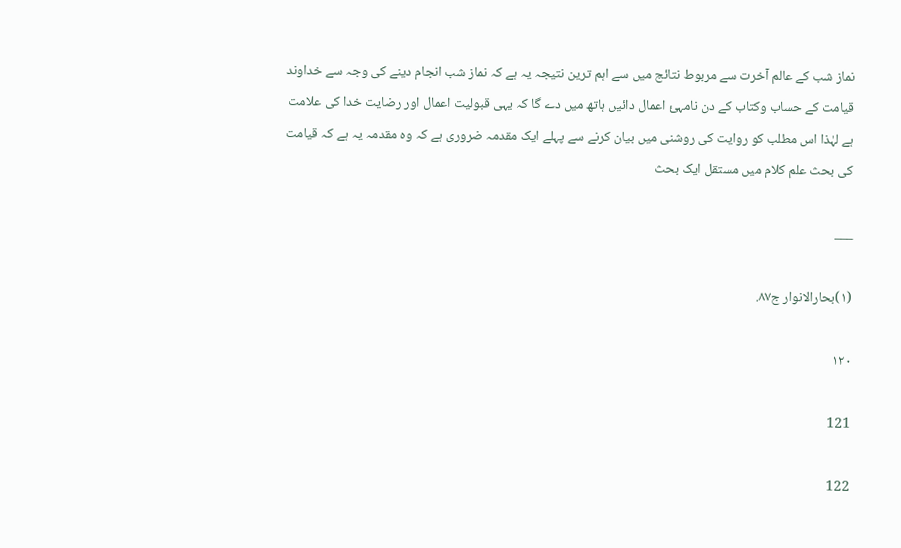نماز شب کے عالم آخرت سے مربوط نتائج میں سے اہم ترین نتیجہ یہ ہے کہ نماز شب انجام دینے کی وجہ سے خداوند قیامت کے حساب وکتاب کے دن نامہئ اعمال دائیں ہاتھ میں دے گا کہ یہی قبولیت اعمال اور رضایت خدا کی علامت ہے لہٰذا اس مطلب کو روایت کی روشنی میں بیان کرنے سے پہلے ایک مقدمہ ضروری ہے کہ وہ مقدمہ یہ ہے کہ قیامت کی بحث علم کلام میں مستقل ایک بحث

___

(١)بحارالانوار ج٨٧.

۱۲۰

121

122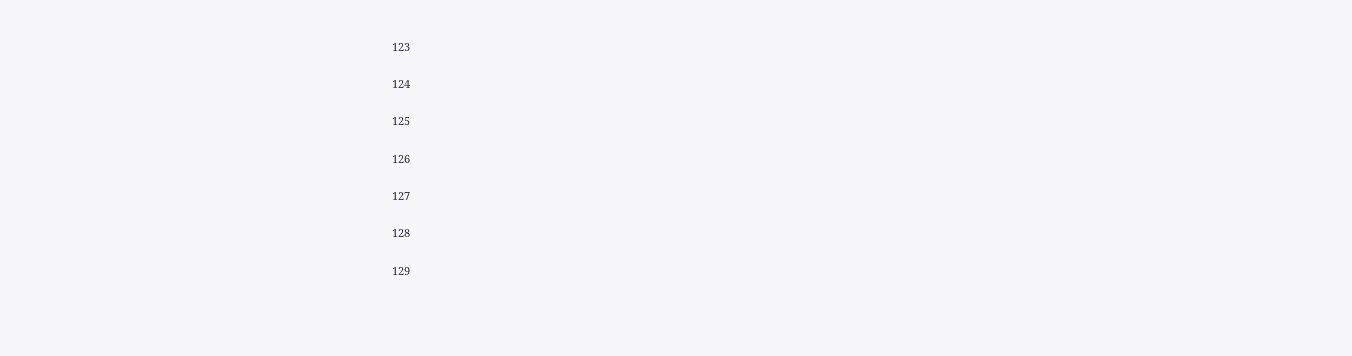123

124

125

126

127

128

129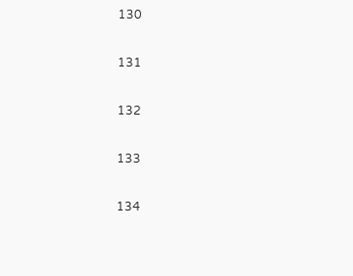130

131

132

133

134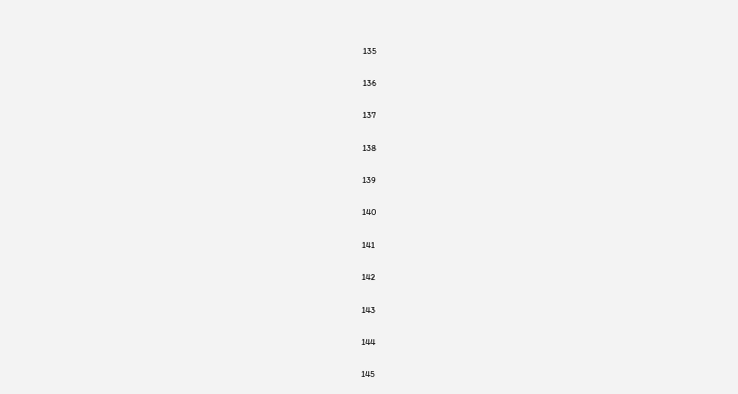135

136

137

138

139

140

141

142

143

144

145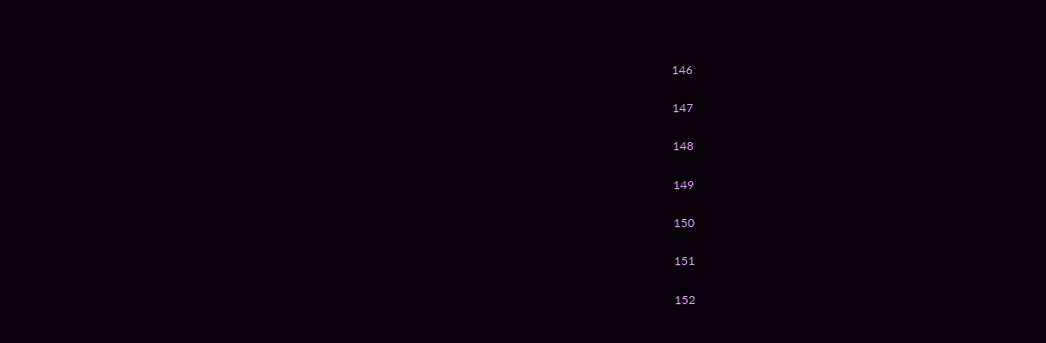146

147

148

149

150

151

152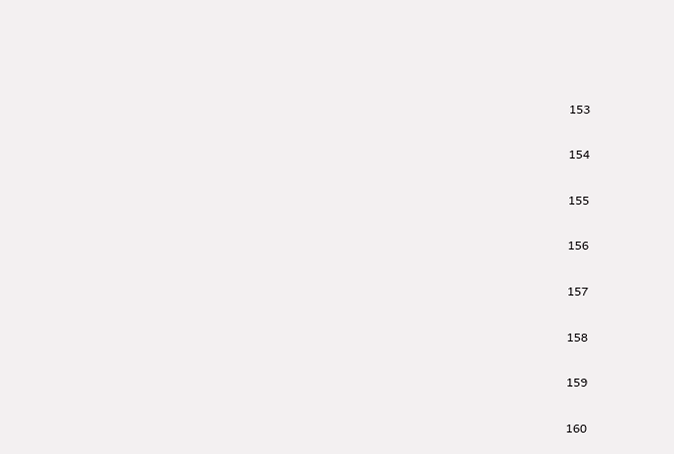153

154

155

156

157

158

159

160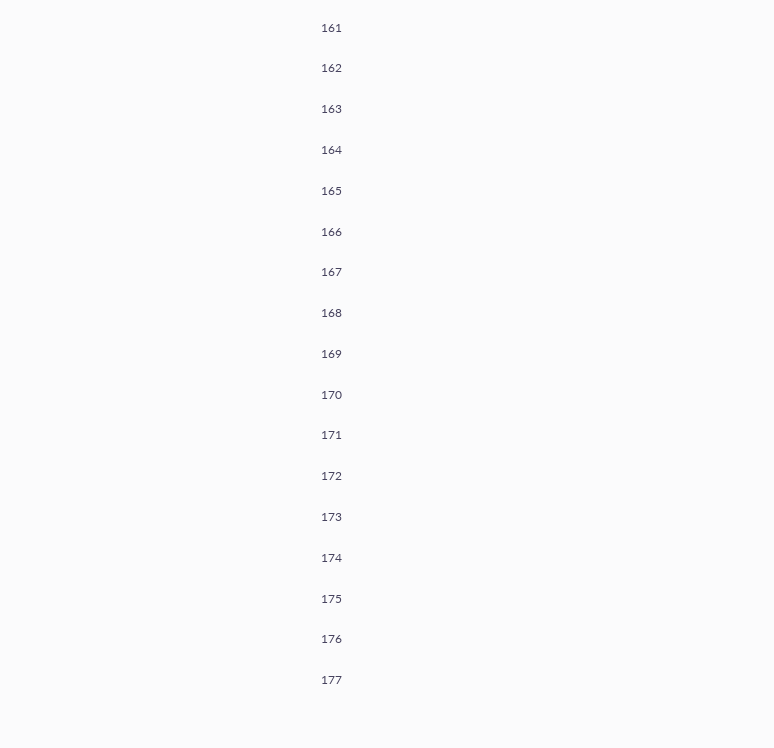161

162

163

164

165

166

167

168

169

170

171

172

173

174

175

176

177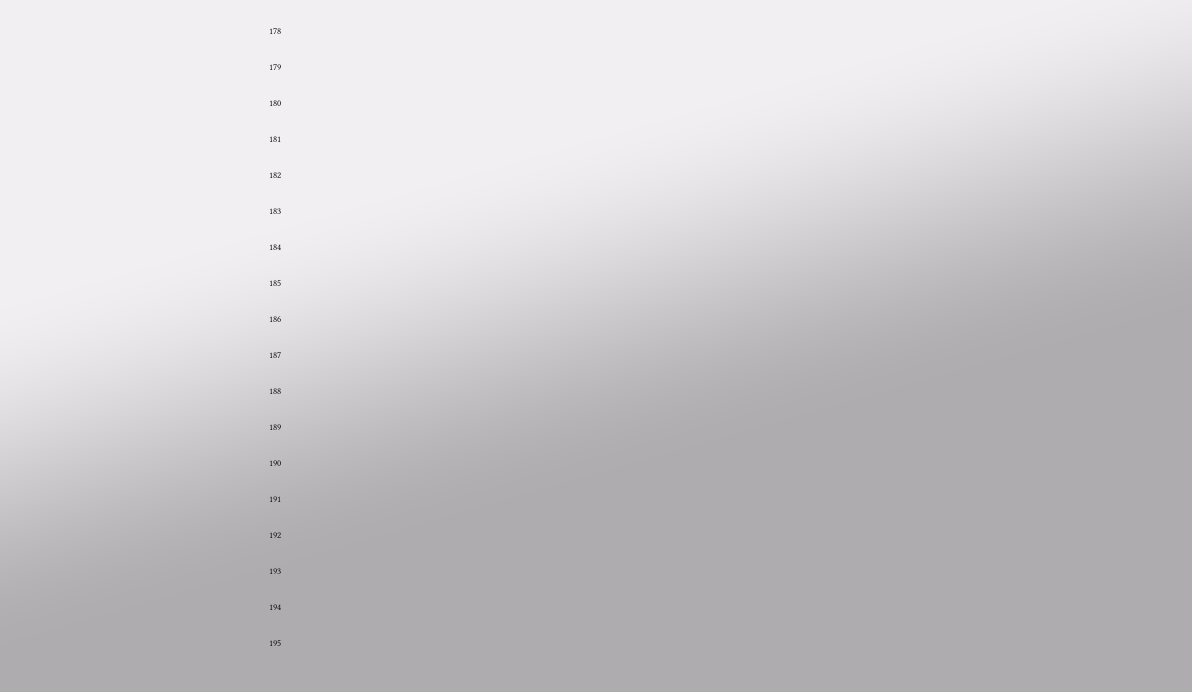178

179

180

181

182

183

184

185

186

187

188

189

190

191

192

193

194

195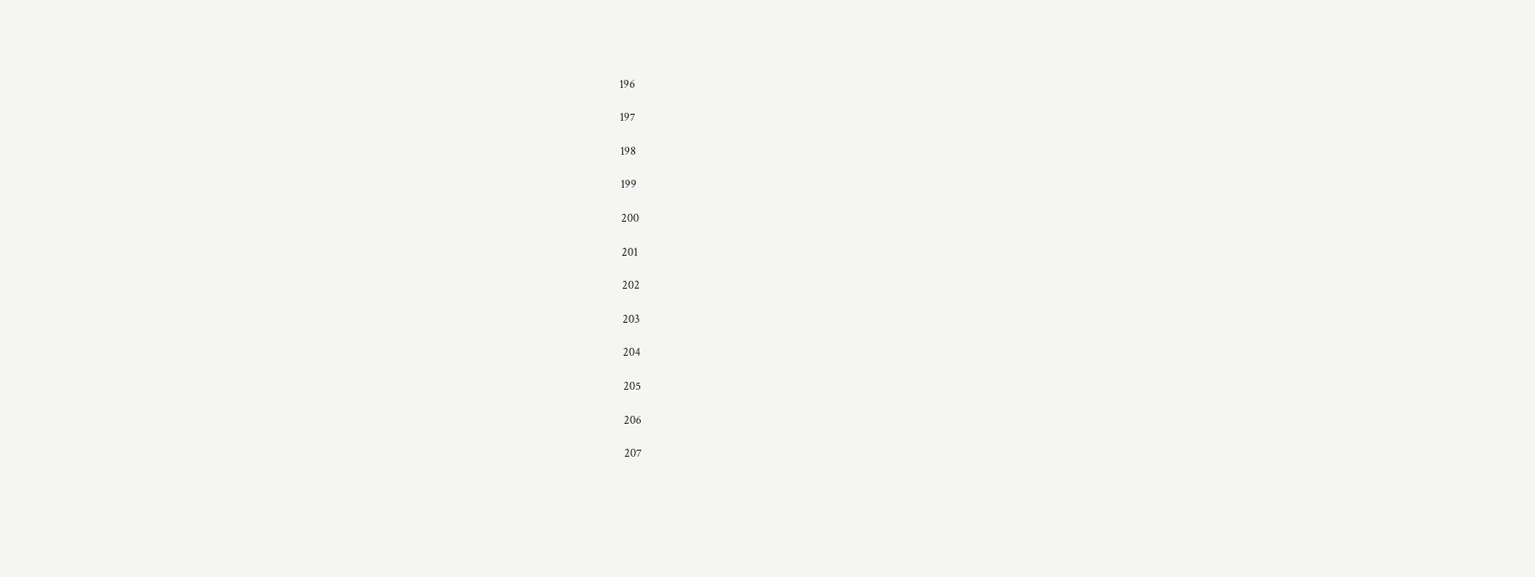196

197

198

199

200

201

202

203

204

205

206

207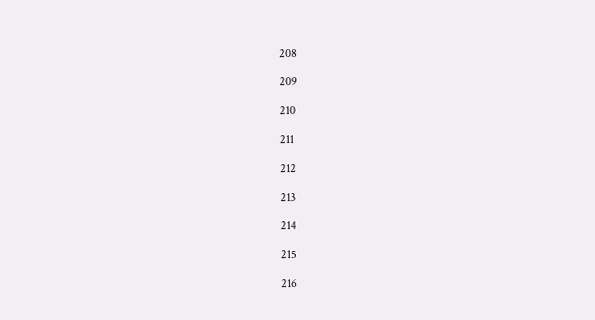208

209

210

211

212

213

214

215

216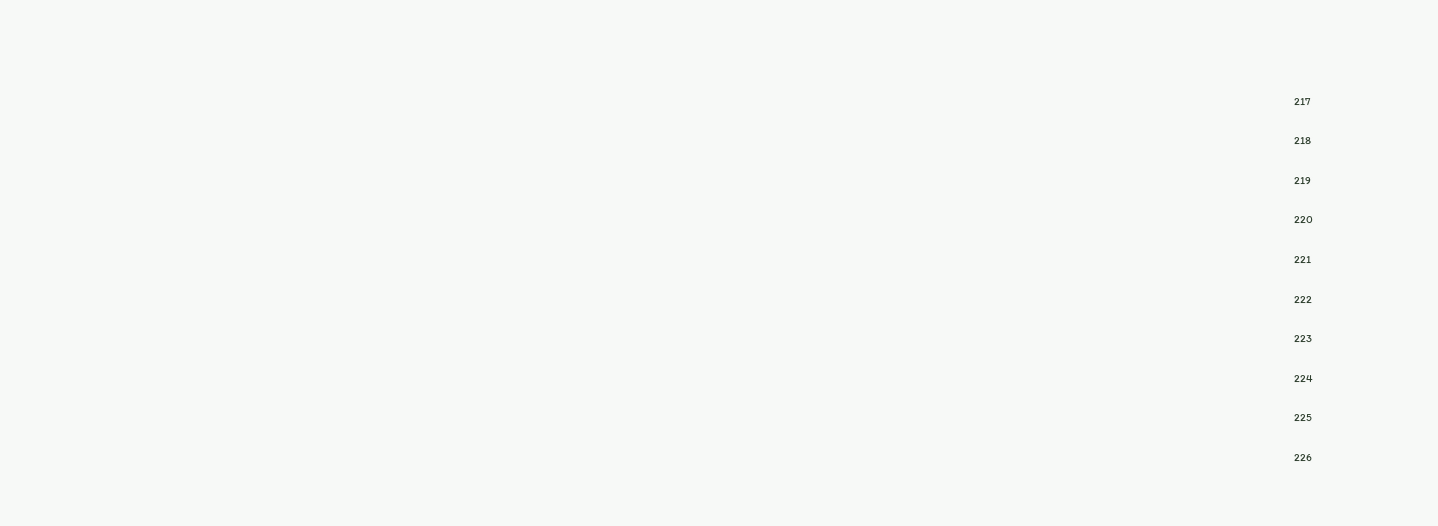217

218

219

220

221

222

223

224

225

226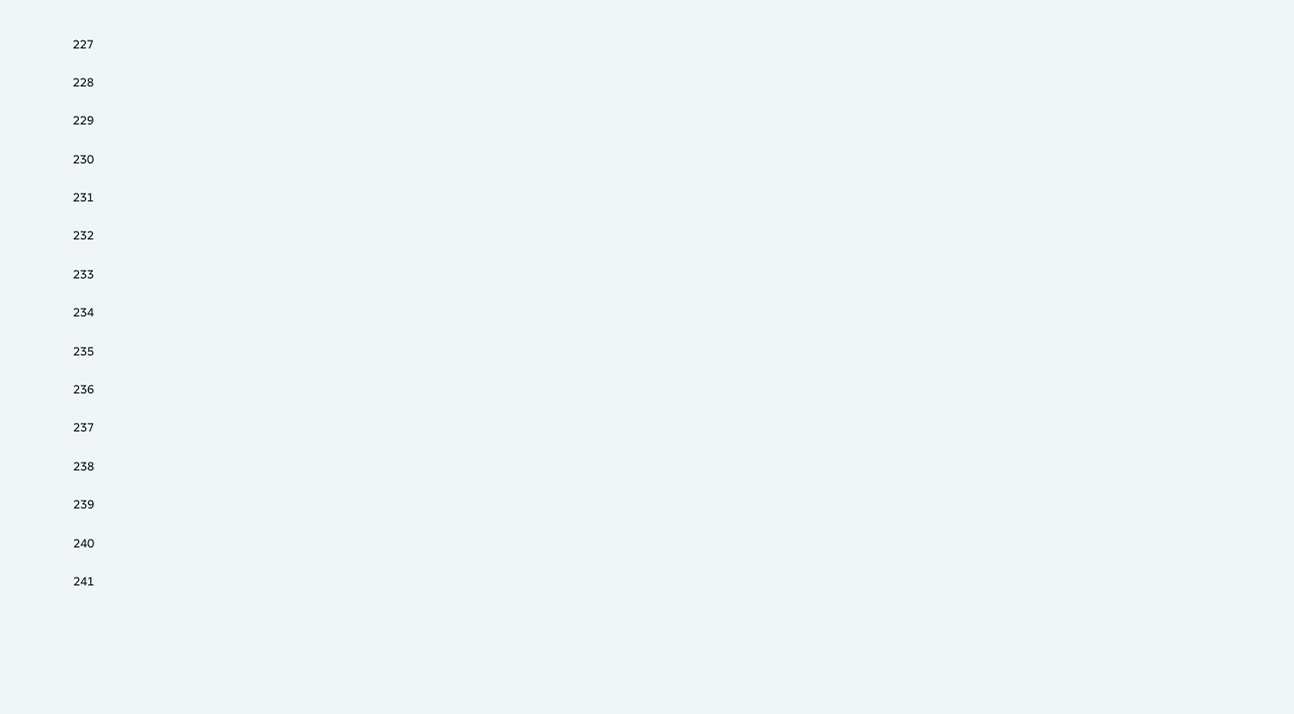227

228

229

230

231

232

233

234

235

236

237

238

239

240

241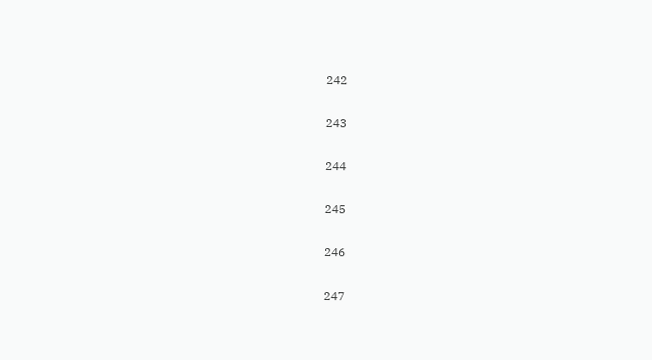242

243

244

245

246

247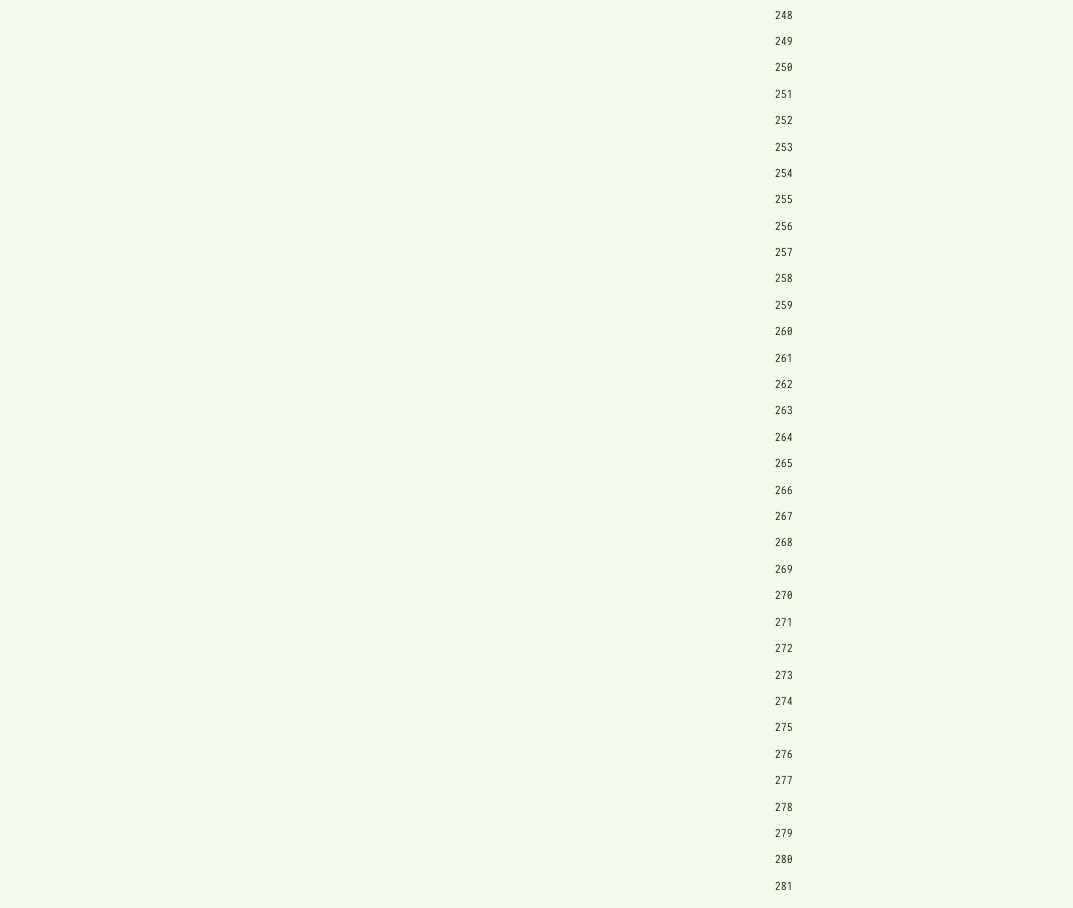248

249

250

251

252

253

254

255

256

257

258

259

260

261

262

263

264

265

266

267

268

269

270

271

272

273

274

275

276

277

278

279

280

281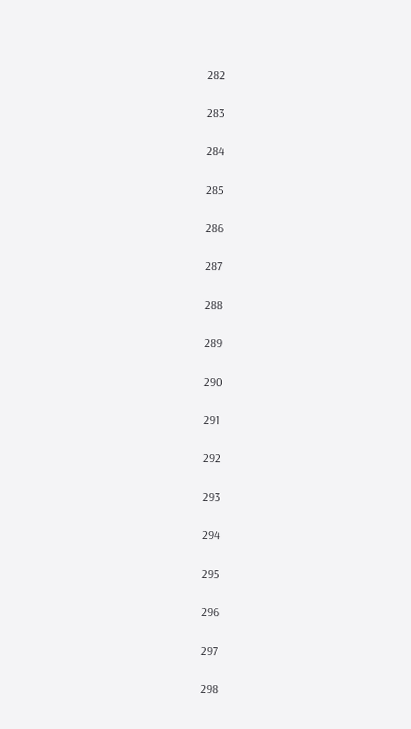282

283

284

285

286

287

288

289

290

291

292

293

294

295

296

297

298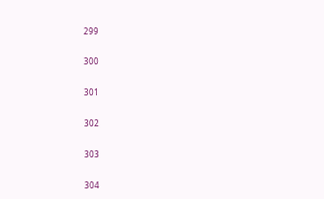299

300

301

302

303

304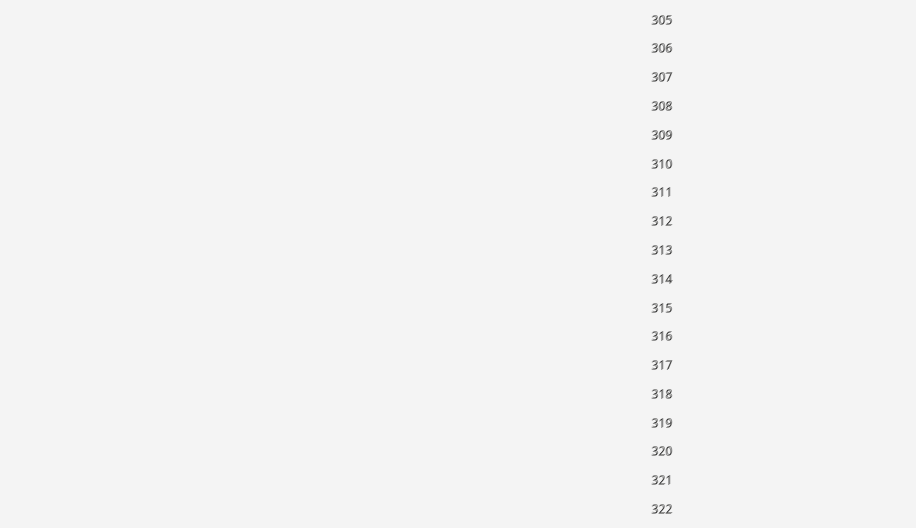305

306

307

308

309

310

311

312

313

314

315

316

317

318

319

320

321

322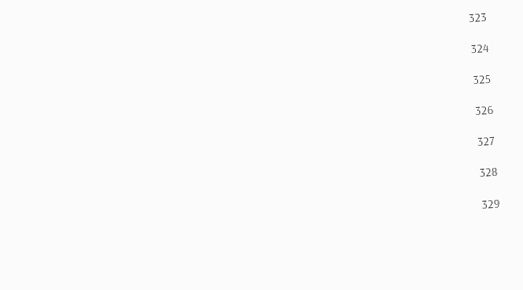323

324

325

326

327

328

329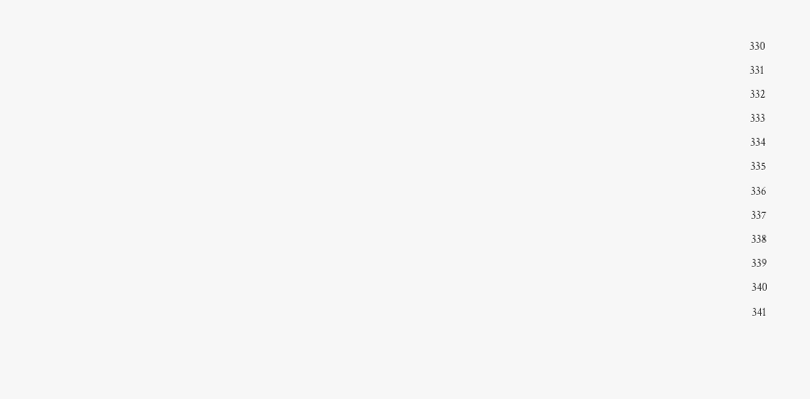330

331

332

333

334

335

336

337

338

339

340

341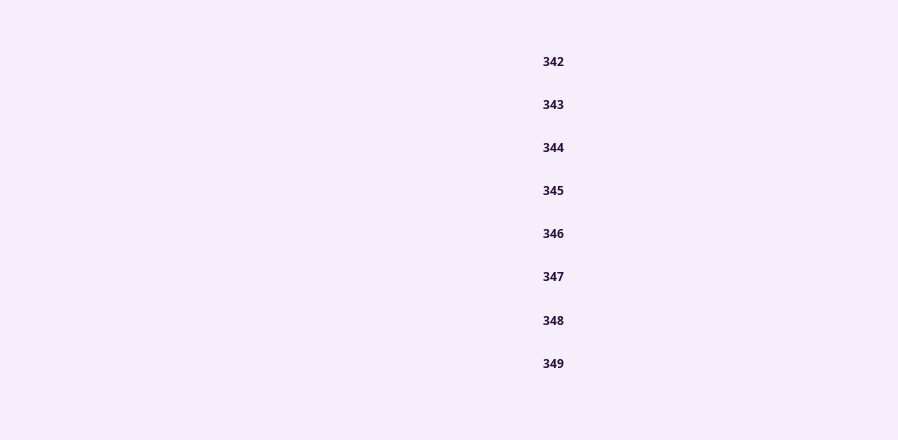342

343

344

345

346

347

348

349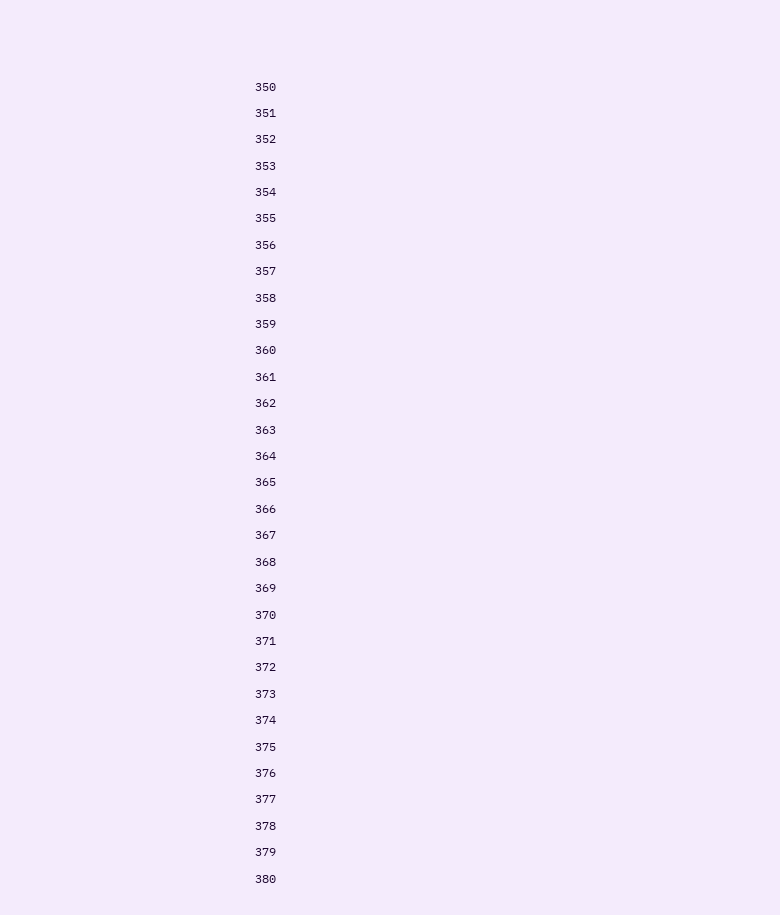350

351

352

353

354

355

356

357

358

359

360

361

362

363

364

365

366

367

368

369

370

371

372

373

374

375

376

377

378

379

380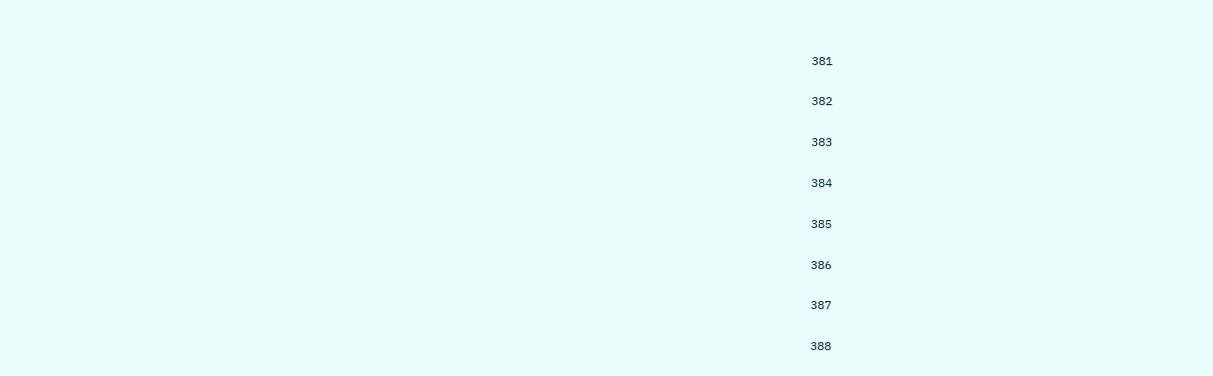381

382

383

384

385

386

387

388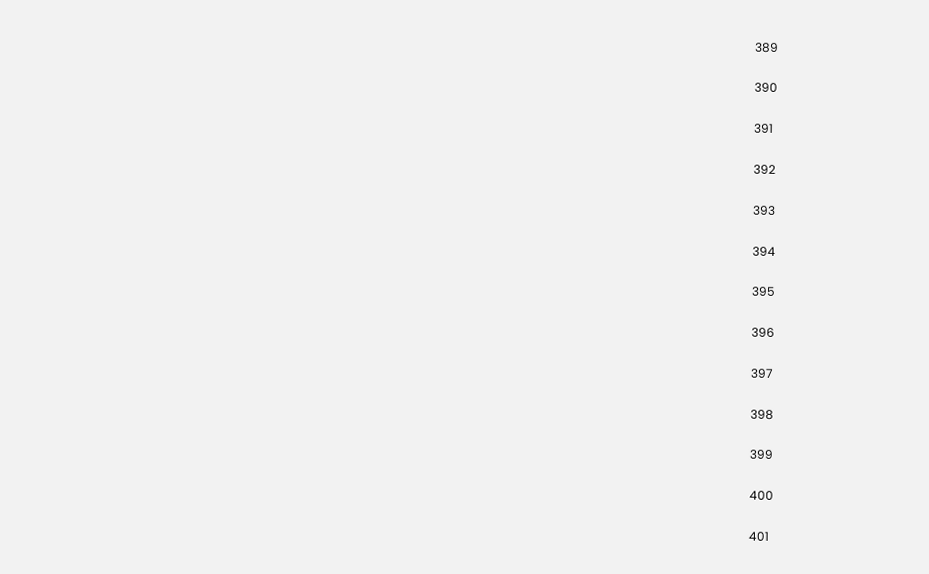389

390

391

392

393

394

395

396

397

398

399

400

401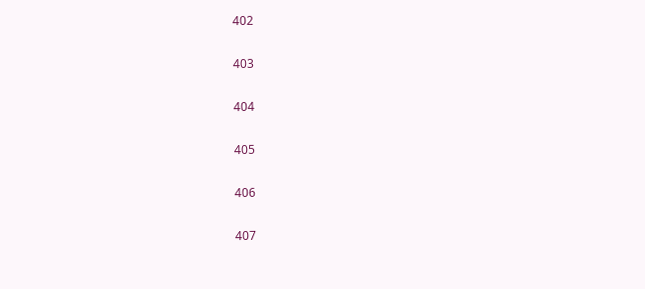402

403

404

405

406

407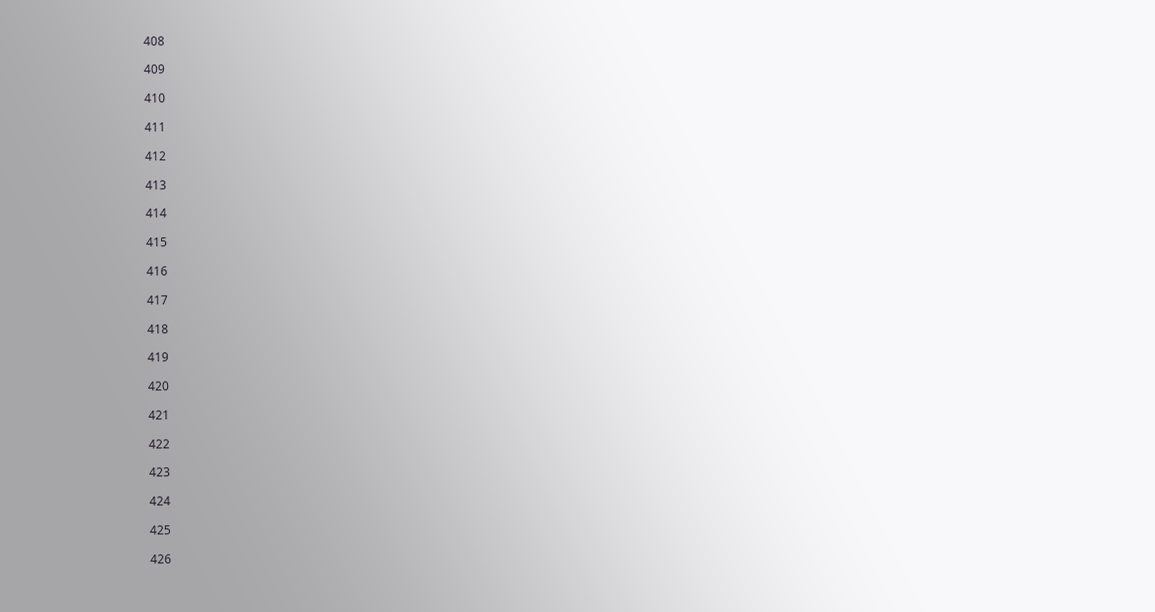408

409

410

411

412

413

414

415

416

417

418

419

420

421

422

423

424

425

426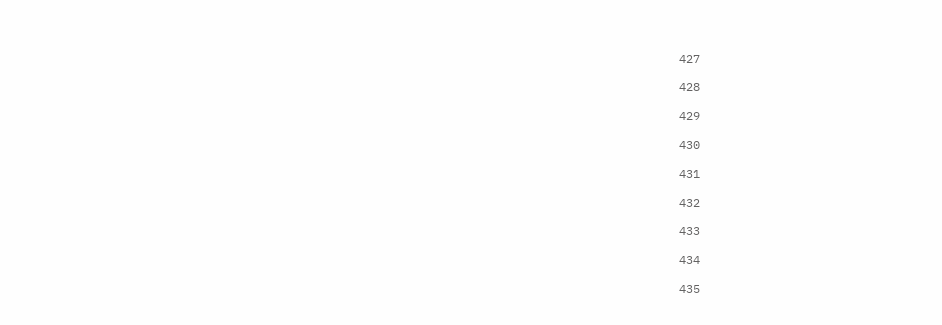427

428

429

430

431

432

433

434

435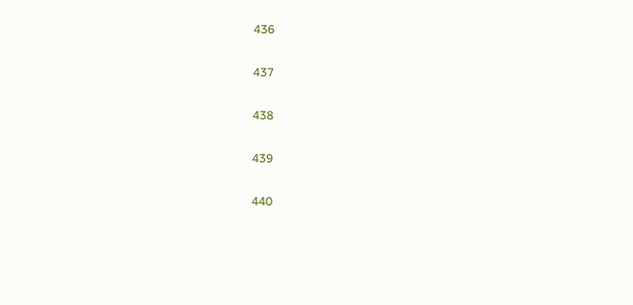436

437

438

439

440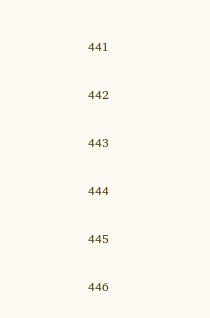441

442

443

444

445

446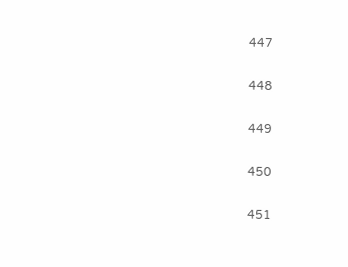447

448

449

450

451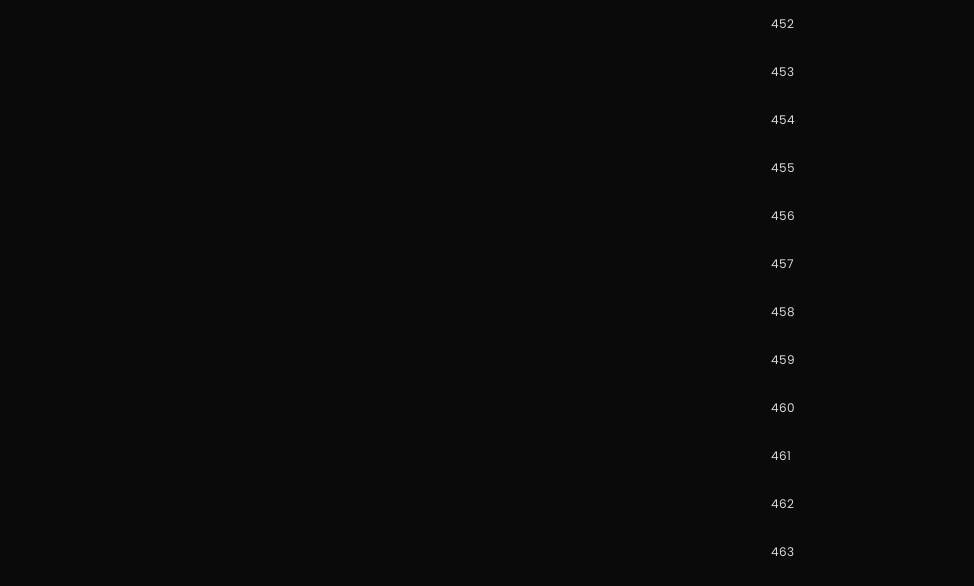452

453

454

455

456

457

458

459

460

461

462

463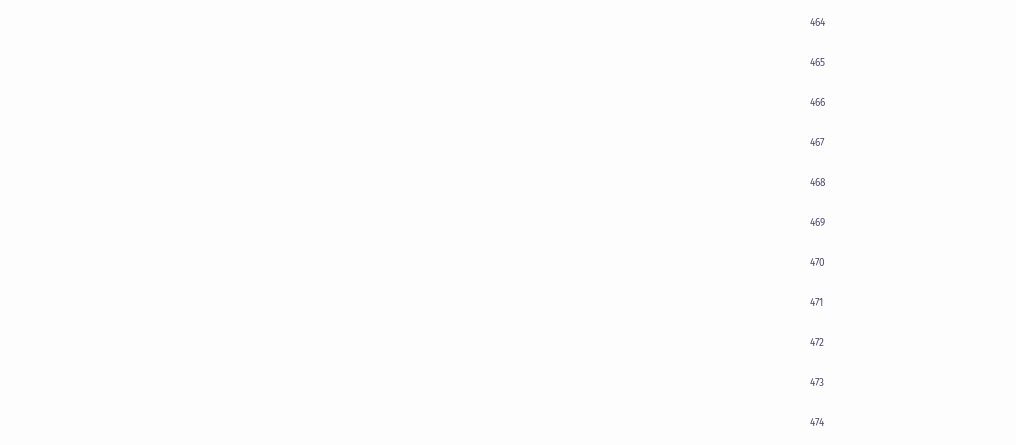464

465

466

467

468

469

470

471

472

473

474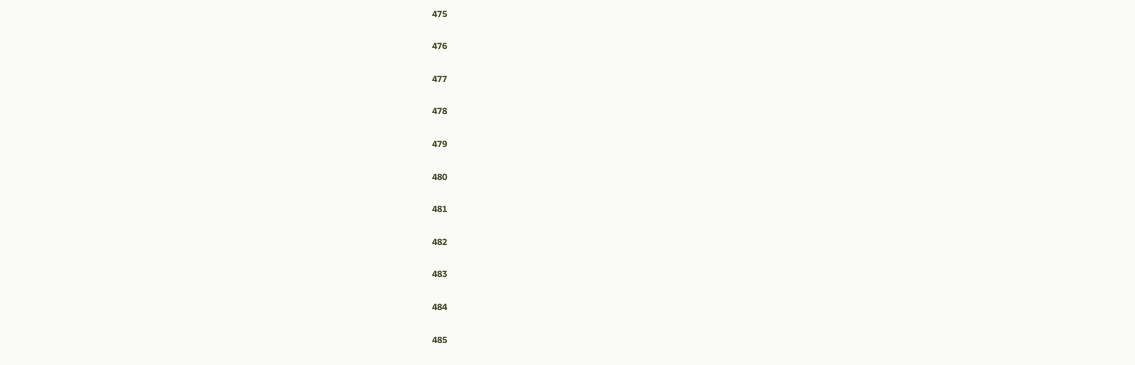475

476

477

478

479

480

481

482

483

484

485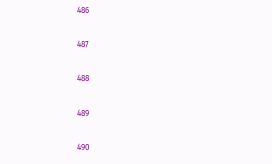486

487

488

489

490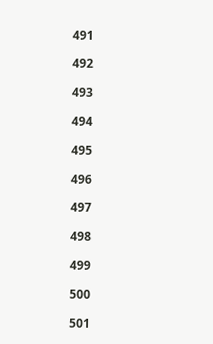491

492

493

494

495

496

497

498

499

500

501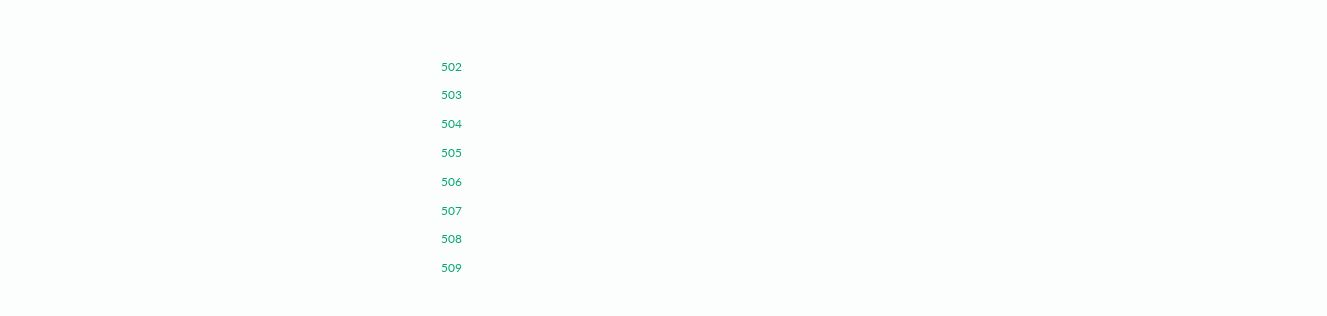502

503

504

505

506

507

508

509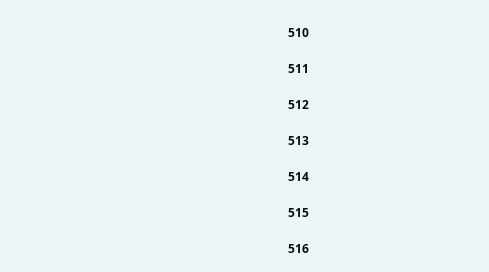510

511

512

513

514

515

516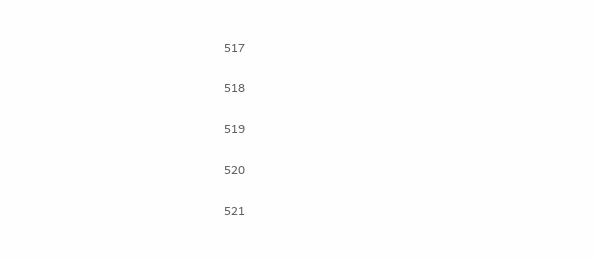517

518

519

520

521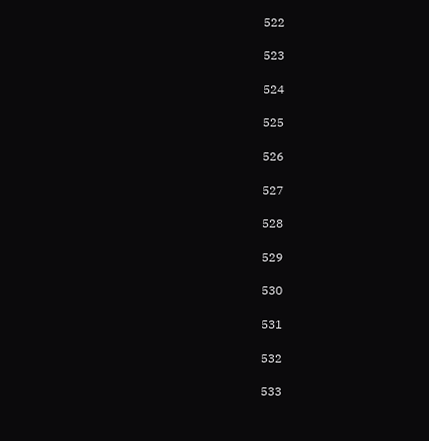522

523

524

525

526

527

528

529

530

531

532

533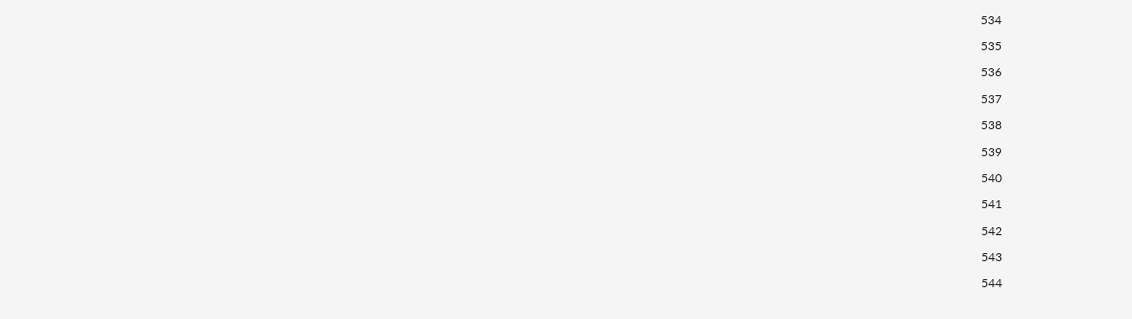534

535

536

537

538

539

540

541

542

543

544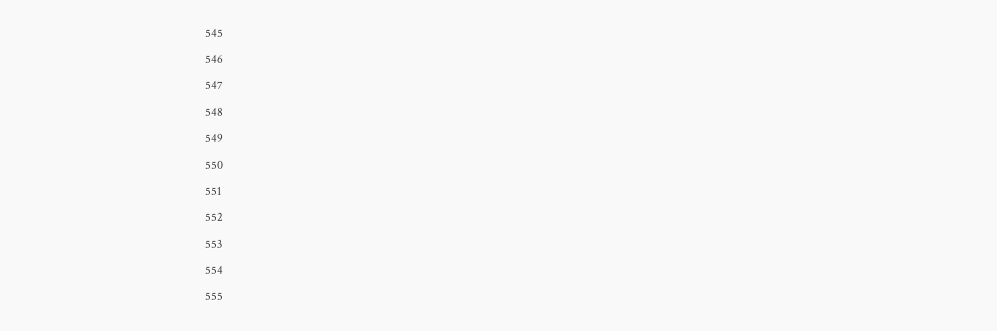545

546

547

548

549

550

551

552

553

554

555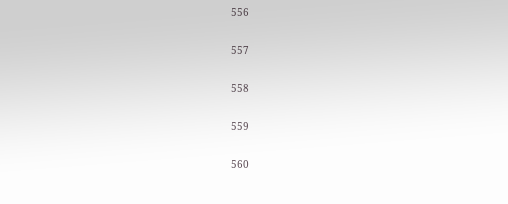556

557

558

559

560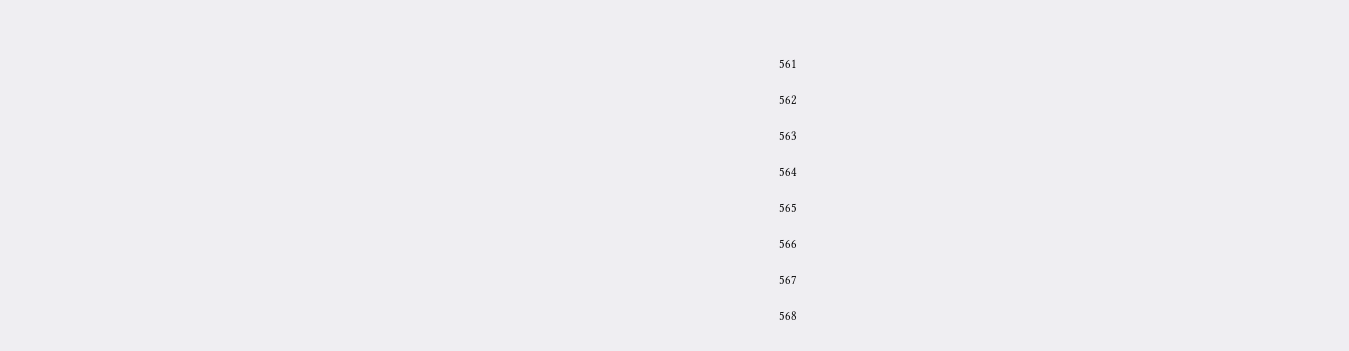561

562

563

564

565

566

567

568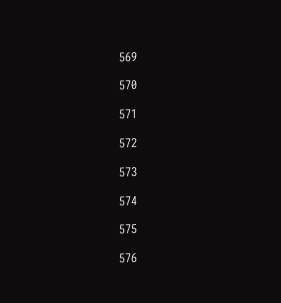569

570

571

572

573

574

575

576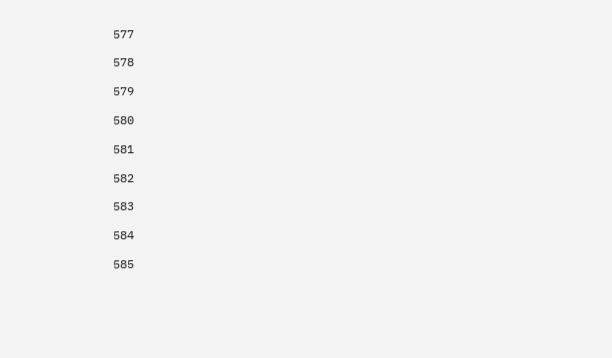577

578

579

580

581

582

583

584

585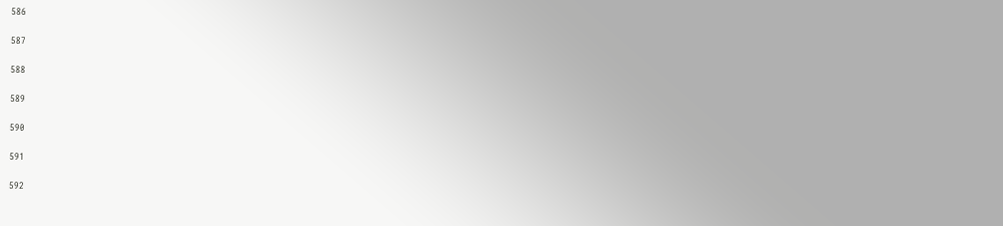586

587

588

589

590

591

592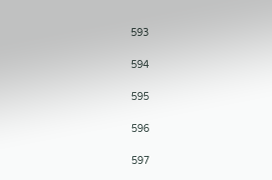593

594

595

596

597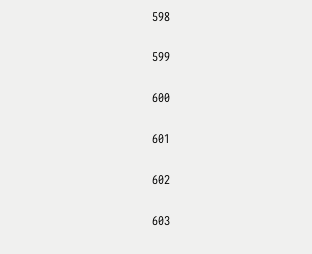598

599

600

601

602

603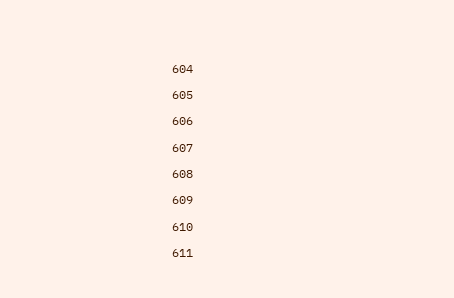604

605

606

607

608

609

610

611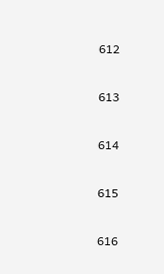612

613

614

615

616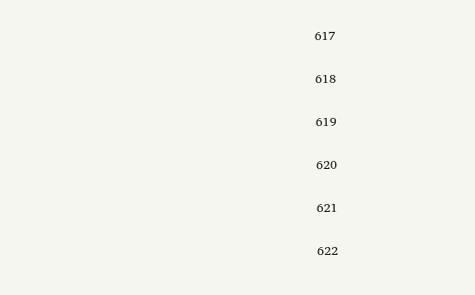617

618

619

620

621

622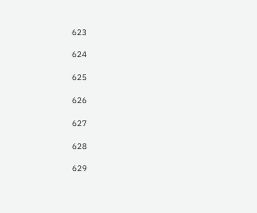623

624

625

626

627

628

629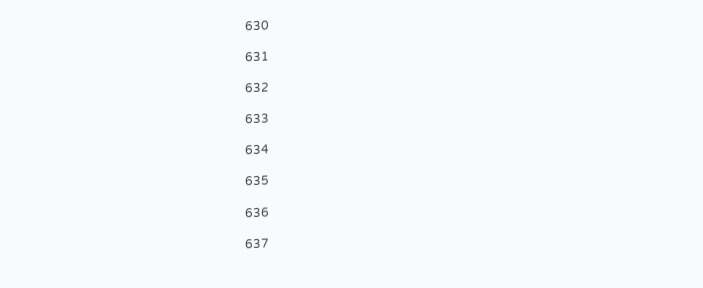630

631

632

633

634

635

636

637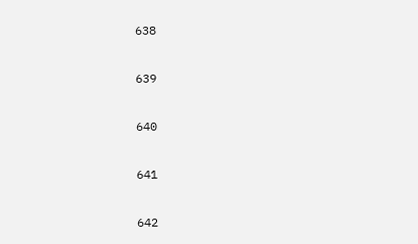638

639

640

641

642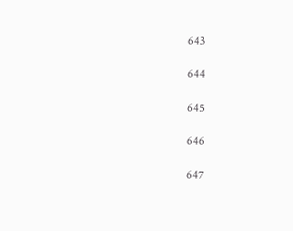643

644

645

646

647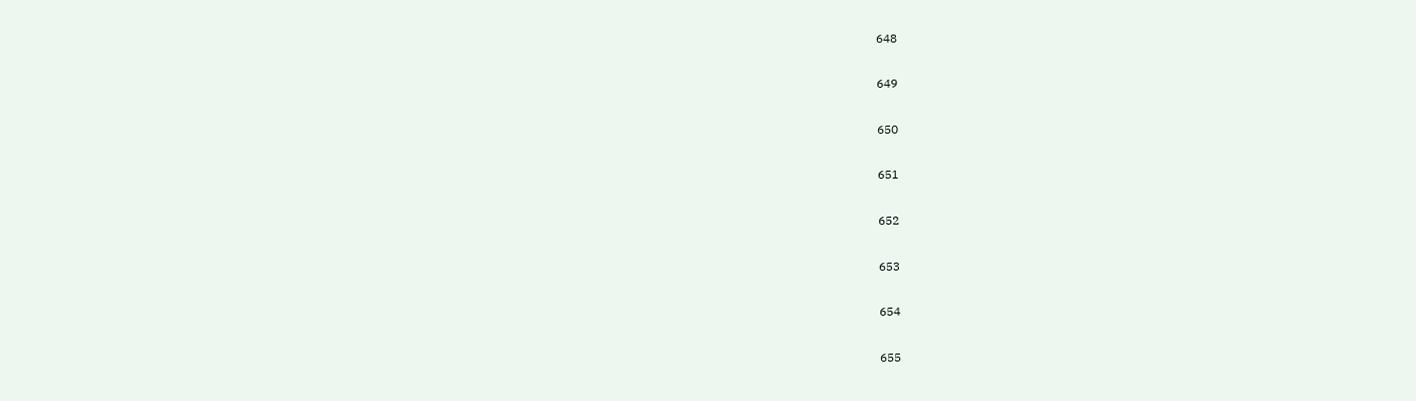648

649

650

651

652

653

654

655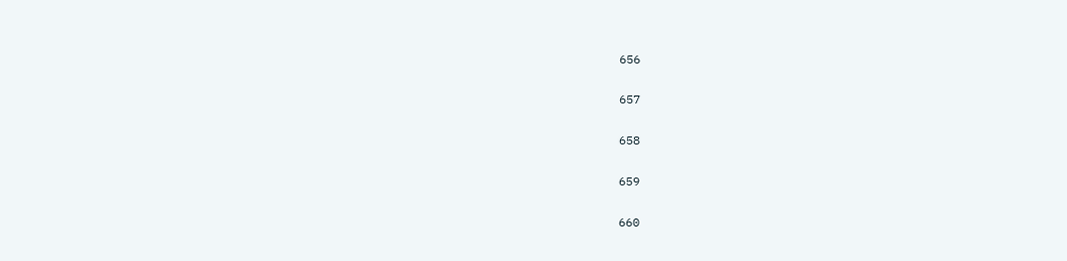656

657

658

659

660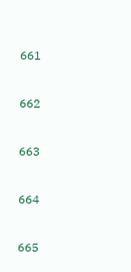661

662

663

664

665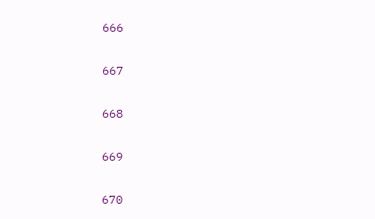666

667

668

669

670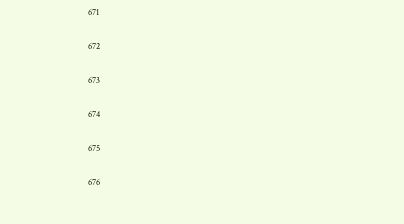671

672

673

674

675

676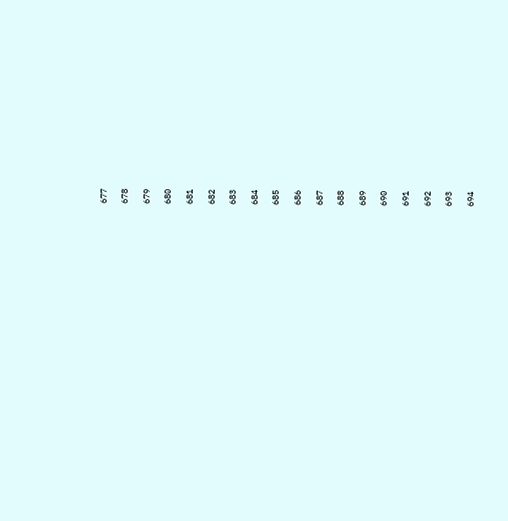677

678

679

680

681

682

683

684

685

686

687

688

689

690

691

692

693

694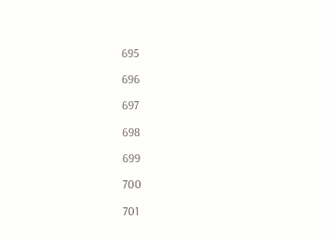695

696

697

698

699

700

701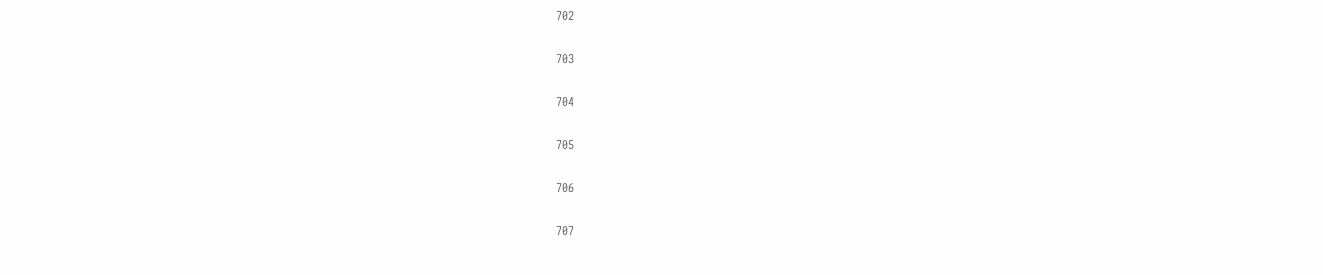702

703

704

705

706

707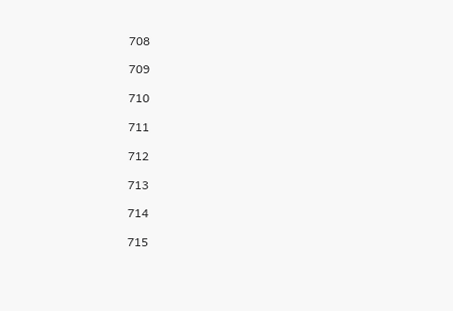708

709

710

711

712

713

714

715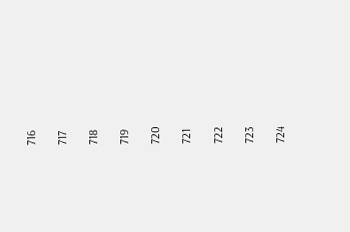716

717

718

719

720

721

722

723

724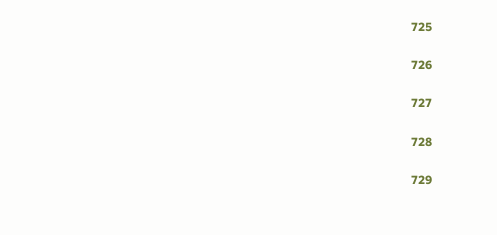725

726

727

728

729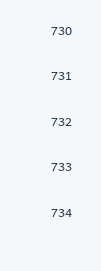730

731

732

733

734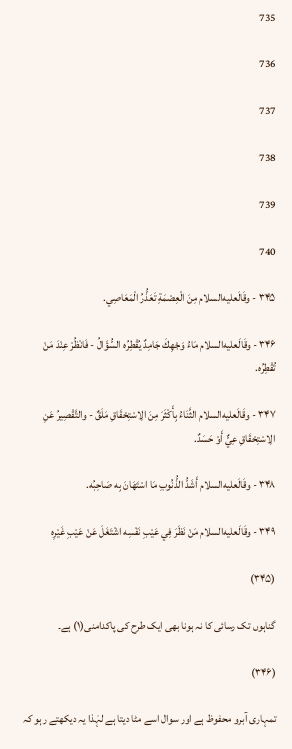735

736

737

738

739

740

۳۴۵ - وقَالَعليه‌السلام مِنَ الْعِصْمَةِ تَعَذُّرُ الْمَعَاصِي.

۳۴۶ - وقَالَعليه‌السلام مَاءُ وَجْهِكَ جَامِدٌ يُقْطِرُه السُّؤَالُ - فَانْظُرْ عِنْدَ مَنْ تُقْطِرُه.

۳۴۷ - وقَالَعليه‌السلام الثَّنَاءُ بِأَكْثَرَ مِنَ الِاسْتِحْقَاقِ مَلَقٌ - والتَّقْصِيرُ عَنِ الِاسْتِحْقَاقِ عِيٌّ أَوْ حَسَدٌ.

۳۴۸ - وقَالَعليه‌السلام أَشَدُّ الذُّنُوبِ مَا اسْتَهَانَ بِه صَاحِبُه.

۳۴۹ - وقَالَعليه‌السلام مَنْ نَظَرَ فِي عَيْبِ نَفْسِه اشْتَغَلَ عَنْ عَيْبِ غَيْرِه

(۳۴۵)

گناہوں تک رسائی کا نہ ہونا بھی ایک طرح کی پاکدامنی(۱) ہے۔

(۳۴۶)

تمہاری آبرو محفوظ ہے اور سوال اسے مٹا دیتا ہے لہٰذا یہ دیکھتے رہو کہ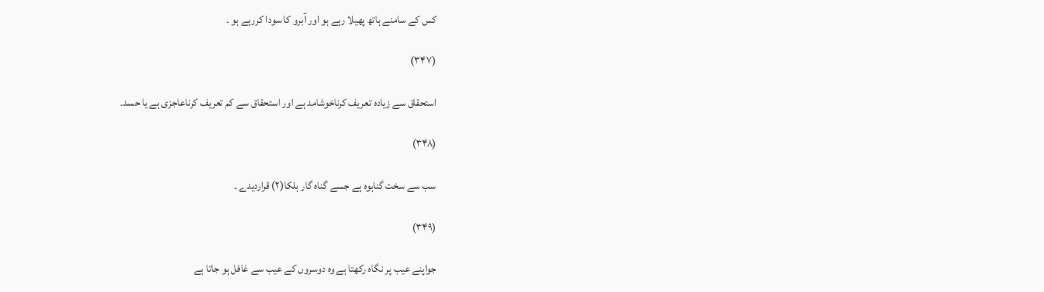کس کے سامنے ہاتھ پھیلا رہے ہو اور آبرو کا سودا کررہے ہو ۔

(۳۴۷)

استحقاق سے زیادہ تعریف کرناخوشامد ہے اور استحقاق سے کم تعریف کرناعاجزی ہے یا حسد۔

(۳۴۸)

سب سے سخت گناہوہ ہے جسے گناہ گار ہلکا(۲) قراردیدے ۔

(۳۴۹)

جواپنے عیب پر نگاہ رکھتا ہے وہ دوسروں کے عیب سے غافل ہو جاتا ہے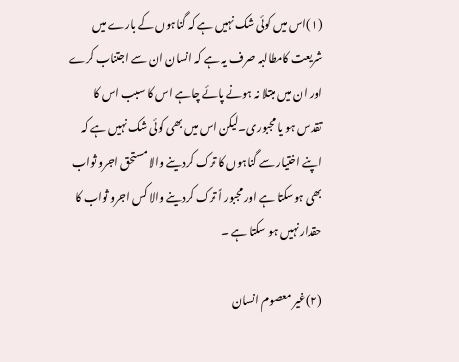(۱)اس میں کوئی شک نہیں ہے کہ گناہوں کے بارے میں شریعت کامطالبہ صرف یہ ہے کہ انسان ان سے اجتناب کرے اور ان میں مبتلا نہ ہونے پائے چاہے اس کا سبب اس کا تقدس ہو یا مجبوری۔لیکن اس میں بھی کوئی شک نہیں ہے کہ اپنے اختیار سے گناہوں کا ترک کردینے والا مستحق اجرو ثواب بھی ہوسکتا ہے اور مجبور اً ترک کردینے والا کس اجرو ثواب کا حقدار نہیں ہو سکتا ہے ۔

(۲)غیر معصوم انسان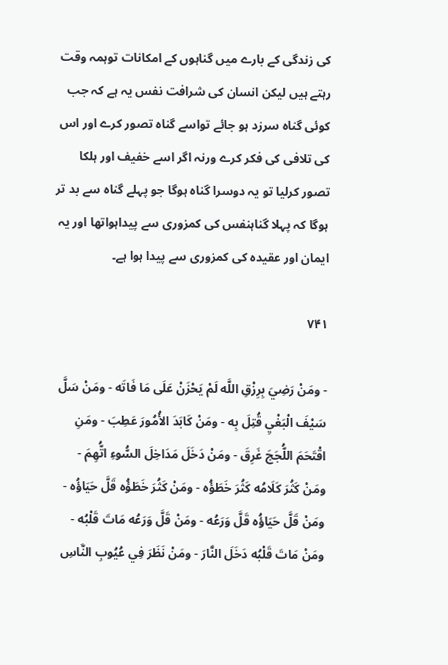کی زندگی کے بارے میں گناہوں کے امکانات توہمہ وقت رہتے ہیں لیکن انسان کی شرافت نفس یہ ہے کہ جب کوئی گناہ سرزد ہو جائے تواسے گناہ تصور کرے اور اس کی تلافی کی فکر کرے ورنہ اگر اسے خفیف اور ہلکا تصور کرلیا تو یہ دوسرا گناہ ہوگا جو پہلے گناہ سے بد تر ہوگا کہ پہلا گناہنفس کی کمزوری سے پیداہواتھا اور یہ ایمان اور عقیدہ کی کمزوری سے پیدا ہوا ہے۔

۷۴۱

- ومَنْ رَضِيَ بِرِزْقِ اللَّه لَمْ يَحْزَنْ عَلَى مَا فَاتَه - ومَنْ سَلَّ سَيْفَ الْبَغْيِ قُتِلَ بِه - ومَنْ كَابَدَ الأُمُورَ عَطِبَ - ومَنِ اقْتَحَمَ اللُّجَجَ غَرِقَ - ومَنْ دَخَلَ مَدَاخِلَ السُّوءِ اتُّهِمَ - ومَنْ كَثُرَ كَلَامُه كَثُرَ خَطَؤُه - ومَنْ كَثُرَ خَطَؤُه قَلَّ حَيَاؤُه - ومَنْ قَلَّ حَيَاؤُه قَلَّ وَرَعُه - ومَنْ قَلَّ وَرَعُه مَاتَ قَلْبُه - ومَنْ مَاتَ قَلْبُه دَخَلَ النَّارَ - ومَنْ نَظَرَ فِي عُيُوبِ النَّاسِ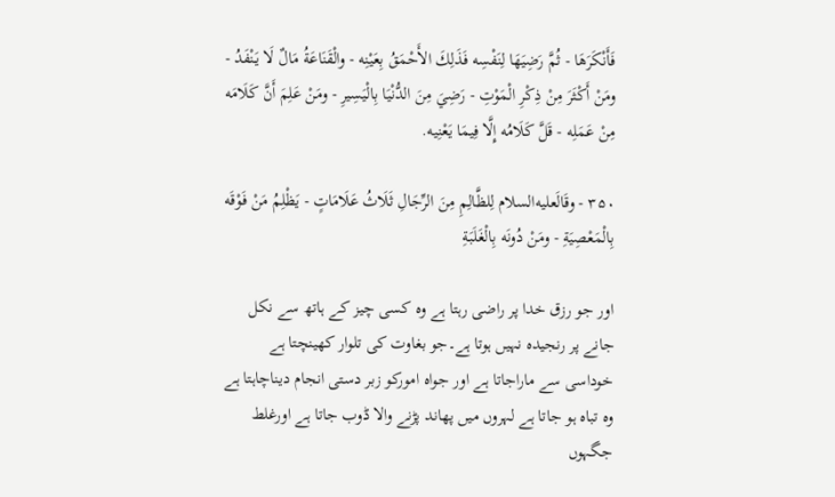فَأَنْكَرَهَا - ثُمَّ رَضِيَهَا لِنَفْسِه فَذَلِكَ الأَحْمَقُ بِعَيْنِه - والْقَنَاعَةُ مَالٌ لَا يَنْفَدُ - ومَنْ أَكْثَرَ مِنْ ذِكْرِ الْمَوْتِ - رَضِيَ مِنَ الدُّنْيَا بِالْيَسِيرِ - ومَنْ عَلِمَ أَنَّ كَلَامَه مِنْ عَمَلِه - قَلَّ كَلَامُه إِلَّا فِيمَا يَعْنِيه.

۳۵۰ - وقَالَعليه‌السلام لِلظَّالِمِ مِنَ الرِّجَالِ ثَلَاثُ عَلَامَاتٍ - يَظْلِمُ مَنْ فَوْقَه بِالْمَعْصِيَةِ - ومَنْ دُونَه بِالْغَلَبَةِ

اور جو رزق خدا پر راضی رہتا ہے وہ کسی چیز کے ہاتھ سے نکل جانے پر رنجیدہ نہیں ہوتا ہے۔جو بغاوت کی تلوار کھینچتا ہے خوداسی سے ماراجاتا ہے اور جواہ امورکو زبر دستی انجام دیناچاہتا ہے وہ تباہ ہو جاتا ہے لہروں میں پھاند پڑنے والا ڈوب جاتا ہے اورغلط جگہوں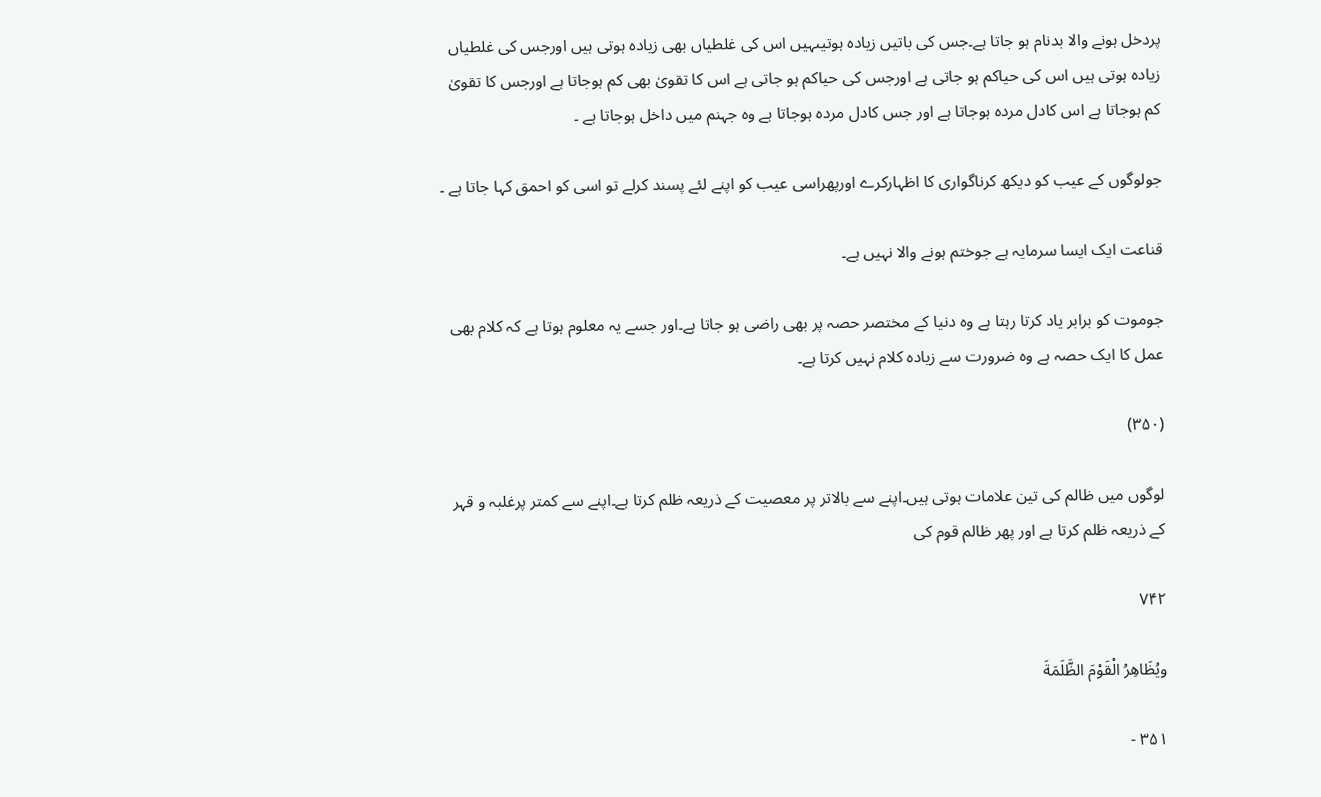پردخل ہونے والا بدنام ہو جاتا ہے۔جس کی باتیں زیادہ ہوتیںہیں اس کی غلطیاں بھی زیادہ ہوتی ہیں اورجس کی غلطیاں زیادہ ہوتی ہیں اس کی حیاکم ہو جاتی ہے اورجس کی حیاکم ہو جاتی ہے اس کا تقویٰ بھی کم ہوجاتا ہے اورجس کا تقویٰ کم ہوجاتا ہے اس کادل مردہ ہوجاتا ہے اور جس کادل مردہ ہوجاتا ہے وہ جہنم میں داخل ہوجاتا ہے ۔

جولوگوں کے عیب کو دیکھ کرناگواری کا اظہارکرے اورپھراسی عیب کو اپنے لئے پسند کرلے تو اسی کو احمق کہا جاتا ہے ۔

قناعت ایک ایسا سرمایہ ہے جوختم ہونے والا نہیں ہے۔

جوموت کو برابر یاد کرتا رہتا ہے وہ دنیا کے مختصر حصہ پر بھی راضی ہو جاتا ہے۔اور جسے یہ معلوم ہوتا ہے کہ کلام بھی عمل کا ایک حصہ ہے وہ ضرورت سے زیادہ کلام نہیں کرتا ہے۔

(۳۵۰)

لوگوں میں ظالم کی تین علامات ہوتی ہیں۔اپنے سے بالاتر پر معصیت کے ذریعہ ظلم کرتا ہے۔اپنے سے کمتر پرغلبہ و قہر کے ذریعہ ظلم کرتا ہے اور پھر ظالم قوم کی

۷۴۲

ويُظَاهِرُ الْقَوْمَ الظَّلَمَةَ

۳۵۱ -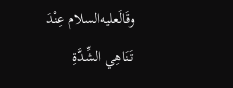وقَالَعليه‌السلام عِنْدَ تَنَاهِي الشِّدَّةِ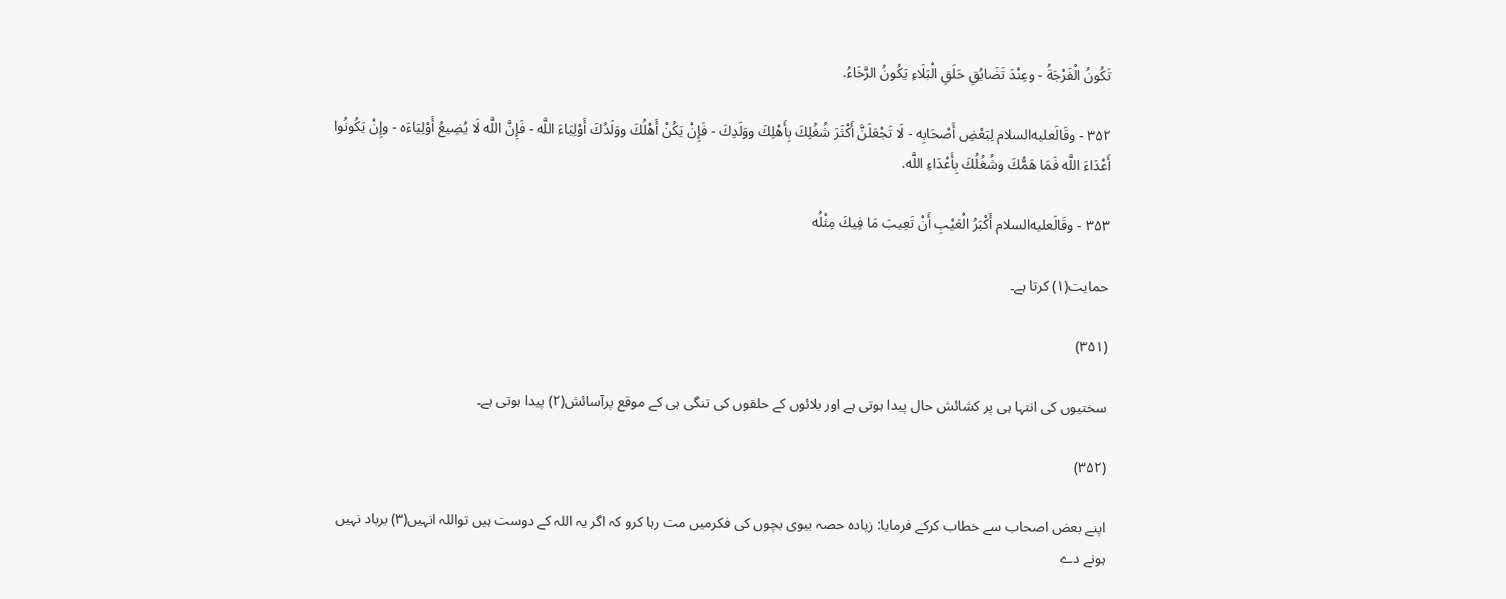تَكُونُ الْفَرْجَةُ - وعِنْدَ تَضَايُقِ حَلَقِ الْبَلَاءِ يَكُونُ الرَّخَاءُ.

۳۵۲ - وقَالَعليه‌السلام لِبَعْضِ أَصْحَابِه - لَا تَجْعَلَنَّ أَكْثَرَ شُغُلِكَ بِأَهْلِكَ ووَلَدِكَ - فَإِنْ يَكُنْ أَهْلُكَ ووَلَدُكَ أَوْلِيَاءَ اللَّه - فَإِنَّ اللَّه لَا يُضِيعُ أَوْلِيَاءَه - وإِنْ يَكُونُوا أَعْدَاءَ اللَّه فَمَا هَمُّكَ وشُغُلُكَ بِأَعْدَاءِ اللَّه.

۳۵۳ - وقَالَعليه‌السلام أَكْبَرُ الْعَيْبِ أَنْ تَعِيبَ مَا فِيكَ مِثْلُه

حمایت(۱) کرتا ہے۔

(۳۵۱)

سختیوں کی انتہا ہی پر کشائش حال پیدا ہوتی ہے اور بلائوں کے حلقوں کی تنگی ہی کے موقع پرآسائش(۲) پیدا ہوتی ہے۔

(۳۵۲)

اپنے بعض اصحاب سے خطاب کرکے فرمایا: زیادہ حصہ بیوی بچوں کی فکرمیں مت رہا کرو کہ اگر یہ اللہ کے دوست ہیں تواللہ انہیں(۳) برباد نہیں ہونے دے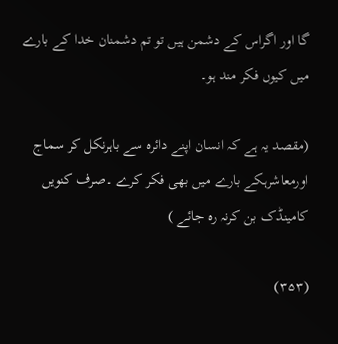گا اور اگراس کے دشمن ہیں تو تم دشمنان خدا کے بارے میں کیوں فکر مند ہو۔

(مقصد یہ ہے کہ انسان اپنے دائرہ سے باہرنکل کر سماج اورمعاشرہکے بارے میں بھی فکر کرے ۔صرف کنویں کامینڈک بن کرنہ رہ جائے )

(۳۵۳)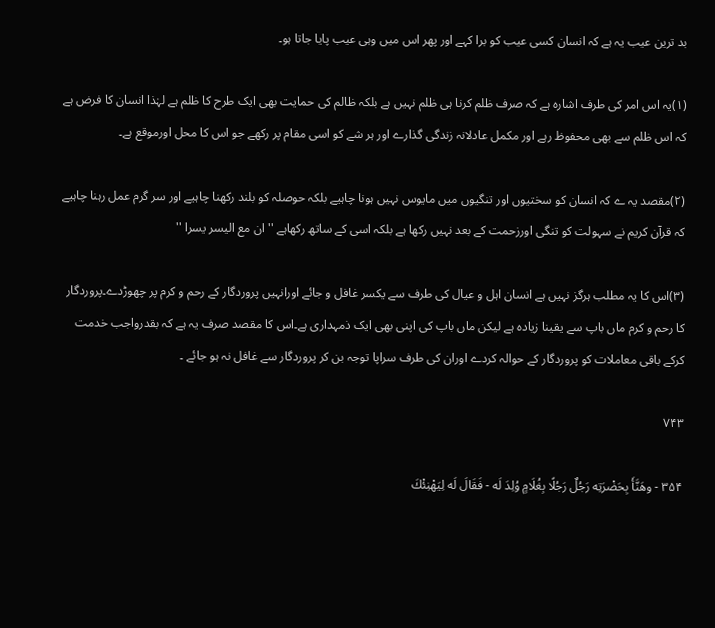بد ترین عیب یہ ہے کہ انسان کسی عیب کو برا کہے اور پھر اس میں وہی عیب پایا جاتا ہو۔

(۱)یہ اس امر کی طرف اشارہ ہے کہ صرف ظلم کرنا ہی ظلم نہیں ہے بلکہ ظالم کی حمایت بھی ایک طرح کا ظلم ہے لہٰذا انسان کا فرض ہے کہ اس ظلم سے بھی محفوظ رہے اور مکمل عادلانہ زندگی گذارے اور ہر شے کو اسی مقام پر رکھے جو اس کا محل اورموقع ہے۔

(۲)مقصد یہ ے کہ انسان کو سختیوں اور تنگیوں میں مایوس نہیں ہونا چاہیے بلکہ حوصلہ کو بلند رکھنا چاہیے اور سر گرم عمل رہنا چاہیے کہ قرآن کریم نے سہولت کو تنگی اورزحمت کے بعد نہیں رکھا ہے بلکہ اسی کے ساتھ رکھاہے '' ان مع الیسر یسرا ''

(۳)اس کا یہ مطلب ہرگز نہیں ہے انسان اہل و عیال کی طرف سے یکسر غافل و جائے اورانہیں پروردگار کے رحم و کرم پر چھوڑدے۔پروردگار کا رحم و کرم ماں باپ سے یقینا زیادہ ہے لیکن ماں باپ کی اپنی بھی ایک ذمہداری ہے۔اس کا مقصد صرف یہ ہے کہ بقدرواجب خدمت کرکے باقی معاملات کو پروردگار کے حوالہ کردے اوران کی طرف سراپا توجہ بن کر پروردگار سے غافل نہ ہو جائے ۔

۷۴۳

۳۵۴ - وهَنَّأَ بِحَضْرَتِه رَجُلٌ رَجُلًا بِغُلَامٍ وُلِدَ لَه - فَقَالَ لَه لِيَهْنِئْكَ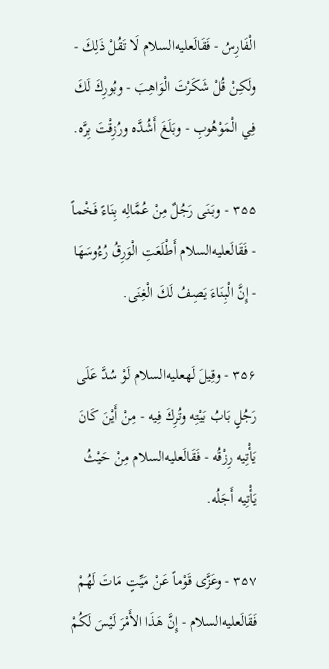الْفَارِسُ - فَقَالَعليه‌السلام لَا تَقُلْ ذَلِكَ - ولَكِنْ قُلْ شَكَرْتَ الْوَاهِبَ - وبُورِكَ لَكَ فِي الْمَوْهُوبِ - وبَلَغَ أَشُدَّه ورُزِقْتَ بِرَّه.

۳۵۵ - وبَنَى رَجُلٌ مِنْ عُمَّالِه بِنَاءً فَخْماً - فَقَالَعليه‌السلام أَطْلَعَتِ الْوَرِقُ رُءُوسَهَا - إِنَّ الْبِنَاءَ يَصِفُ لَكَ الْغِنَى.

۳۵۶ - وقِيلَ لَهعليه‌السلام لَوْ سُدَّ عَلَى رَجُلٍ بَابُ بَيْتِه وتُرِكَ فِيه - مِنْ أَيْنَ كَانَ يَأْتِيه رِزْقُه - فَقَالَعليه‌السلام مِنْ حَيْثُ يَأْتِيه أَجَلُه.

۳۵۷ - وعَزَّى قَوْماً عَنْ مَيِّتٍ مَاتَ لَهُمْ فَقَالَعليه‌السلام - إِنَّ هَذَا الأَمْرَ لَيْسَ لَكُمْ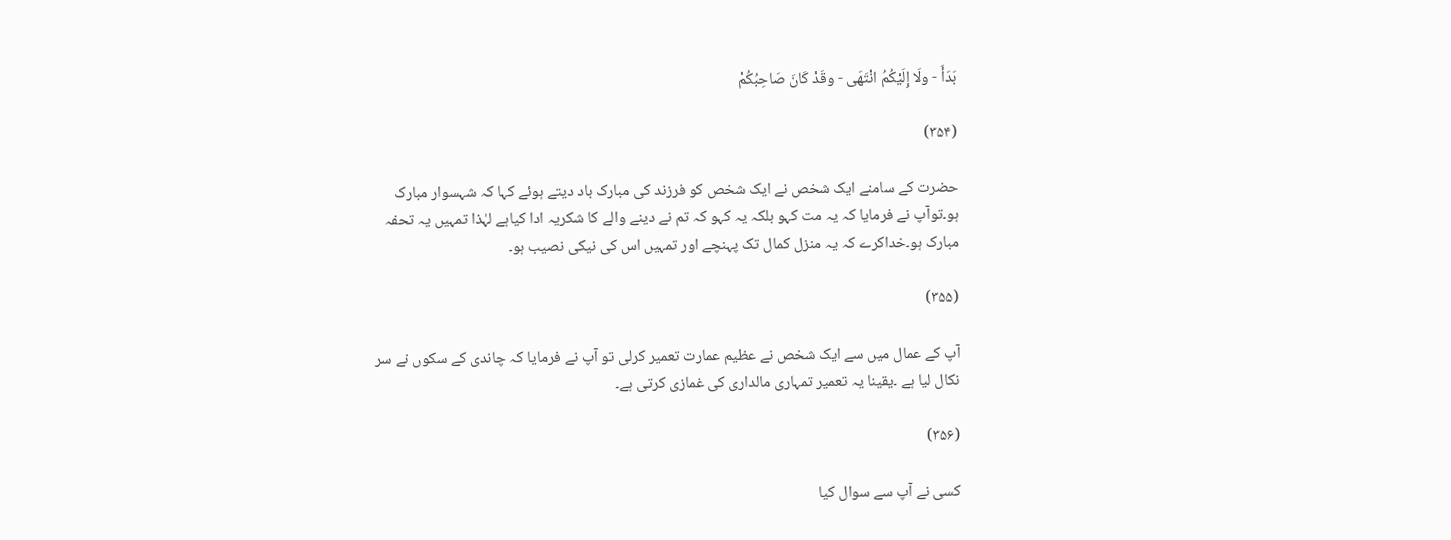بَدَأَ - ولَا إِلَيْكُمُ انْتَهَى - وقَدْ كَانَ صَاحِبُكُمْ

(۳۵۴)

حضرت کے سامنے ایک شخص نے ایک شخص کو فرزند کی مبارک باد دیتے ہوئے کہا کہ شہسوار مبارک ہو۔توآپ نے فرمایا کہ یہ مت کہو بلکہ یہ کہو کہ تم نے دینے والے کا شکریہ ادا کیاہے لہٰذا تمہیں یہ تحفہ مبارک ہو۔خداکرے کہ یہ منزل کمال تک پہنچے اور تمہیں اس کی نیکی نصیب ہو۔

(۳۵۵)

آپ کے عمال میں سے ایک شخص نے عظیم عمارت تعمیر کرلی تو آپ نے فرمایا کہ چاندی کے سکوں نے سر نکال لیا ہے ۔یقینا یہ تعمیر تمہاری مالداری کی غمازی کرتی ہے۔

(۳۵۶)

کسی نے آپ سے سوال کیا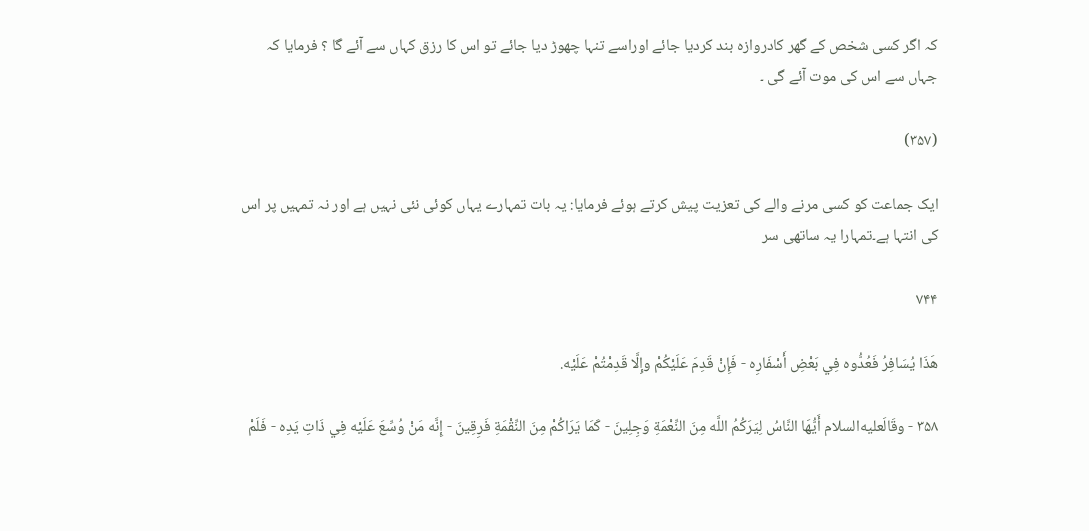کہ اگر کسی شخص کے گھر کادروازہ بند کردیا جائے اوراسے تنہا چھوڑ دیا جائے تو اس کا رزق کہاں سے آئے گا ؟ فرمایا کہ جہاں سے اس کی موت آئے گی ۔

(۳۵۷)

ایک جماعت کو کسی مرنے والے کی تعزیت پیش کرتے ہوئے فرمایا: یہ بات تمہارے یہاں کوئی نئی نہیں ہے اور نہ تمہیں پر اس کی انتہا ہے۔تمہارا یہ ساتھی سر

۷۴۴

هَذَا يُسَافِرُ فَعُدُّوه فِي بَعْضِ أَسْفَارِه - فَإِنْ قَدِمَ عَلَيْكُمْ وإِلَّا قَدِمْتُمْ عَلَيْه.

۳۵۸ - وقَالَعليه‌السلام أَيُّهَا النَّاسُ لِيَرَكُمُ اللَّه مِنَ النِّعْمَةِ وَجِلِينَ - كَمَا يَرَاكُمْ مِنَ النِّقْمَةِ فَرِقِينَ - إِنَّه مَنْ وُسِّعَ عَلَيْه فِي ذَاتِ يَدِه - فَلَمْ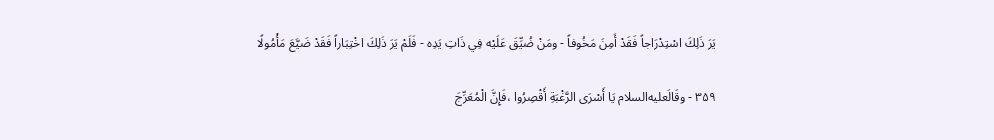يَرَ ذَلِكَ اسْتِدْرَاجاً فَقَدْ أَمِنَ مَخُوفاً - ومَنْ ضُيِّقَ عَلَيْه فِي ذَاتِ يَدِه - فَلَمْ يَرَ ذَلِكَ اخْتِبَاراً فَقَدْ ضَيَّعَ مَأْمُولًا

۳۵۹ - وقَالَعليه‌السلام يَا أَسْرَى الرَّغْبَةِ أَقْصِرُوا ،فَإِنَّ الْمُعَرِّجَ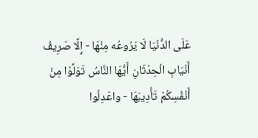عَلَى الدُّنْيَا لَا يَرُوعُه مِنْهَا - إِلَّا صَرِيفُ أَنْيَابِ الْحِدْثَانِ أَيُّهَا النَّاسُ تَوَلَّوْا مِنْ أَنْفُسِكُمْ تَأْدِيبَهَا - واعْدِلُوا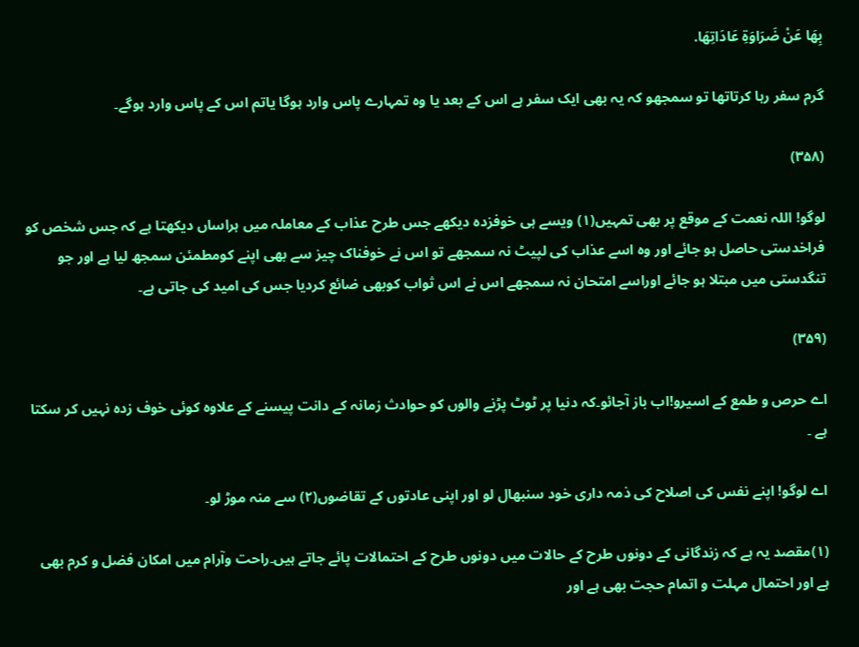بِهَا عَنْ ضَرَاوَةِ عَادَاتِهَا.

گرم سفر رہا کرتاتھا تو سمجھو کہ یہ بھی ایک سفر ہے اس کے بعد یا وہ تمہارے پاس وارد ہوگا یاتم اس کے پاس وارد ہوگے۔

(۳۵۸)

لوگو! اللہ نعمت کے موقع پر بھی تمہیں(۱) ویسے ہی خوفزدہ دیکھے جس طرح عذاب کے معاملہ میں ہراساں دیکھتا ہے کہ جس شخص کو فراخدستی حاصل ہو جائے اور وہ اسے عذاب کی لپیٹ نہ سمجھے تو اس نے خوفناک چیز سے بھی اپنے کومطمئن سمجھ لیا ہے اور جو تنگدستی میں مبتلا ہو جائے اوراسے امتحان نہ سمجھے اس نے اس ثواب کوبھی ضائع کردیا جس کی امید کی جاتی ہے۔

(۳۵۹)

اے حرص و طمع کے اسیرو!اب باز آجائو۔کہ دنیا پر ٹوٹ پڑنے والوں کو حوادث زمانہ کے دانت پیسنے کے علاوہ کوئی خوف زدہ نہیں کر سکتا ہے ۔

اے لوگو! اپنے نفس کی اصلاح کی ذمہ داری خود سنبھال لو اور اپنی عادتوں کے تقاضوں(۲) سے منہ موڑ لو۔

(۱)مقصد یہ ہے کہ زندگانی کے دونوں طرح کے حالات میں دونوں طرح کے احتمالات پائے جاتے ہیں۔راحت وآرام میں امکان فضل و کرم بھی ہے اور احتمال مہلت و اتمام حجت بھی ہے اور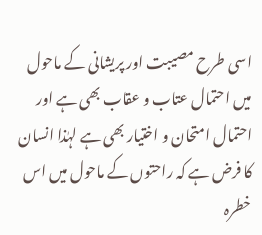اسی طرح مصیبت اور پریشانی کے ماحول میں احتمال عتاب و عقاب بھی ہے اور احتمال امتحان و اختیار بھی ہے لہٰذا انسان کا فرض ہے کہ راحتوں کے ماحول میں اس خطرہ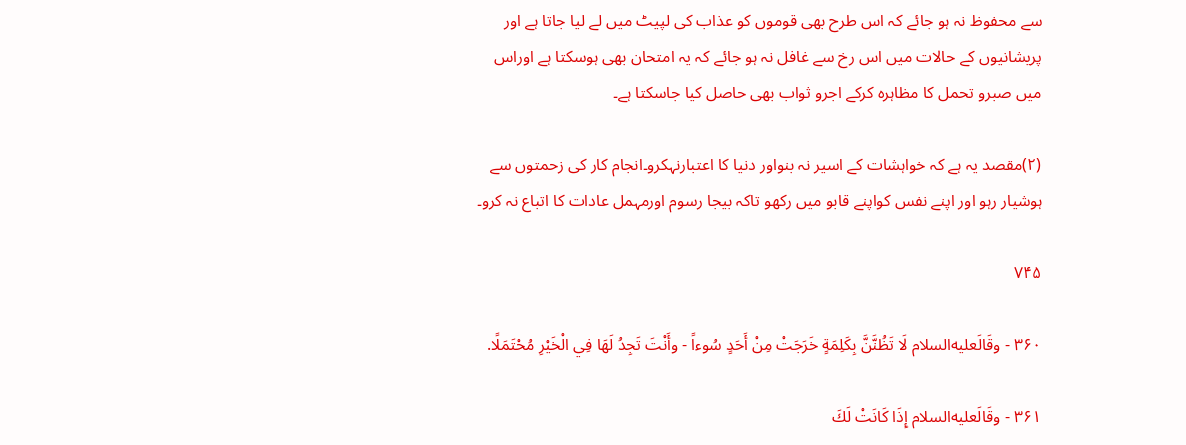سے محفوظ نہ ہو جائے کہ اس طرح بھی قوموں کو عذاب کی لپیٹ میں لے لیا جاتا ہے اور پریشانیوں کے حالات میں اس رخ سے غافل نہ ہو جائے کہ یہ امتحان بھی ہوسکتا ہے اوراس میں صبرو تحمل کا مظاہرہ کرکے اجرو ثواب بھی حاصل کیا جاسکتا ہے۔

(۲)مقصد یہ ہے کہ خواہشات کے اسیر نہ بنواور دنیا کا اعتبارنہکرو۔انجام کار کی زحمتوں سے ہوشیار رہو اور اپنے نفس کواپنے قابو میں رکھو تاکہ بیجا رسوم اورمہمل عادات کا اتباع نہ کرو۔

۷۴۵

۳۶۰ - وقَالَعليه‌السلام لَا تَظُنَّنَّ بِكَلِمَةٍ خَرَجَتْ مِنْ أَحَدٍ سُوءاً - وأَنْتَ تَجِدُ لَهَا فِي الْخَيْرِ مُحْتَمَلًا.

۳۶۱ - وقَالَعليه‌السلام إِذَا كَانَتْ لَكَ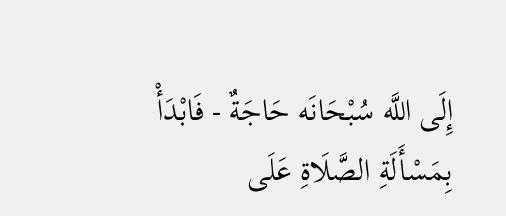إِلَى اللَّه سُبْحَانَه حَاجَةٌ - فَابْدَأْ بِمَسْأَلَةِ الصَّلَاةِ عَلَى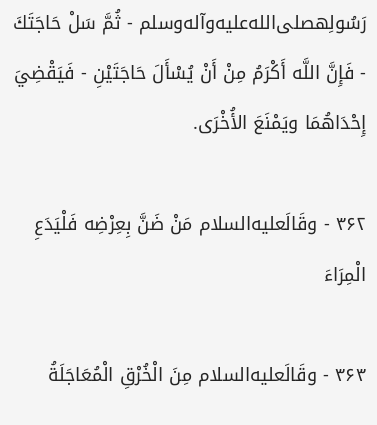رَسُولِهصلى‌الله‌عليه‌وآله‌وسلم - ثُمَّ سَلْ حَاجَتَكَ - فَإِنَّ اللَّه أَكْرَمُ مِنْ أَنْ يُسْأَلَ حَاجَتَيْنِ - فَيَقْضِيَ إِحْدَاهُمَا ويَمْنَعَ الأُخْرَى.

۳۶۲ - وقَالَعليه‌السلام مَنْ ضَنَّ بِعِرْضِه فَلْيَدَعِ الْمِرَاءَ

۳۶۳ - وقَالَعليه‌السلام مِنَ الْخُرْقِ الْمُعَاجَلَةُ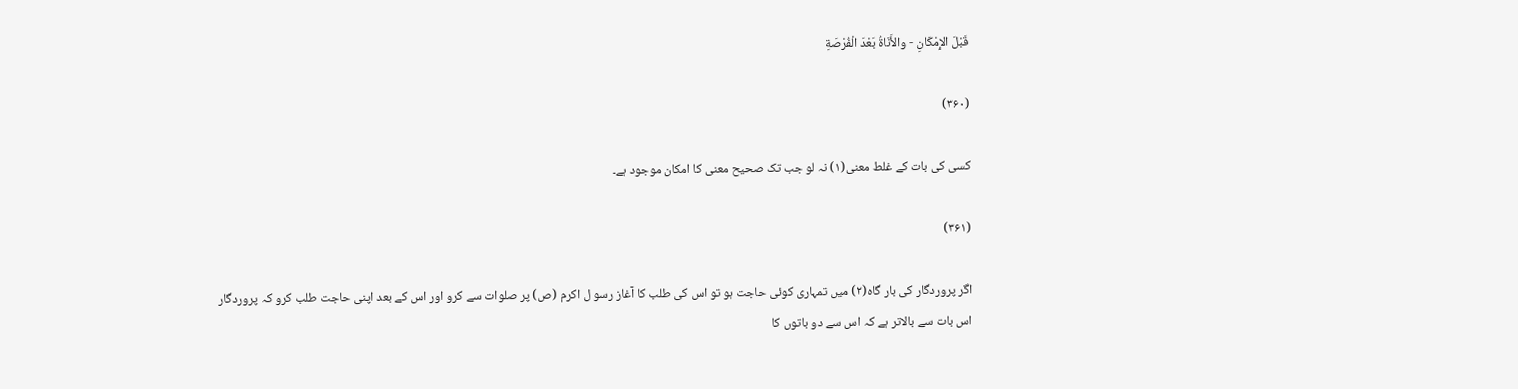قَبْلَ الإِمْكَانِ - والأَنَاةُ بَعْدَ الْفُرْصَةِ

(۳۶۰)

کسی کی بات کے غلط معنی(۱) نہ لو جب تک صحیح معنی کا امکان موجود ہے۔

(۳۶۱)

اگر پروردگار کی بار گاہ(۲) میں تمہاری کوئی حاجت ہو تو اس کی طلب کا آغاز رسو ل اکرم (ص) پر صلوات سے کرو اور اس کے بعد اپنی حاجت طلب کرو کہ پروردگار اس بات سے بالاتر ہے کہ اس سے دو باتوں کا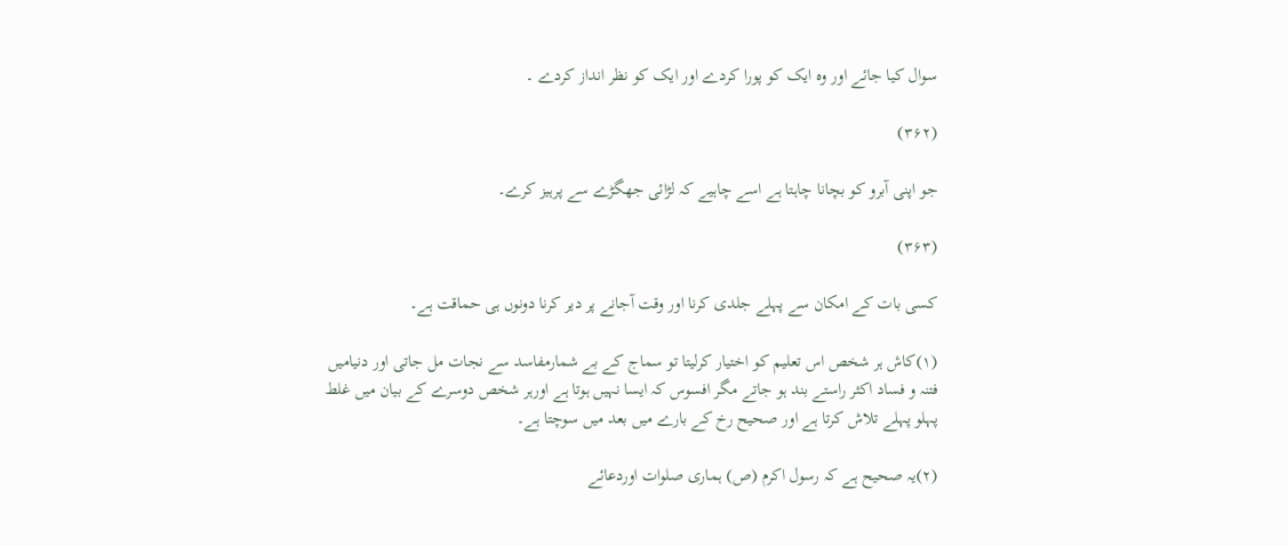سوال کیا جائے اور وہ ایک کو پورا کردے اور ایک کو نظر انداز کردے ۔

(۳۶۲)

جو اپنی آبرو کو بچانا چاہتا ہے اسے چاہیے کہ لڑائی جھگڑے سے پرہیز کرے۔

(۳۶۳)

کسی بات کے امکان سے پہلے جلدی کرنا اور وقت آجانے پر دیر کرنا دونوں ہی حماقت ہے۔

(۱)کاش ہر شخص اس تعلیم کو اختیار کرلیتا تو سماج کے بے شمارمفاسد سے نجات مل جاتی اور دنیامیں فتنہ و فساد اکثر راستے بند ہو جاتے مگر افسوس کہ ایسا نہیں ہوتا ہے اورہر شخص دوسرے کے بیان میں غلط پہلو پہلے تلاش کرتا ہے اور صحیح رخ کے بارے میں بعد میں سوچتا ہے۔

(۲)یہ صحیح ہے کہ رسول اکرم (ص) ہماری صلوات اوردعائے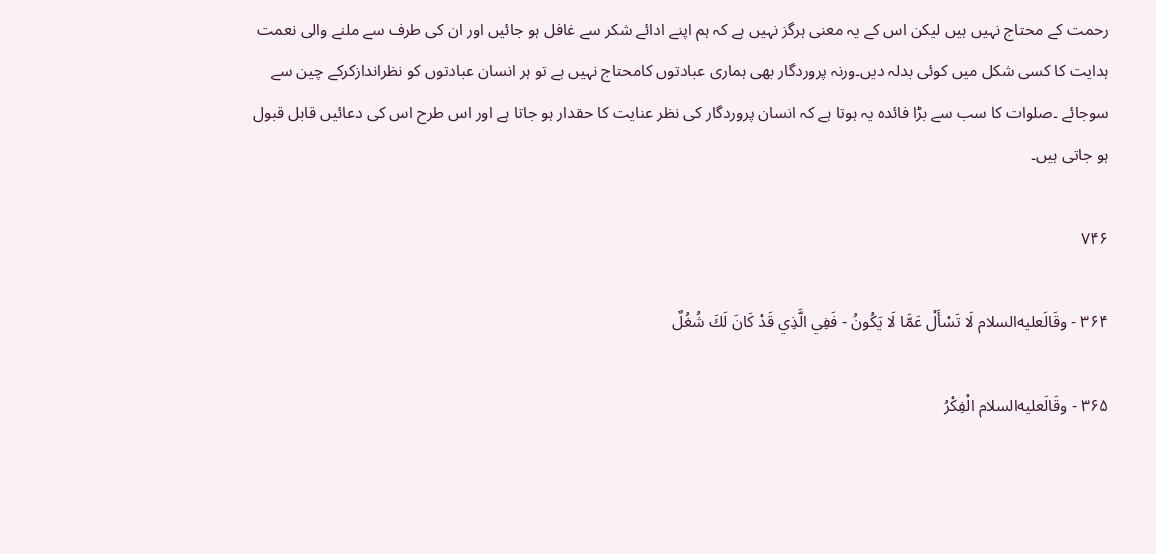رحمت کے محتاج نہیں ہیں لیکن اس کے یہ معنی ہرگز نہیں ہے کہ ہم اپنے ادائے شکر سے غافل ہو جائیں اور ان کی طرف سے ملنے والی نعمت ہدایت کا کسی شکل میں کوئی بدلہ دیں۔ورنہ پروردگار بھی ہماری عبادتوں کامحتاج نہیں ہے تو ہر انسان عبادتوں کو نظراندازکرکے چین سے سوجائے ۔صلوات کا سب سے بڑا فائدہ یہ ہوتا ہے کہ انسان پروردگار کی نظر عنایت کا حقدار ہو جاتا ہے اور اس طرح اس کی دعائیں قابل قبول ہو جاتی ہیں۔

۷۴۶

۳۶۴ - وقَالَعليه‌السلام لَا تَسْأَلْ عَمَّا لَا يَكُونُ - فَفِي الَّذِي قَدْ كَانَ لَكَ شُغُلٌ

۳۶۵ - وقَالَعليه‌السلام الْفِكْرُ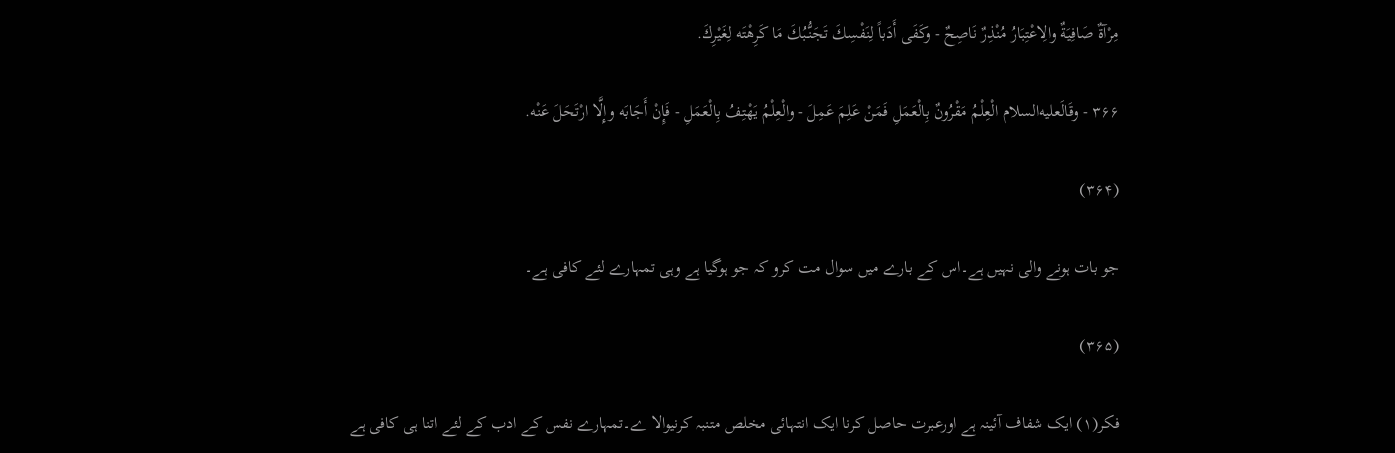مِرْآةٌ صَافِيَةٌ والِاعْتِبَارُ مُنْذِرٌ نَاصِحٌ - وكَفَى أَدَباً لِنَفْسِكَ تَجَنُّبُكَ مَا كَرِهْتَه لِغَيْرِكَ.

۳۶۶ - وقَالَعليه‌السلام الْعِلْمُ مَقْرُونٌ بِالْعَمَلِ فَمَنْ عَلِمَ عَمِلَ - والْعِلْمُ يَهْتِفُ بِالْعَمَلِ - فَإِنْ أَجَابَه وإِلَّا ارْتَحَلَ عَنْه.

(۳۶۴)

جو بات ہونے والی نہیں ہے۔اس کے بارے میں سوال مت کرو کہ جو ہوگیا ہے وہی تمہارے لئے کافی ہے۔

(۳۶۵)

فکر(۱) ایک شفاف آئینہ ہے اورعبرت حاصل کرنا ایک انتہائی مخلص متنبہ کرنیوالا ے۔تمہارے نفس کے ادب کے لئے اتنا ہی کافی ہے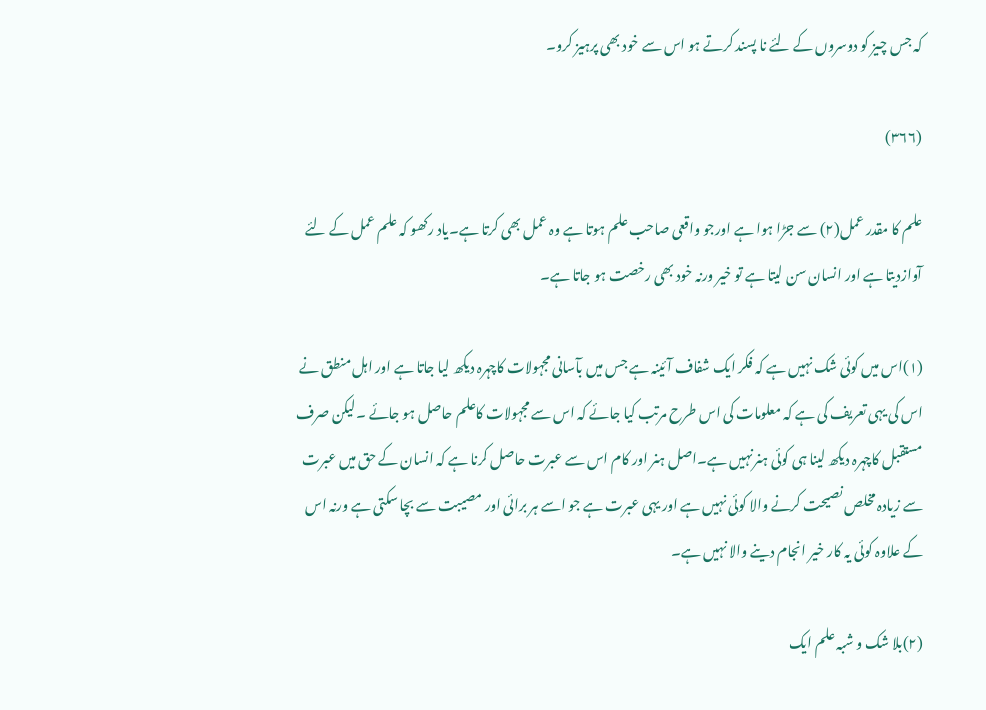کہ جس چیز کو دوسروں کے لئے نا پسند کرتے ہو اس سے خود بھی پرہیز کرو۔

(۳۶۶)

علم کا مقدر عمل(۲) سے جڑا ہوا ہے اورجو واقعی صاحب علم ہوتا ہے وہ عمل بھی کرتا ہے۔یاد رکھو کہ علم عمل کے لئے آوازدیتا ہے اور انسان سن لیتا ہے تو خیر ورنہ خود بھی رخصت ہو جاتا ہے۔

(۱)اس میں کوئی شک نہیں ہے کہ فکر ایک شفاف آئینہ ہے جس میں بآسانی مجہولات کاچہرہ دیکھ لیا جاتا ہے اور اہل منطق نے اس کی یہی تعریف کی ہے کہ معلومات کی اس طرح مرتب کیا جائے کہ اس سے مجہولات کاعلم حاصل ہو جائے ۔لیکن صرف مستقبل کاچہرہ دیکھ لینا ہی کوئی ہنرنہیں ہے۔اصل ہنر اور کام اس سے عبرت حاصل کرنا ہے کہ انسان کے حق میں عبرت سے زیادہ مخلص نصیحت کرنے والا کوئی نہیں ہے اور یہی عبرت ہے جو اسے ہر برائی اور مصیبت سے بچا سکتی ہے ورنہ اس کے علاوہ کوئی یہ کار خیر انجام دینے والا نہیں ہے۔

(۲)بلا شک و شبہ علم ایک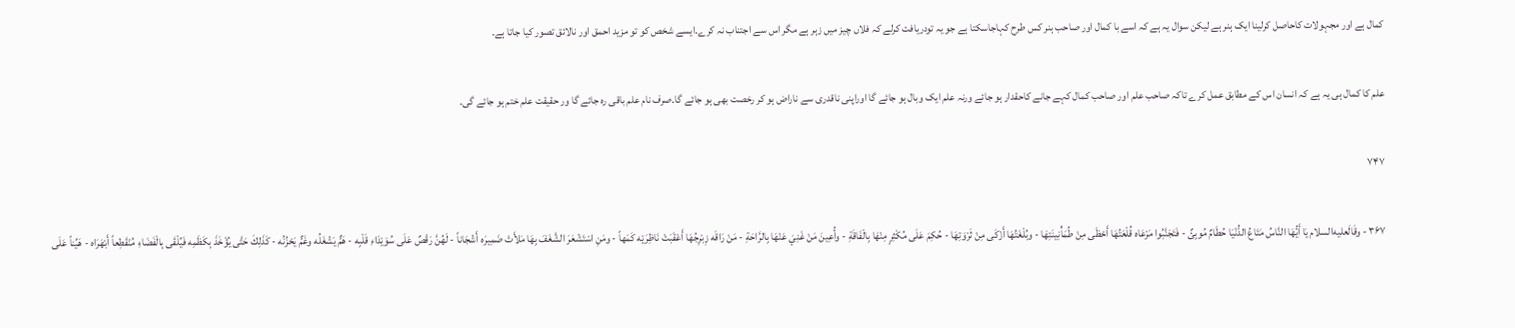کمال ہے اور مجہولات کاحاصل کرلینا ایک ہنر ہے لیکن سوال یہ ہے کہ اسے با کمال اور صاحب ہنر کس طرح کہاجاسکتا ہے جو یہ تودریافت کرلے کہ فلاں چیز میں زہر ہے مگر اس سے اجتناب نہ کرے۔ایسے شخص کو تو مزید احمق اور نالائق تصور کیا جاتا ہے۔

علم کا کمال ہی یہ ہے کہ انسان اس کے مطابق عمل کرے تاکہ صاحب علم اور صاحب کمال کہے جانے کاحقدار ہو جائے ورنہ علم ایک وبال ہو جائے گا اوراپنی ناقدری سے ناراض ہو کر رخصت بھی ہو جائے گا۔صرف نام علم باقی رہ جائے گا ور حقیقت علم ختم ہو جائے گی۔

۷۴۷

۳۶۷ - وقَالَعليه‌السلام يَا أَيُّهَا النَّاسُ مَتَاعُ الدُّنْيَا حُطَامٌ مُوبِئٌ - فَتَجَنَّبُوا مَرْعَاه قُلْعَتُهَا أَحْظَى مِنْ طُمَأْنِينَتِهَا - وبُلْغَتُهَا أَزْكَى مِنْ ثَرْوَتِهَا - حُكِمَ عَلَى مُكْثِرٍ مِنْهَا بِالْفَاقَةِ - وأُعِينَ مَنْ غَنِيَ عَنْهَا بِالرَّاحَةِ - مَنْ رَاقَه زِبْرِجُهَا أَعْقَبَتْ نَاظِرَيْه كَمَهاً - ومَنِ اسْتَشْعَرَ الشَّغَفَ بِهَا مَلأَتْ ضَمِيرَه أَشْجَاناً - لَهُنَّ رَقْصٌ عَلَى سُوَيْدَاءِ قَلْبِه - هَمٌّ يَشْغَلُه وغَمٌّ يَحْزُنُه - كَذَلِكَ حَتَّى يُؤْخَذَ بِكَظَمِه فَيُلْقَى بِالْفَضَاءِ مُنْقَطِعاً أَبْهَرَاه - هَيِّناً عَلَى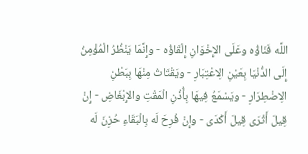اللَّه فَنَاؤُه وعَلَى الإِخْوَانِ إِلْقَاؤُه - وإِنَّمَا يَنْظُرُ الْمُؤْمِنُ إِلَى الدُّنْيَا بِعَيْنِ الِاعْتِبَارِ - ويَقْتَاتُ مِنْهَا بِبَطْنِ الِاضْطِرَارِ - ويَسْمَعُ فِيهَا بِأُذُنِ الْمَقْتِ والإِبْغَاضِ - إِنْ قِيلَ أَثْرَى قِيلَ أَكْدَى - وإِنْ فُرِحَ لَه بِالْبَقَاءِ حُزِنَ لَه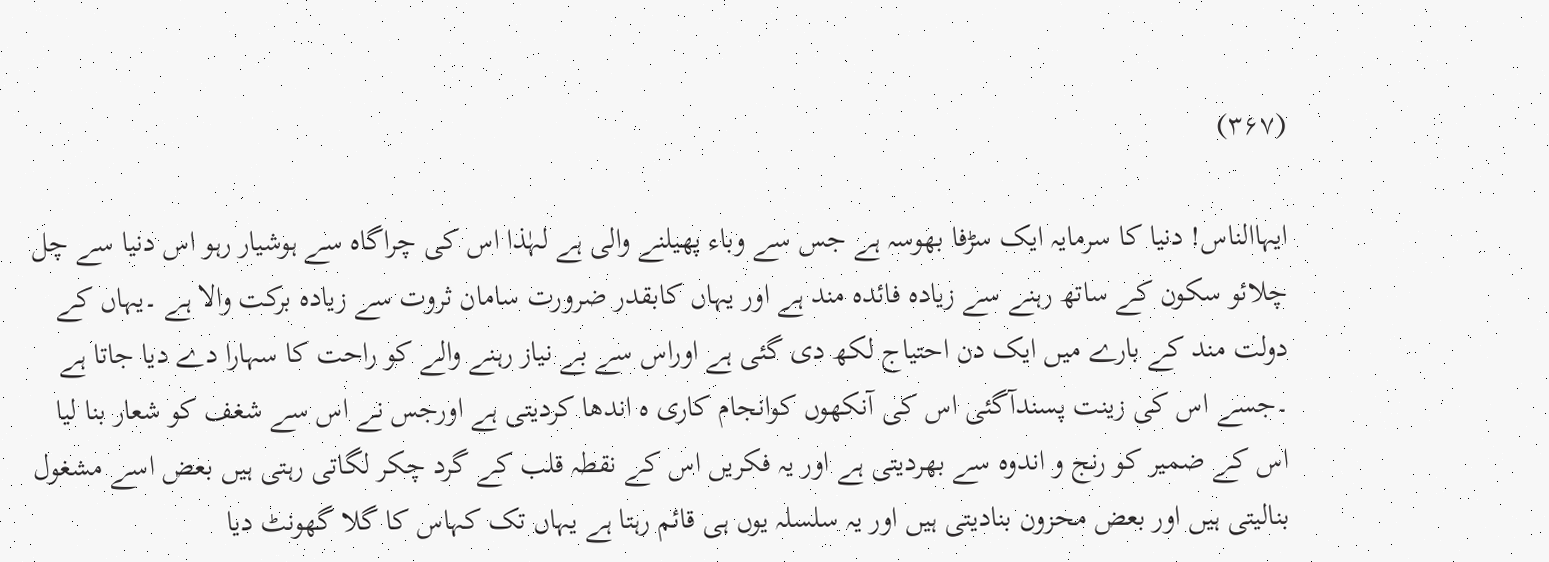(۳۶۷)

ایہاالناس! دنیا کا سرمایہ ایک سڑفا بھوسہ ہے جس سے وباء پھیلنے والی ہے لہٰذا اس کی چراگاہ سے ہوشیار رہو اس دنیا سے چل چلائو سکون کے ساتھ رہنے سے زیادہ فائدہ مند ہے اور یہاں کابقدر ضرورت سامان ثروت سے زیادہ برکت والا ہے ۔یہاں کے دولت مند کے بارے میں ایک دن احتیاج لکھ دی گئی ہے اوراس سے بے نیاز رہنے والے کو راحت کا سہارا دے دیا جاتا ہے ۔جسے اس کی زینت پسندآگئی اس کی آنکھوں کوانجام کاری ہ اندھا کردیتی ہے اورجس نے اس سے شغف کو شعار بنا لیا اس کے ضمیر کو رنج و اندوہ سے بھردیتی ہے اور یہ فکریں اس کے نقطہ قلب کے گرد چکر لگاتی رہتی ہیں بعض اسے مشغول بنالیتی ہیں اور بعض محزون بنادیتی ہیں اور یہ سلسلہ یوں ہی قائم رہتا ہے یہاں تک کہاس کا گلا گھونٹ دیا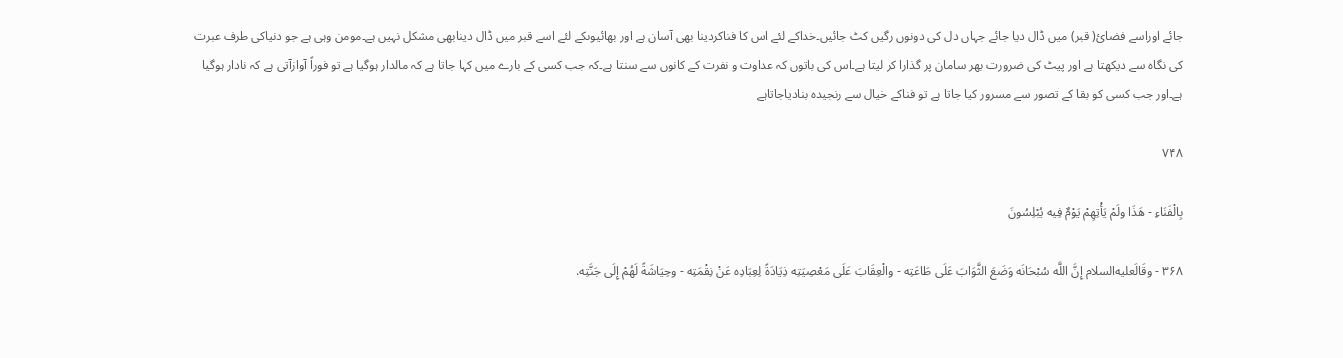جائے اوراسے فضائ( قبر) میں ڈال دیا جائے جہاں دل کی دونوں رگیں کٹ جائیں۔خداکے لئے اس کا فناکردینا بھی آسان ہے اور بھائیوںکے لئے اسے قبر میں ڈال دینابھی مشکل نہیں ہے۔مومن وہی ہے جو دنیاکی طرف عبرت کی نگاہ سے دیکھتا ہے اور پیٹ کی ضرورت بھر سامان پر گذارا کر لیتا ہے۔اس کی باتوں کہ عداوت و نفرت کے کانوں سے سنتا ہے۔کہ جب کسی کے بارے میں کہا جاتا ہے کہ مالدار ہوگیا ہے تو فوراً آوازآتی ہے کہ نادار ہوگیا ہے۔اور جب کسی کو بقا کے تصور سے مسرور کیا جاتا ہے تو فناکے خیال سے رنجیدہ بنادیاجاتاہے

۷۴۸

بِالْفَنَاءِ - هَذَا ولَمْ يَأْتِهِمْ يَوْمٌ فِيه يُبْلِسُونَ

۳۶۸ - وقَالَعليه‌السلام إِنَّ اللَّه سُبْحَانَه وَضَعَ الثَّوَابَ عَلَى طَاعَتِه - والْعِقَابَ عَلَى مَعْصِيَتِه ذِيَادَةً لِعِبَادِه عَنْ نِقْمَتِه - وحِيَاشَةً لَهُمْ إِلَى جَنَّتِه.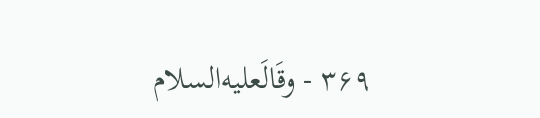۳۶۹ - وقَالَعليه‌السلام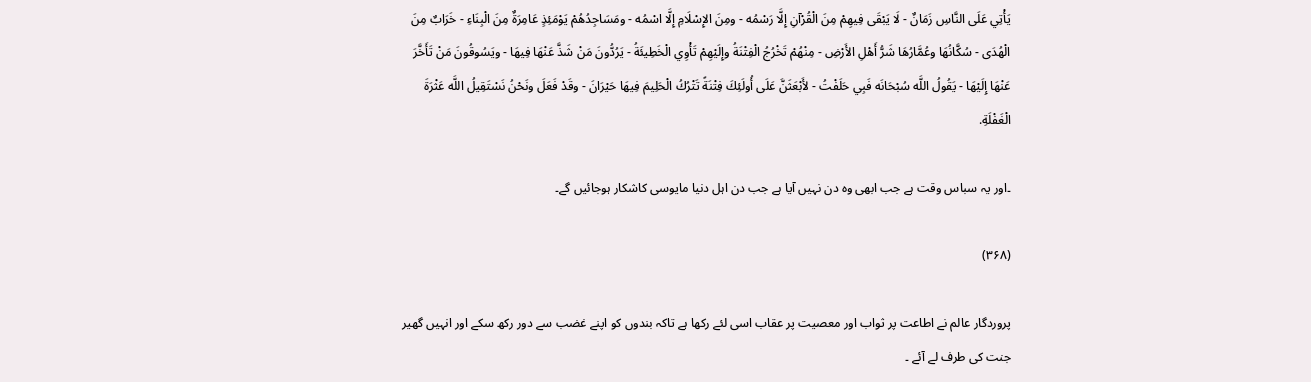يَأْتِي عَلَى النَّاسِ زَمَانٌ - لَا يَبْقَى فِيهِمْ مِنَ الْقُرْآنِ إِلَّا رَسْمُه - ومِنَ الإِسْلَامِ إِلَّا اسْمُه - ومَسَاجِدُهُمْ يَوْمَئِذٍ عَامِرَةٌ مِنَ الْبِنَاءِ - خَرَابٌ مِنَ الْهُدَى - سُكَّانُهَا وعُمَّارُهَا شَرُّ أَهْلِ الأَرْضِ - مِنْهُمْ تَخْرُجُ الْفِتْنَةُ وإِلَيْهِمْ تَأْوِي الْخَطِيئَةُ - يَرُدُّونَ مَنْ شَذَّ عَنْهَا فِيهَا - ويَسُوقُونَ مَنْ تَأَخَّرَ عَنْهَا إِلَيْهَا - يَقُولُ اللَّه سُبْحَانَه فَبِي حَلَفْتُ - لأَبْعَثَنَّ عَلَى أُولَئِكَ فِتْنَةً تَتْرُكُ الْحَلِيمَ فِيهَا حَيْرَانَ - وقَدْ فَعَلَ ونَحْنُ نَسْتَقِيلُ اللَّه عَثْرَةَ الْغَفْلَةِ.

۔اور یہ سباس وقت ہے جب ابھی وہ دن نہیں آیا ہے جب دن اہل دنیا مایوسی کاشکار ہوجائیں گے۔

(۳۶۸)

پروردگار عالم نے اطاعت پر ثواب اور معصیت پر عقاب اسی لئے رکھا ہے تاکہ بندوں کو اپنے غضب سے دور رکھ سکے اور انہیں گھیر جنت کی طرف لے آئے ۔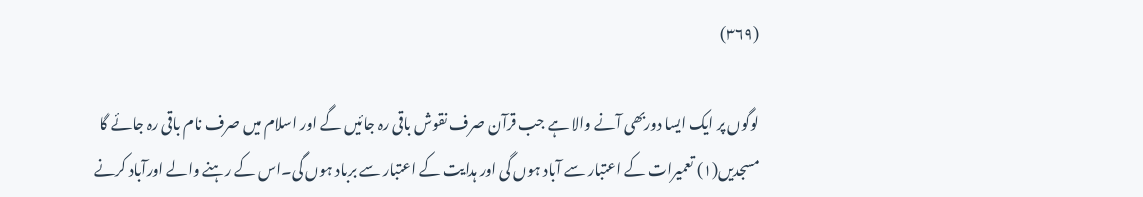(۳۶۹)

لوگوں پر ایک ایسا دوربھی آنے والا ہے جب قرآن صرف نقوش باقی رہ جائیں گے اور اسلام میں صرف نام باقی رہ جائے گا مسجدیں(۱) تعمیرات کے اعتبار سے آباد ہوں گی اور ہدایت کے اعتبار سے برباد ہوں گی۔اس کے رہنے والے اورآباد کرنے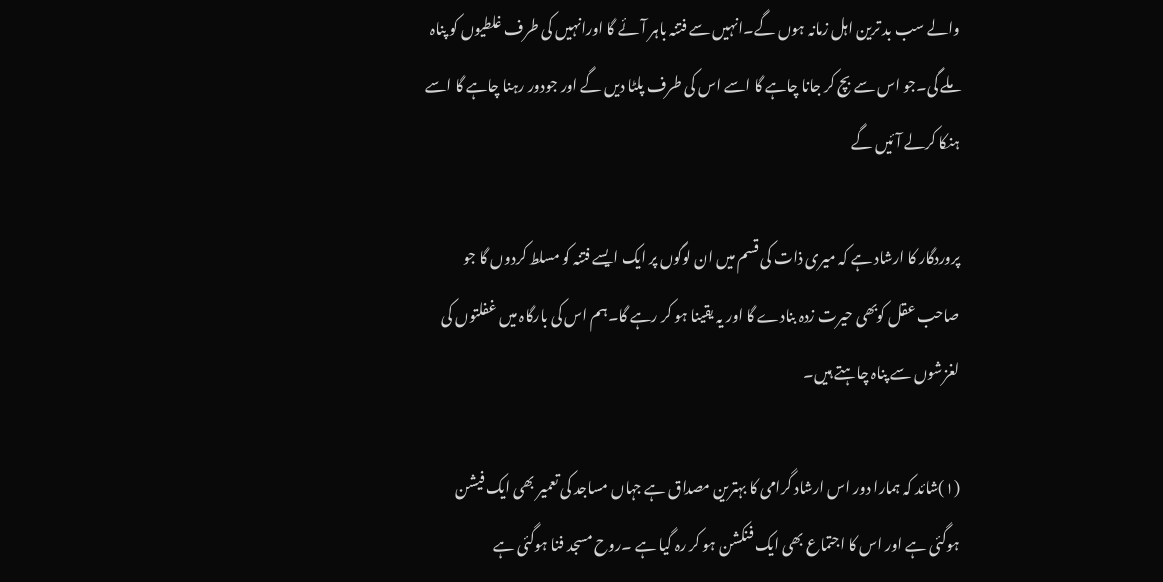والے سب بد ترین اہل زمانہ ہوں گے۔انہیں سے فتنہ باہر آئے گا اورانہیں کی طرف غلطیوں کو پناہ ملے گی۔جو اس سے بچ کر جانا چاہے گا اسے اس کی طرف پلٹا دیں گے اور جودور رہنا چاہے گا اسے ہنکا کرلے آئیں گے

پروردگار کا ارشاد ہے کہ میری ذات کی قسم میں ان لوگوں پر ایک ایسے فتنہ کو مسلط کردوں گا جو صاحب عقل کوبھی حیرت زدہ بنادے گا اور یہ یقینا ہو کر رہے گا۔ہم اس کی بارگاہ میں غفلتوں کی لغزشوں سے پناہ چاہتے ہیں۔

(۱)شائد کہ ہمارا دور اس ارشاد گرامی کا بہترین مصداق ہے جہاں مساجد کی تعمیر بھی ایک فیشن ہوگئی ہے اور اس کا اجتماع بھی ایک فنکشن ہو کر رہ گیا ہے ۔روح مسجد فنا ہوگئی ہے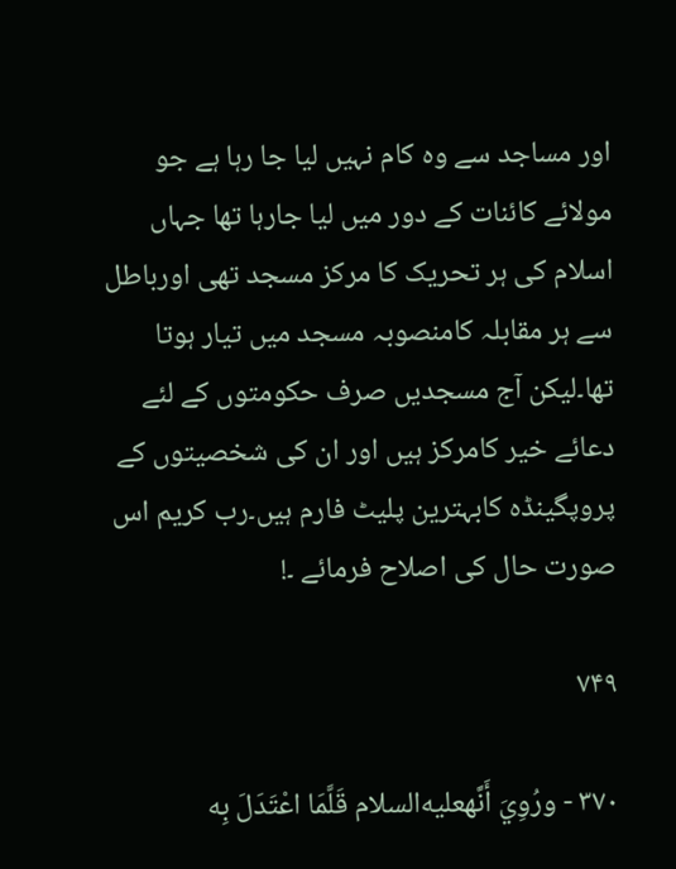اور مساجد سے وہ کام نہیں لیا جا رہا ہے جو مولائے کائنات کے دور میں لیا جارہا تھا جہاں اسلام کی ہر تحریک کا مرکز مسجد تھی اورباطل سے ہر مقابلہ کامنصوبہ مسجد میں تیار ہوتا تھا۔لیکن آج مسجدیں صرف حکومتوں کے لئے دعائے خیر کامرکز ہیں اور ان کی شخصیتوں کے پروپگینڈہ کابہترین پلیٹ فارم ہیں۔رب کریم اس صورت حال کی اصلاح فرمائے ۔!

۷۴۹

۳۷۰ - ورُوِيَ أَنَّهعليه‌السلام قَلَّمَا اعْتَدَلَ بِه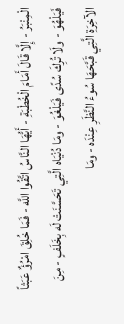الْمِنْبَرُ - إِلَّا قَالَ أَمَامَ الْخُطْبَةِ - أَيُّهَا النَّاسُ اتَّقُوا اللَّه - فَمَا خُلِقَ امْرُؤٌ عَبَثاً فَيَلْهُوَ - ولَا تُرِكَ سُدًى فَيَلْغُوَ - ومَا دُنْيَاه الَّتِي تَحَسَّنَتْ لَه بِخَلَفٍ - مِنَ الآخِرَةِ الَّتِي قَبَّحَهَا سُوءُ النَّظَرِ عِنْدَه - ومَا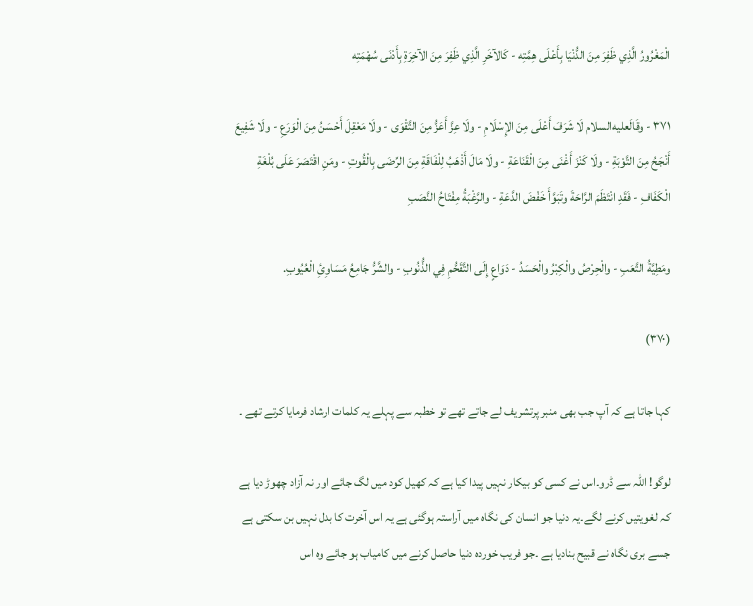الْمَغْرُورُ الَّذِي ظَفِرَ مِنَ الدُّنْيَا بِأَعْلَى هِمَّتِه - كَالآخَرِ الَّذِي ظَفِرَ مِنَ الآخِرَةِ بِأَدْنَى سُهْمَتِه

۳۷۱ - وقَالَعليه‌السلام لَا شَرَفَ أَعْلَى مِنَ الإِسْلَامِ - ولَا عِزَّ أَعَزُّ مِنَ التَّقْوَى - ولَا مَعْقِلَ أَحْسَنُ مِنَ الْوَرَعِ - ولَا شَفِيعَ أَنْجَحُ مِنَ التَّوْبَةِ - ولَا كَنْزَ أَغْنَى مِنَ الْقَنَاعَةِ - ولَا مَالَ أَذْهَبُ لِلْفَاقَةِ مِنَ الرِّضَى بِالْقُوتِ - ومَنِ اقْتَصَرَ عَلَى بُلْغَةِ الْكَفَافِ - فَقَدِ انْتَظَمَ الرَّاحَةَ وتَبَوَّأَ خَفْضَ الدَّعَةِ - والرَّغْبَةُ مِفْتَاحُ النَّصَبِ

ومَطِيَّةُ التَّعَبِ - والْحِرْصُ والْكِبْرُ والْحَسَدُ - دَوَاعٍ إِلَى التَّقَحُّمِ فِي الذُّنُوبِ - والشَّرُّ جَامِعُ مَسَاوِئِ الْعُيُوبِ.

(۳۷۰)

کہا جاتا ہے کہ آپ جب بھی منبر پرتشریف لے جاتے تھے تو خطبہ سے پہلے یہ کلمات ارشاد فرمایا کرتے تھے ۔

لوگو! اللہ سے ڈرو۔اس نے کسی کو بیکار نہیں پیدا کیا ہے کہ کھیل کود میں لگ جائے اور نہ آزاد چھوڑ دیا ہے کہ لغویتیں کرنے لگے۔یہ دنیا جو انسان کی نگاہ میں آراستہ ہوگئی ہے یہ اس آخرت کا بدل نہیں بن سکتی ہے جسے بری نگاہ نے قبیح بنادیا ہے ۔جو فریب خوردہ دنیا حاصل کرنے میں کامیاب ہو جائے وہ اس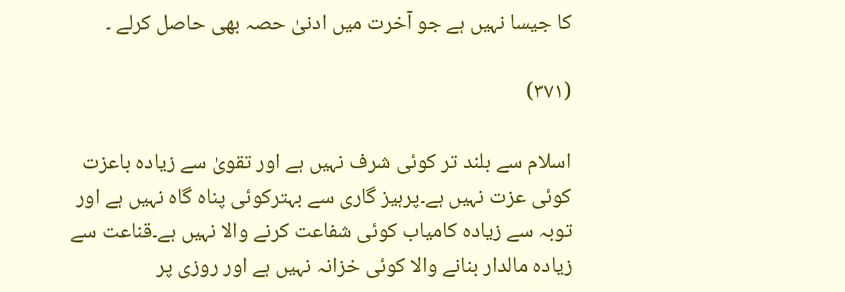کا جیسا نہیں ہے جو آخرت میں ادنیٰ حصہ بھی حاصل کرلے ۔

(۳۷۱)

اسلام سے بلند تر کوئی شرف نہیں ہے اور تقویٰ سے زیادہ باعزت کوئی عزت نہیں ہے۔پرہیز گاری سے بہترکوئی پناہ گاہ نہیں ہے اور توبہ سے زیادہ کامیاب کوئی شفاعت کرنے والا نہیں ہے۔قناعت سے زیادہ مالدار بنانے والا کوئی خزانہ نہیں ہے اور روزی پر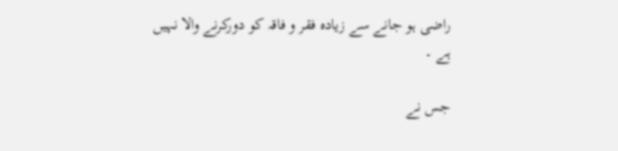راضی ہو جانے سے زیادہ فقر و فاقہ کو دورکرنے والا نہیں ہے ۔

جس نے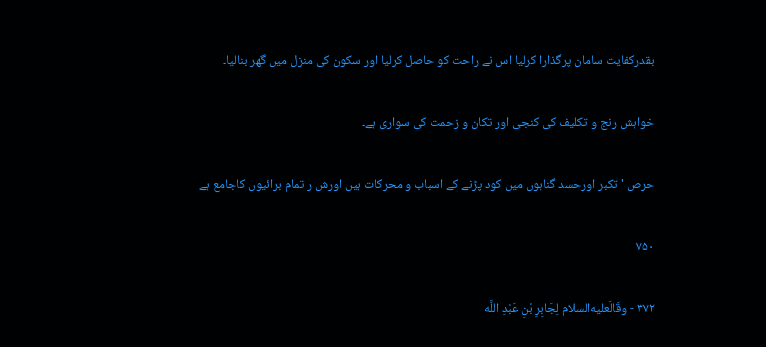بقدرکفایت سامان پرگذارا کرلیا اس نے راحت کو حاصل کرلیا اور سکون کی منزل میں گھر بنالیا۔

خواہش رنج و تکلیف کی کنجی اور تکان و زحمت کی سواری ہے۔

حرص ' تکبر اورحسد گناہوں میں کود پڑنے کے اسباب و محرکات ہیں اورش ر تمام برائیوں کاجامع ہے

۷۵۰

۳۷۲ - وقَالَعليه‌السلام لِجَابِرِ بْنِ عَبْدِ اللَّه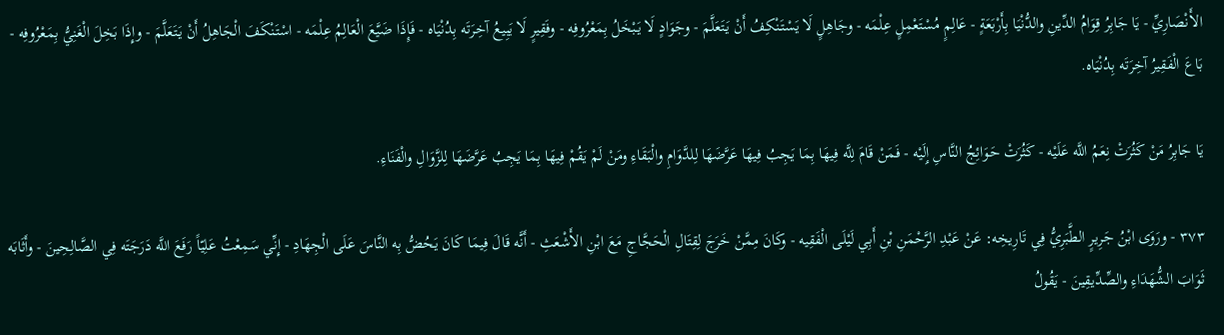الأَنْصَارِيِّ - يَا جَابِرُ قِوَامُ الدِّينِ والدُّنْيَا بِأَرْبَعَةٍ - عَالِمٍ مُسْتَعْمِلٍ عِلْمَه - وجَاهِلٍ لَا يَسْتَنْكِفُ أَنْ يَتَعَلَّمَ - وجَوَادٍ لَا يَبْخَلُ بِمَعْرُوفِه - وفَقِيرٍ لَا يَبِيعُ آخِرَتَه بِدُنْيَاه - فَإِذَا ضَيَّعَ الْعَالِمُ عِلْمَه - اسْتَنْكَفَ الْجَاهِلُ أَنْ يَتَعَلَّمَ - وإِذَا بَخِلَ الْغَنِيُّ بِمَعْرُوفِه - بَاعَ الْفَقِيرُ آخِرَتَه بِدُنْيَاه.

يَا جَابِرُ مَنْ كَثُرَتْ نِعَمُ اللَّه عَلَيْه - كَثُرَتْ حَوَائِجُ النَّاسِ إِلَيْه - فَمَنْ قَامَ لِلَّه فِيهَا بِمَا يَجِبُ فِيهَا عَرَّضَهَا لِلدَّوَامِ والْبَقَاءِ ومَنْ لَمْ يَقُمْ فِيهَا بِمَا يَجِبُ عَرَّضَهَا لِلزَّوَالِ والْفَنَاءِ.

۳۷۳ - ورَوَى ابْنُ جَرِيرٍ الطَّبَرِيُّ فِي تَارِيخِه: عَنْ عَبْدِ الرَّحْمَنِ بْنِ أَبِي لَيْلَى الْفَقِيه - وكَانَ مِمَّنْ خَرَجَ لِقِتَالِ الْحَجَّاجِ مَعَ ابْنِ الأَشْعَثِ - أَنَّه قَالَ فِيمَا كَانَ يَحُضُّ بِه النَّاسَ عَلَى الْجِهَادِ - إِنِّي سَمِعْتُ عَلِيّاً رَفَعَ اللَّه دَرَجَتَه فِي الصَّالِحِينَ - وأَثَابَه ثَوَابَ الشُّهَدَاءِ والصِّدِّيقِينَ - يَقُولُ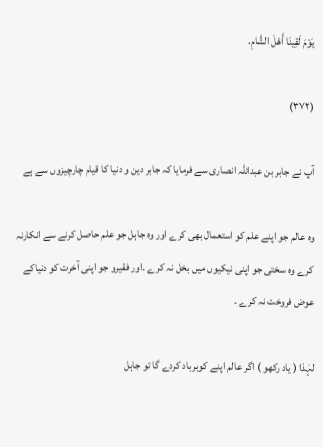يَوْمَ لَقِينَا أَهْلَ الشَّامِ.

(۳۷۲)

آپ نے جابر بن عبداللہ انصاری سے فرمایا کہ جابر دین و دنیا کا قیام چارچیزوں سے ہے

وہ عالم جو اپنے علم کو استعمال بھی کرے اور وہ جاہل جو علم حاصل کرنے سے انکارنہ کرے وہ سختی جو اپنی نیکیوں میں بخل نہ کرے ۔اور فقیرو جو اپنی آخرت کو دنیاکے عوض فروخت نہ کرے ۔

لہٰذا ( یاد رکھو ) اگر عالم اپنے کوبرباد کردے گا تو جاہل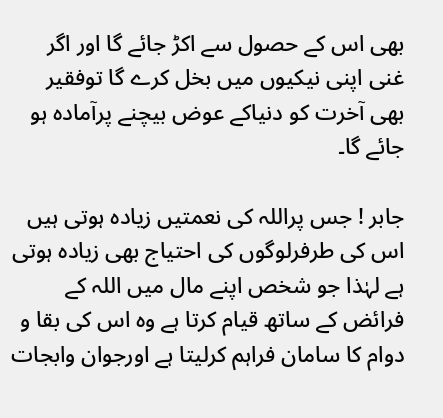بھی اس کے حصول سے اکڑ جائے گا اور اگر غنی اپنی نیکیوں میں بخل کرے گا توفقیر بھی آخرت کو دنیاکے عوض بیچنے پرآمادہ ہو جائے گا۔

جابر ! جس پراللہ کی نعمتیں زیادہ ہوتی ہیں اس کی طرفرلوگوں کی احتیاج بھی زیادہ ہوتی ہے لہٰذا جو شخص اپنے مال میں اللہ کے فرائض کے ساتھ قیام کرتا ہے وہ اس کی بقا و دوام کا سامان فراہم کرلیتا ہے اورجوان وابجات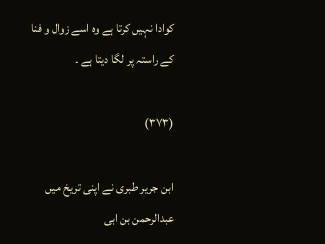کوادا نہیں کرتا ہے وہ اسے زوال و فنا کے راستہ پر لگا دیتا ہے ۔

(۳۷۳)

ابن جریر طبری نے اپنی تریخ میں عبدالرحمن بن ابی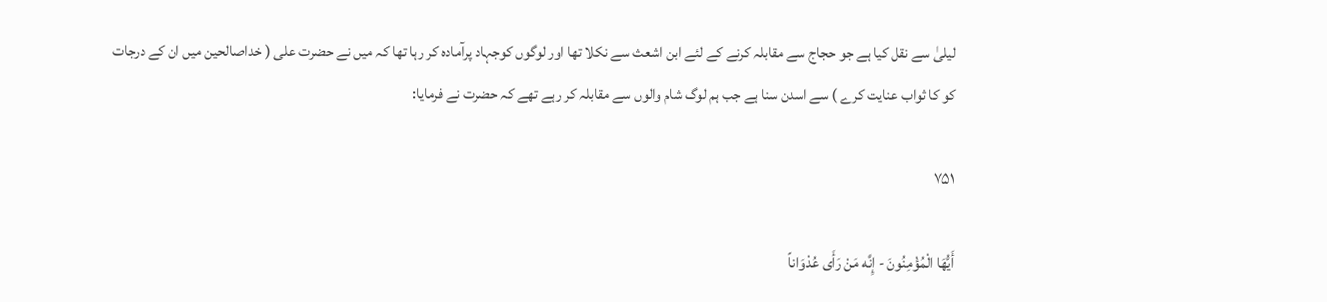لیلیٰ سے نقل کیا ہے جو حجاج سے مقابلہ کرنے کے لئے ابن اشعث سے نکلا تھا اور لوگوں کوجہاد پرآمادہ کر رہا تھا کہ میں نے حضرت علی ( خداصالحین میں ان کے درجات کو کا ثواب عنایت کرے ) سے اسدن سنا ہے جب ہم لوگ شام والوں سے مقابلہ کر رہے تھے کہ حضرت نے فرمایا:

۷۵۱

أَيُّهَا الْمُؤْمِنُونَ - إِنَّه مَنْ رَأَى عُدْوَاناً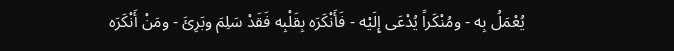يُعْمَلُ بِه - ومُنْكَراً يُدْعَى إِلَيْه - فَأَنْكَرَه بِقَلْبِه فَقَدْ سَلِمَ وبَرِئَ - ومَنْ أَنْكَرَه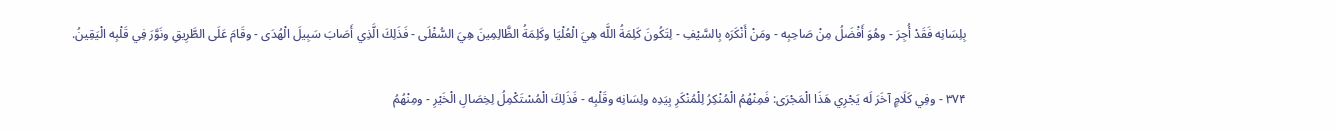بِلِسَانِه فَقَدْ أُجِرَ - وهُوَ أَفْضَلُ مِنْ صَاحِبِه - ومَنْ أَنْكَرَه بِالسَّيْفِ - لِتَكُونَ كَلِمَةُ اللَّه هِيَ الْعُلْيَا وكَلِمَةُ الظَّالِمِينَ هِيَ السُّفْلَى - فَذَلِكَ الَّذِي أَصَابَ سَبِيلَ الْهُدَى - وقَامَ عَلَى الطَّرِيقِ ونَوَّرَ فِي قَلْبِه الْيَقِينُ.

۳۷۴ - وفِي كَلَامٍ آخَرَ لَه يَجْرِي هَذَا الْمَجْرَى: فَمِنْهُمُ الْمُنْكِرُ لِلْمُنْكَرِ بِيَدِه ولِسَانِه وقَلْبِه - فَذَلِكَ الْمُسْتَكْمِلُ لِخِصَالِ الْخَيْرِ - ومِنْهُمُ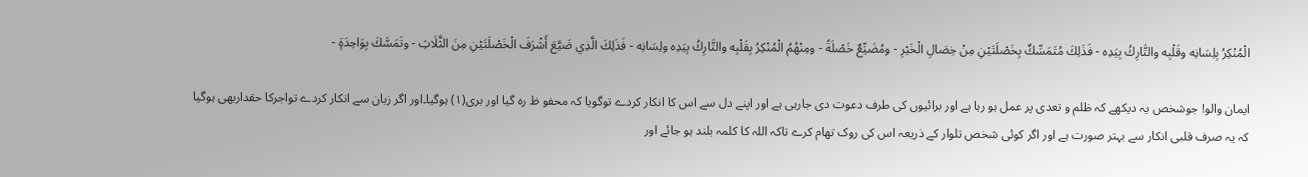الْمُنْكِرُ بِلِسَانِه وقَلْبِه والتَّارِكُ بِيَدِه - فَذَلِكَ مُتَمَسِّكٌ بِخَصْلَتَيْنِ مِنْ خِصَالِ الْخَيْرِ - ومُضَيِّعٌ خَصْلَةً - ومِنْهُمُ الْمُنْكِرُ بِقَلْبِه والتَّارِكُ بِيَدِه ولِسَانِه - فَذَلِكَ الَّذِي ضَيَّعَ أَشْرَفَ الْخَصْلَتَيْنِ مِنَ الثَّلَاثِ - وتَمَسَّكَ بِوَاحِدَةٍ -

ایمان والو! جوشخص یہ دیکھے کہ ظلم و تعدی پر عمل ہو رہا ہے اور برائیوں کی طرف دعوت دی جارہی ہے اور اپنے دل سے اس کا انکار کردے توگویا کہ محفو ظ رہ گیا اور بری(۱) ہوگیا۔اور اگر زبان سے انکار کردے تواجرکا حقداربھی ہوگیا کہ یہ صرف قلبی انکار سے بہتر صورت ہے اور اگر کوئی شخص تلوار کے ذریعہ اس کی روک تھام کرے تاکہ اللہ کا کلمہ بلند ہو جائے اور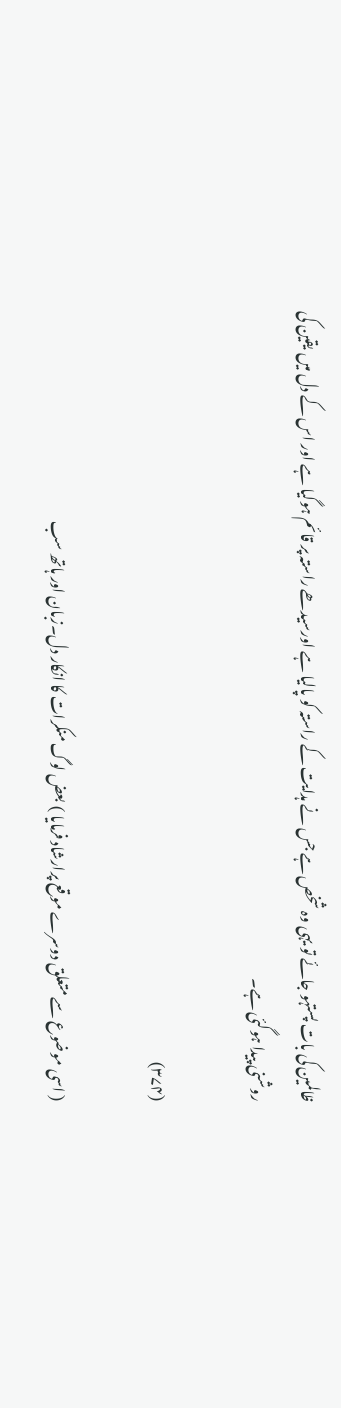ظالمین کی بات پستہو جائے تو یہی وہ شخص ہے جس نے ہدایت کے راستہ کو پالیا ہے اورسیدھے راستہ پر قائم ہوگیا ہے اور اس کے دل میں یقین کی روشنی پیدا ہوگئی ہے۔

(۳۷۴)

( اسی موضوع سے متعلق دوسرے موقع پرارشاد فرمایا ) بعض لوگ منکرات کا انکار دل۔زبان اور ہاتھ سب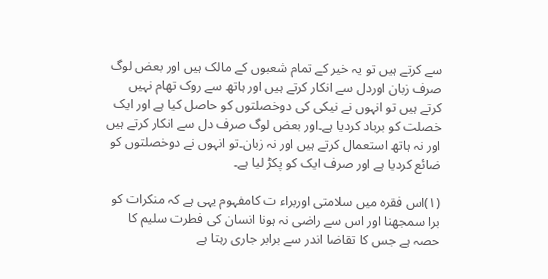سے کرتے ہیں تو یہ خیر کے تمام شعبوں کے مالک ہیں اور بعض لوگ صرف زبان اوردل سے انکار کرتے ہیں اور ہاتھ سے روک تھام نہیں کرتے ہیں تو انہوں نے نیکی کی دوخصلتوں کو حاصل کیا ہے اور ایک خصلت کو برباد کردیا ہے۔اور بعض لوگ صرف دل سے انکار کرتے ہیں اور نہ ہاتھ استعمال کرتے ہیں اور نہ زبان۔تو انہوں نے دوخصلتوں کو ضائع کردیا ہے اور صرف ایک کو پکڑ لیا ہے۔

(۱)اس فقرہ میں سلامتی اوربراء ت کامفہوم یہی ہے کہ منکرات کو برا سمجھنا اور اس سے راضی نہ ہونا انسان کی فطرت سلیم کا حصہ ہے جس کا تقاضا اندر سے برابر جاری رہتا ہے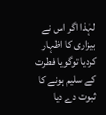لہٰذا اگر اس نے بیزاری کا اظہار کردیا توگویا فطرت کے سلیم ہونے کا ثبوت دے دیا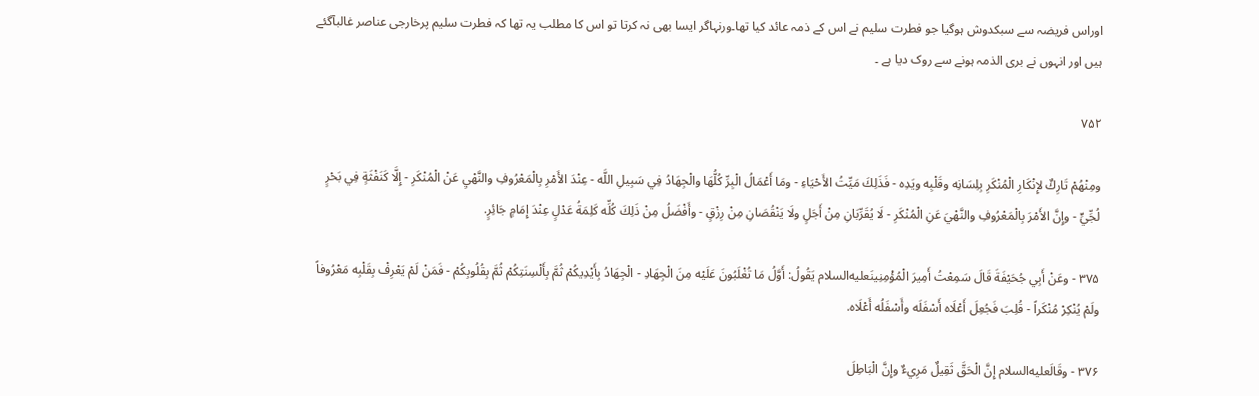اوراس فریضہ سے سبکدوش ہوگیا جو فطرت سلیم نے اس کے ذمہ عائد کیا تھا۔ورنہاگر ایسا بھی نہ کرتا تو اس کا مطلب یہ تھا کہ فطرت سلیم پرخارجی عناصر غالبآگئے ہیں اور انہوں نے بری الذمہ ہونے سے روک دیا ہے ۔

۷۵۲

ومِنْهُمْ تَارِكٌ لإِنْكَارِ الْمُنْكَرِ بِلِسَانِه وقَلْبِه ويَدِه - فَذَلِكَ مَيِّتُ الأَحْيَاءِ - ومَا أَعْمَالُ الْبِرِّ كُلُّهَا والْجِهَادُ فِي سَبِيلِ اللَّه - عِنْدَ الأَمْرِ بِالْمَعْرُوفِ والنَّهْيِ عَنْ الْمُنْكَرِ - إِلَّا كَنَفْثَةٍ فِي بَحْرٍ لُجِّيٍّ - وإِنَّ الأَمْرَ بِالْمَعْرُوفِ والنَّهْيَ عَنِ الْمُنْكَرِ - لَا يُقَرِّبَانِ مِنْ أَجَلٍ ولَا يَنْقُصَانِ مِنْ رِزْقٍ - وأَفْضَلُ مِنْ ذَلِكَ كُلِّه كَلِمَةُ عَدْلٍ عِنْدَ إِمَامٍ جَائِرٍ.

۳۷۵ - وعَنْ أَبِي جُحَيْفَةَ قَالَ سَمِعْتُ أَمِيرَ الْمُؤْمِنِينَعليه‌السلام يَقُولُ: أَوَّلُ مَا تُغْلَبُونَ عَلَيْه مِنَ الْجِهَادِ - الْجِهَادُ بِأَيْدِيكُمْ ثُمَّ بِأَلْسِنَتِكُمْ ثُمَّ بِقُلُوبِكُمْ - فَمَنْ لَمْ يَعْرِفْ بِقَلْبِه مَعْرُوفاً ولَمْ يُنْكِرْ مُنْكَراً - قُلِبَ فَجُعِلَ أَعْلَاه أَسْفَلَه وأَسْفَلُه أَعْلَاه.

۳۷۶ - وقَالَعليه‌السلام إِنَّ الْحَقَّ ثَقِيلٌ مَرِيءٌ وإِنَّ الْبَاطِلَ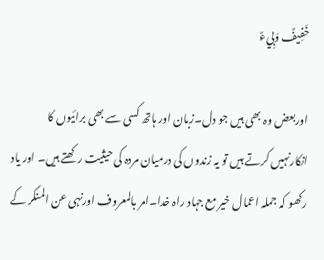خَفِيفٌ وَبِيءٌ

اوربعض وہ بھی ہیں جو دل۔زبان اور ہاتھ کسی سے بھی برائیوں کا انکارنہیں کرتے ہیں تو یہ زندوں کی درمیان مردہ کی حیثیت رکھتے ہیں۔ اور یاد رکھو کہ جملہ اعمال خیر مع جہاد راہ خدا۔امر بالمعروف اورنہی عن المنکر کے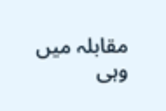مقابلہ میں وہی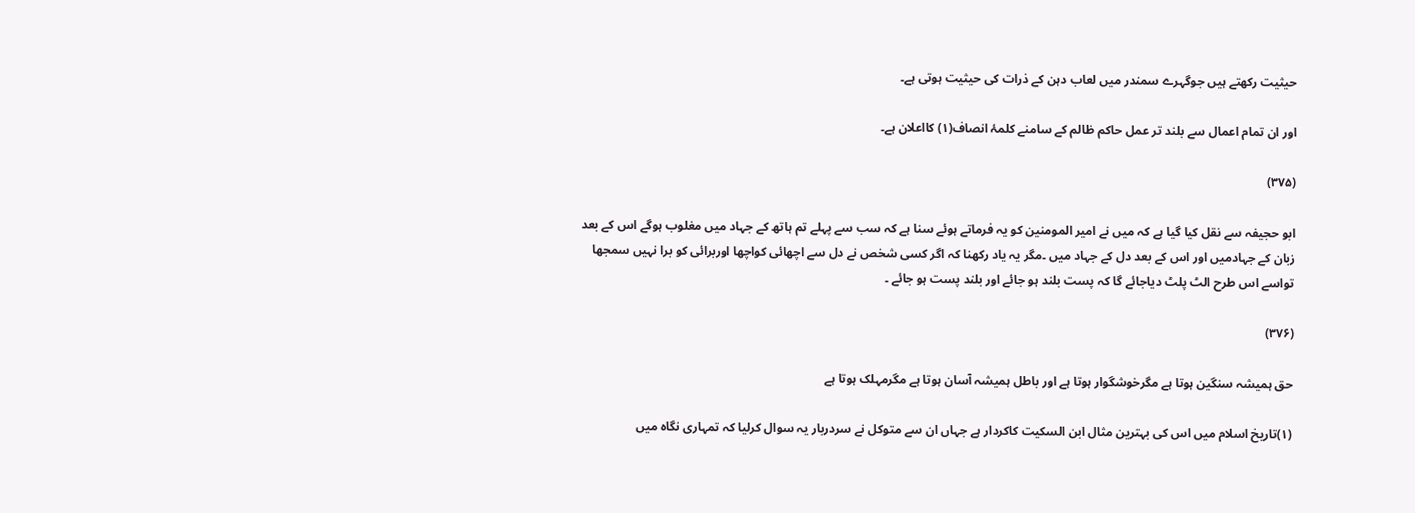حیثیت رکھتے ہیں جوگہرے سمندر میں لعاب دہن کے ذرات کی حیثیت ہوتی ہے۔

اور ان تمام اعمال سے بلند تر عمل حاکم ظالم کے سامنے کلمۂ انصاف(۱) کااعلان ہے۔

(۳۷۵)

ابو حجیفہ سے نقل کیا گیا ہے کہ میں نے امیر المومنین کو یہ فرماتے ہوئے سنا ہے کہ سب سے پہلے تم ہاتھ کے جہاد میں مغلوب ہوگے اس کے بعد زبان کے جہادمیں اور اس کے بعد دل کے جہاد میں ۔مگر یہ یاد رکھنا کہ اگر کسی شخص نے دل سے اچھائی کواچھا اوربرائی کو برا نہیں سمجھا تواسے اس طرح الٹ پلٹ دیاجائے گا کہ پست بلند ہو جائے اور بلند پست ہو جائے ۔

(۳۷۶)

حق ہمیشہ سنگین ہوتا ہے مگرخوشگوار ہوتا ہے اور باطل ہمیشہ آسان ہوتا ہے مگرمہلک ہوتا ہے

(۱)تاریخ اسلام میں اس کی بہترین مثال ابن السکیت کاکردار ہے جہاں ان سے متوکل نے سردربار یہ سوال کرلیا کہ تمہاری نگاہ میں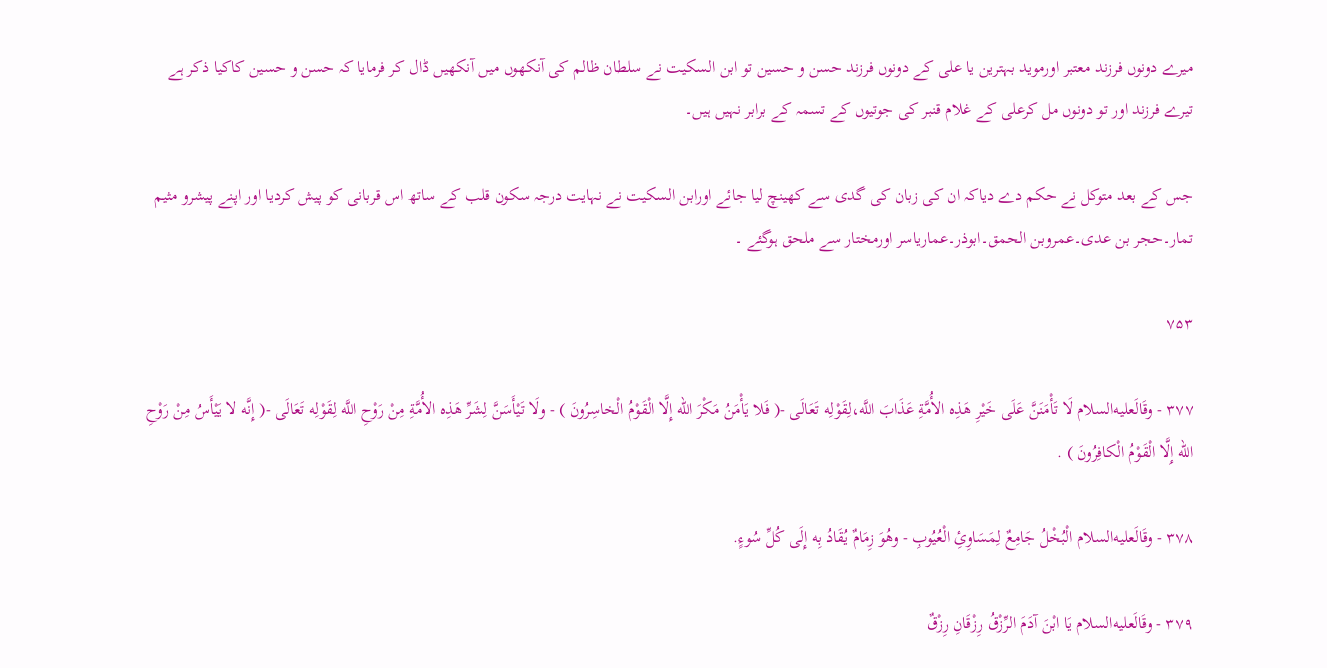میرے دونوں فرزند معتبر اورموید بہترین یا علی کے دونوں فرزند حسن و حسین تو ابن السکیت نے سلطان ظالم کی آنکھوں میں آنکھیں ڈال کر فرمایا کہ حسن و حسین کاکیا ذکر ہے تیرے فرزند اور تو دونوں مل کرعلی کے غلام قنبر کی جوتیوں کے تسمہ کے برابر نہیں ہیں۔

جس کے بعد متوکل نے حکم دے دیاکہ ان کی زبان کی گدی سے کھینچ لیا جائے اورابن السکیت نے نہایت درجہ سکون قلب کے ساتھ اس قربانی کو پیش کردیا اور اپنے پیشرو مثیم تمار۔حجر بن عدی۔عمروبن الحمق۔ابوذر۔عماریاسر اورمختار سے ملحق ہوگئے ۔

۷۵۳

۳۷۷ - وقَالَعليه‌السلام لَا تَأْمَنَنَّ عَلَى خَيْرِ هَذِه الأُمَّةِ عَذَابَ اللَّه،لِقَوْلِه تَعَالَى -( فَلا يَأْمَنُ مَكْرَ الله إِلَّا الْقَوْمُ الْخاسِرُونَ ) - ولَا تَيْأَسَنَّ لِشَرِّ هَذِه الأُمَّةِ مِنْ رَوْحِ اللَّه لِقَوْلِه تَعَالَى -( إِنَّه لا يَيْأَسُ مِنْ رَوْحِ الله إِلَّا الْقَوْمُ الْكافِرُونَ ) .

۳۷۸ - وقَالَعليه‌السلام الْبُخْلُ جَامِعٌ لِمَسَاوِئِ الْعُيُوبِ - وهُوَ زِمَامٌ يُقَادُ بِه إِلَى كُلِّ سُوءٍ.

۳۷۹ - وقَالَعليه‌السلام يَا ابْنَ آدَمَ الرِّزْقُ رِزْقَانِ رِزْقٌ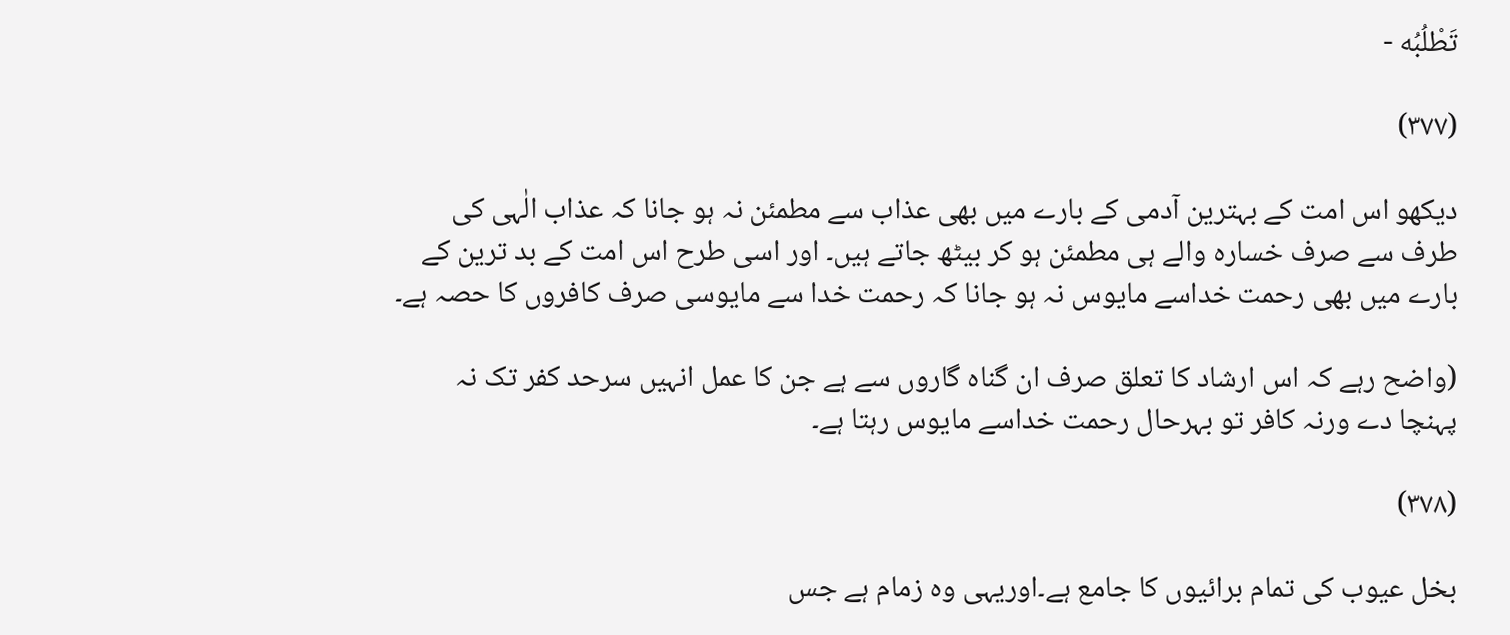تَطْلُبُه -

(۳۷۷)

دیکھو اس امت کے بہترین آدمی کے بارے میں بھی عذاب سے مطمئن نہ ہو جانا کہ عذاب الٰہی کی طرف سے صرف خسارہ والے ہی مطمئن ہو کر بیٹھ جاتے ہیں۔ اور اسی طرح اس امت کے بد ترین کے بارے میں بھی رحمت خداسے مایوس نہ ہو جانا کہ رحمت خدا سے مایوسی صرف کافروں کا حصہ ہے۔

(واضح رہے کہ اس ارشاد کا تعلق صرف ان گناہ گاروں سے ہے جن کا عمل انہیں سرحد کفر تک نہ پہنچا دے ورنہ کافر تو بہرحال رحمت خداسے مایوس رہتا ہے۔

(۳۷۸)

بخل عیوب کی تمام برائیوں کا جامع ہے۔اوریہی وہ زمام ہے جس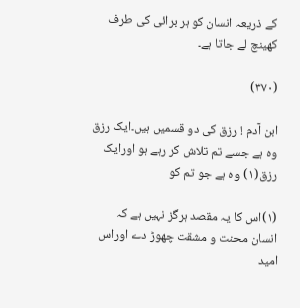کے ذریعہ انسان کو ہر برائی کی طرف کھینچ لے جاتا ہے۔

(۳۷۰)

ابن آدم ! رزق کی دو قسمیں ہیں۔ایک رزق وہ ہے جسے تم تلاش کر رہے ہو اورایک رزق(۱) وہ ہے جو تم کو

(۱)اس کا یہ مقصد ہرگز نہیں ہے کہ انسان محنت و مشقت چھوڑ دے اوراس امید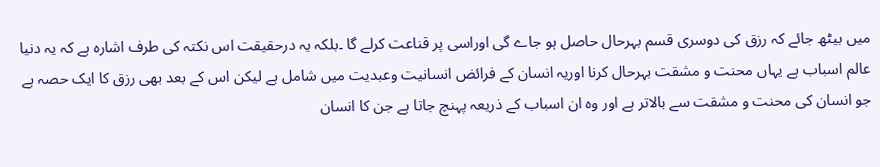میں بیٹھ جائے کہ رزق کی دوسری قسم بہرحال حاصل ہو جاے گی اوراسی پر قناعت کرلے گا ۔بلکہ یہ درحقیقت اس نکتہ کی طرف اشارہ ہے کہ یہ دنیا عالم اسباب ہے یہاں محنت و مشقت بہرحال کرنا اوریہ انسان کے فرائض انسانیت وعبدیت میں شامل ہے لیکن اس کے بعد بھی رزق کا ایک حصہ ہے جو انسان کی محنت و مشقت سے بالاتر ہے اور وہ ان اسباب کے ذریعہ پہنچ جاتا ہے جن کا انسان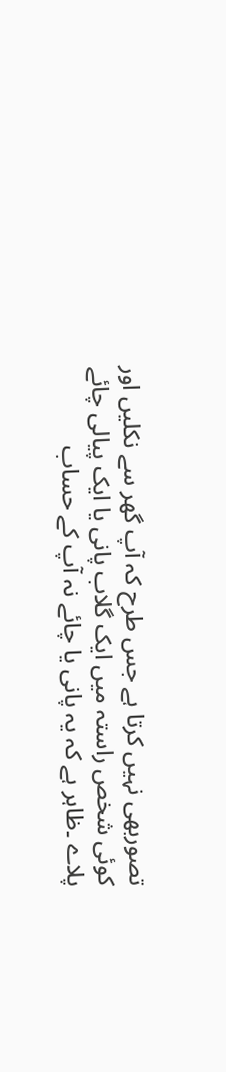تصوربھی نہیں کرتا ہے جس طرح کہ آپ گھر سے نکلیں اور کوئی شخص راستہ میں ایک گلاب پانی یا ایک پیالی چائے پلاے ۔ظاہر ہے کہ یہ پانی یا چائے نہ آپ کے حساب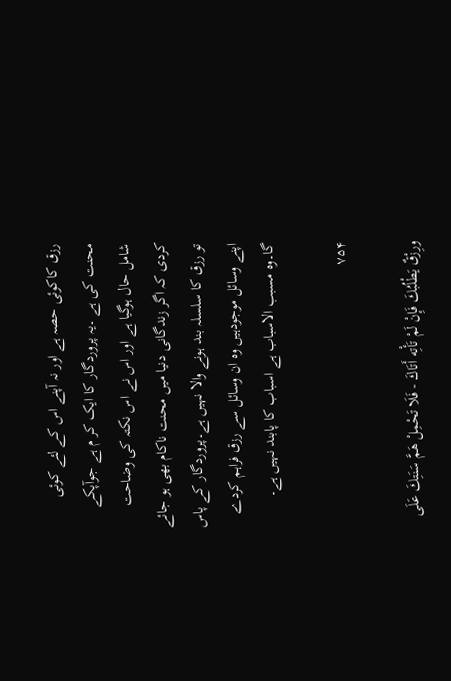رزق کاکوئی حصہ ہے اور نہ آپنے اس کے لئے کوئی محنت کی ہے ۔یہ پروردگار کا ایک کر م ہے جوآپکے شامل حال ہوگیا ہے اور اس نے اس نکتہ کی وضاحت کردی کہ اگر زندگانی دنیا میں محنت ناکام بھی ہو جائے تو رزق کا سلسلہ بند ہونے والا نہیں ہے۔پروردگار کے پاس اپنے وسائل موجودہیں وہ ان وسائل سے رزق فراہم کردے گا۔وہ مسبب الاسباب ہے اسباب کا پابند نہیں ہے۔

۷۵۴

ورِزْقٌ يَطْلُبُكَ فَإِنْ لَمْ تَأْتِه أَتَاكَ - فَلَا تَحْمِلْ هَمَّ سَنَتِكَ عَلَى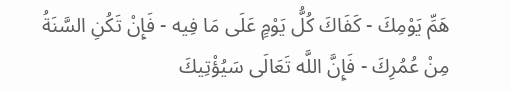هَمِّ يَوْمِكَ - كَفَاكَ كُلُّ يَوْمٍ عَلَى مَا فِيه - فَإِنْ تَكُنِ السَّنَةُ مِنْ عُمُرِكَ - فَإِنَّ اللَّه تَعَالَى سَيُؤْتِيكَ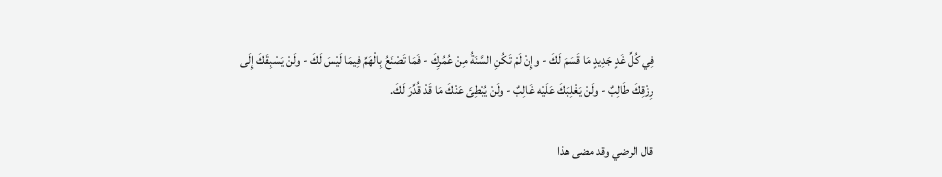فِي كُلِّ غَدٍ جَدِيدٍ مَا قَسَمَ لَكَ - وإِنْ لَمْ تَكُنِ السَّنَةُ مِنْ عُمُرِكَ - فَمَا تَصْنَعُ بِالْهَمِّ فِيمَا لَيْسَ لَكَ - ولَنْ يَسْبِقَكَ إِلَى رِزْقِكَ طَالِبٌ - ولَنْ يَغْلِبَكَ عَلَيْه غَالِبٌ - ولَنْ يُبْطِئَ عَنْكَ مَا قَدْ قُدِّرَ لَكَ.

قال الرضي وقد مضى هذا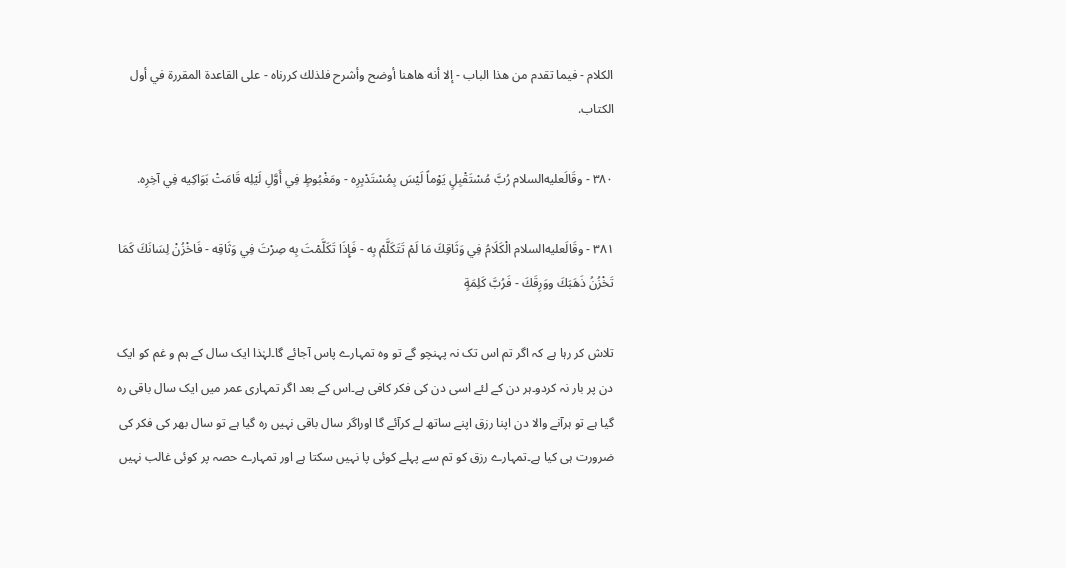الكلام - فيما تقدم من هذا الباب - إلا أنه هاهنا أوضح وأشرح فلذلك كررناه - على القاعدة المقررة في أول الكتاب.

۳۸۰ - وقَالَعليه‌السلام رُبَّ مُسْتَقْبِلٍ يَوْماً لَيْسَ بِمُسْتَدْبِرِه - ومَغْبُوطٍ فِي أَوَّلِ لَيْلِه قَامَتْ بَوَاكِيه فِي آخِرِه.

۳۸۱ - وقَالَعليه‌السلام الْكَلَامُ فِي وَثَاقِكَ مَا لَمْ تَتَكَلَّمْ بِه - فَإِذَا تَكَلَّمْتَ بِه صِرْتَ فِي وَثَاقِه - فَاخْزُنْ لِسَانَكَ كَمَا تَخْزُنُ ذَهَبَكَ ووَرِقَكَ - فَرُبَّ كَلِمَةٍ

تلاش کر رہا ہے کہ اگر تم اس تک نہ پہنچو گے تو وہ تمہارے پاس آجائے گا۔لہٰذا ایک سال کے ہم و غم کو ایک دن پر بار نہ کردو۔ہر دن کے لئے اسی دن کی فکر کافی ہے۔اس کے بعد اگر تمہاری عمر میں ایک سال باقی رہ گیا ہے تو ہرآنے والا دن اپنا رزق اپنے ساتھ لے کرآئے گا اوراگر سال باقی نہیں رہ گیا ہے تو سال بھر کی فکر کی ضرورت ہی کیا ہے۔تمہارے رزق کو تم سے پہلے کوئی پا نہیں سکتا ہے اور تمہارے حصہ پر کوئی غالب نہیں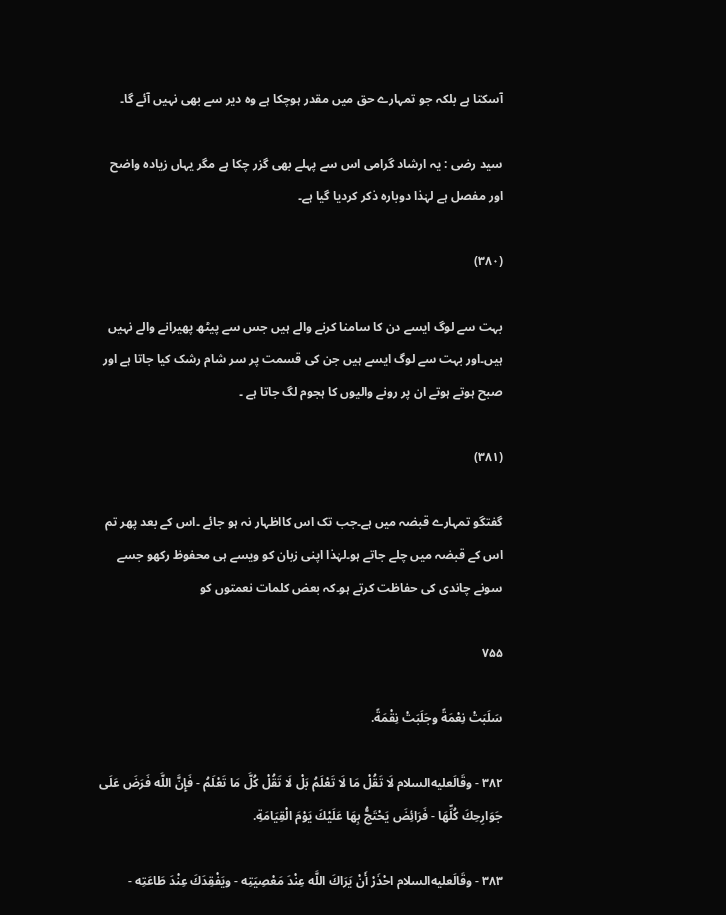آسکتا ہے بلکہ جو تمہارے حق میں مقدر ہوچکا ہے وہ دیر سے بھی نہیں آئے گا۔

سید رضی : یہ ارشاد گرامی اس سے پہلے بھی گزر چکا ہے مگر یہاں زیادہ واضح اور مفصل ہے لہٰذا دوبارہ ذکر کردیا گیا ہے۔

(۳۸۰)

بہت سے لوگ ایسے دن کا سامنا کرنے والے ہیں جس سے پیٹھ پھیرانے والے نہیں ہیں۔اور بہت سے لوگ ایسے ہیں جن کی قسمت پر سر شام رشک کیا جاتا ہے اور صبح ہوتے ہوتے ان پر رونے والیوں کا ہجوم لگ جاتا ہے ۔

(۳۸۱)

گفتگو تمہارے قبضہ میں ہے۔جب تک اس کااظہار نہ ہو جائے ۔اس کے بعد پھر تم اس کے قبضہ میں چلے جاتے ہو۔لہٰذا اپنی زبان کو ویسے ہی محفوظ رکھو جسے سونے چاندی کی حفاظت کرتے ہو۔کہ بعض کلمات نعمتوں کو

۷۵۵

سَلَبَتْ نِعْمَةً وجَلَبَتْ نِقْمَةً.

۳۸۲ - وقَالَعليه‌السلام لَا تَقُلْ مَا لَا تَعْلَمُ بَلْ لَا تَقُلْ كُلَّ مَا تَعْلَمُ - فَإِنَّ اللَّه فَرَضَ عَلَى جَوَارِحِكَ كُلِّهَا - فَرَائِضَ يَحْتَجُّ بِهَا عَلَيْكَ يَوْمَ الْقِيَامَةِ.

۳۸۳ - وقَالَعليه‌السلام احْذَرْ أَنْ يَرَاكَ اللَّه عِنْدَ مَعْصِيَتِه - ويَفْقِدَكَ عِنْدَ طَاعَتِه -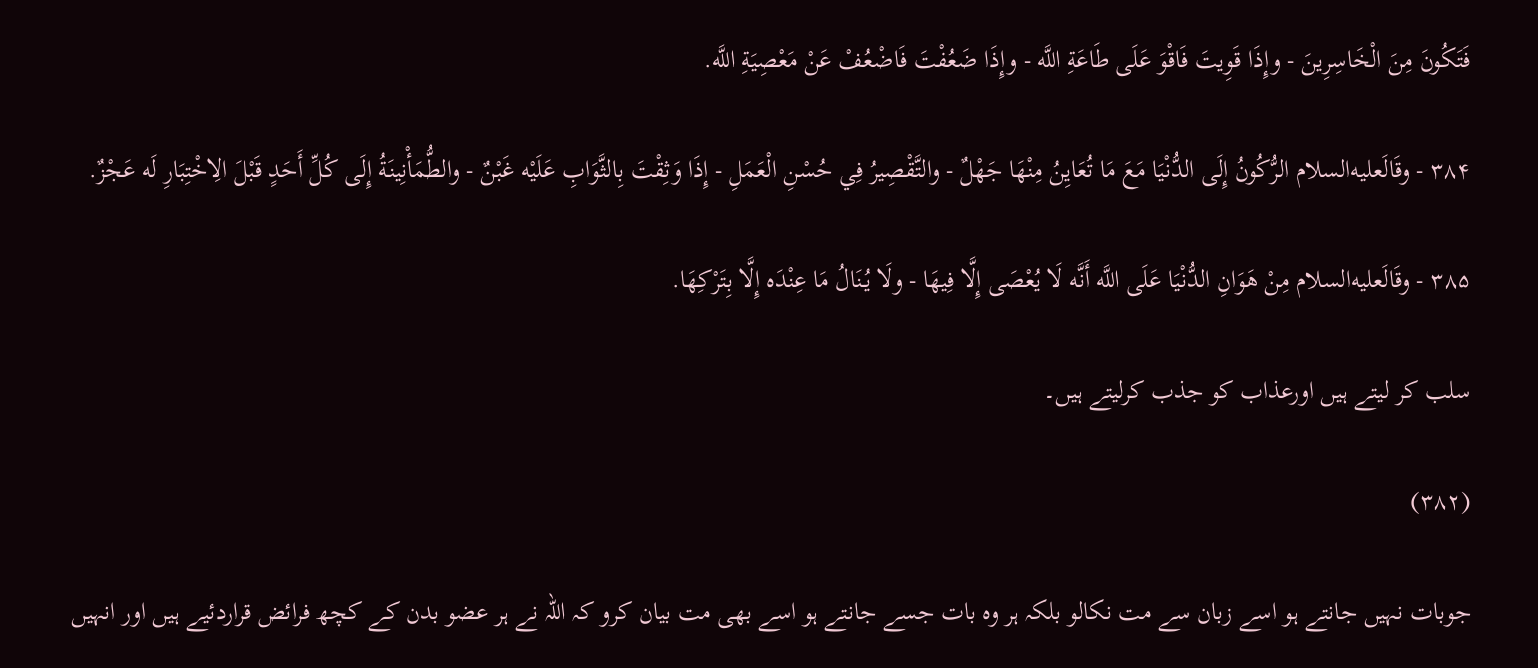فَتَكُونَ مِنَ الْخَاسِرِينَ - وإِذَا قَوِيتَ فَاقْوَ عَلَى طَاعَةِ اللَّه - وإِذَا ضَعُفْتَ فَاضْعُفْ عَنْ مَعْصِيَةِ اللَّه.

۳۸۴ - وقَالَعليه‌السلام الرُّكُونُ إِلَى الدُّنْيَا مَعَ مَا تُعَايِنُ مِنْهَا جَهْلٌ - والتَّقْصِيرُ فِي حُسْنِ الْعَمَلِ - إِذَا وَثِقْتَ بِالثَّوَابِ عَلَيْه غَبْنٌ - والطُّمَأْنِينَةُ إِلَى كُلِّ أَحَدٍ قَبْلَ الِاخْتِبَارِ لَه عَجْزٌ.

۳۸۵ - وقَالَعليه‌السلام مِنْ هَوَانِ الدُّنْيَا عَلَى اللَّه أَنَّه لَا يُعْصَى إِلَّا فِيهَا - ولَا يُنَالُ مَا عِنْدَه إِلَّا بِتَرْكِهَا.

سلب کر لیتے ہیں اورعذاب کو جذب کرلیتے ہیں۔

(۳۸۲)

جوبات نہیں جانتے ہو اسے زبان سے مت نکالو بلکہ ہر وہ بات جسے جانتے ہو اسے بھی مت بیان کرو کہ اللہ نے ہر عضو بدن کے کچھ فرائض قراردئیے ہیں اور انہیں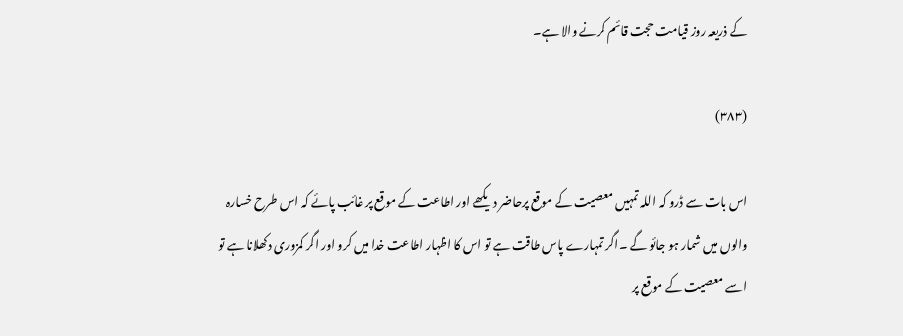کے ذریعہ روز قیامت حجت قائم کرنے والا ہے۔

(۳۸۳)

اس بات سے ڈرو کہ اللہ تمہیں معصیت کے موقع پرحاضر دیکھے اور اطاعت کے موقع پر غائب پائے کہ اس طرح خسارہ والوں میں شمار ہو جائو گے ۔اگر تمہارے پاس طاقت ہے تو اس کا اظہار اطاعت خدا میں کرو اور اگر کمزوری دکھلانا ہے تو اسے معصیت کے موقع پر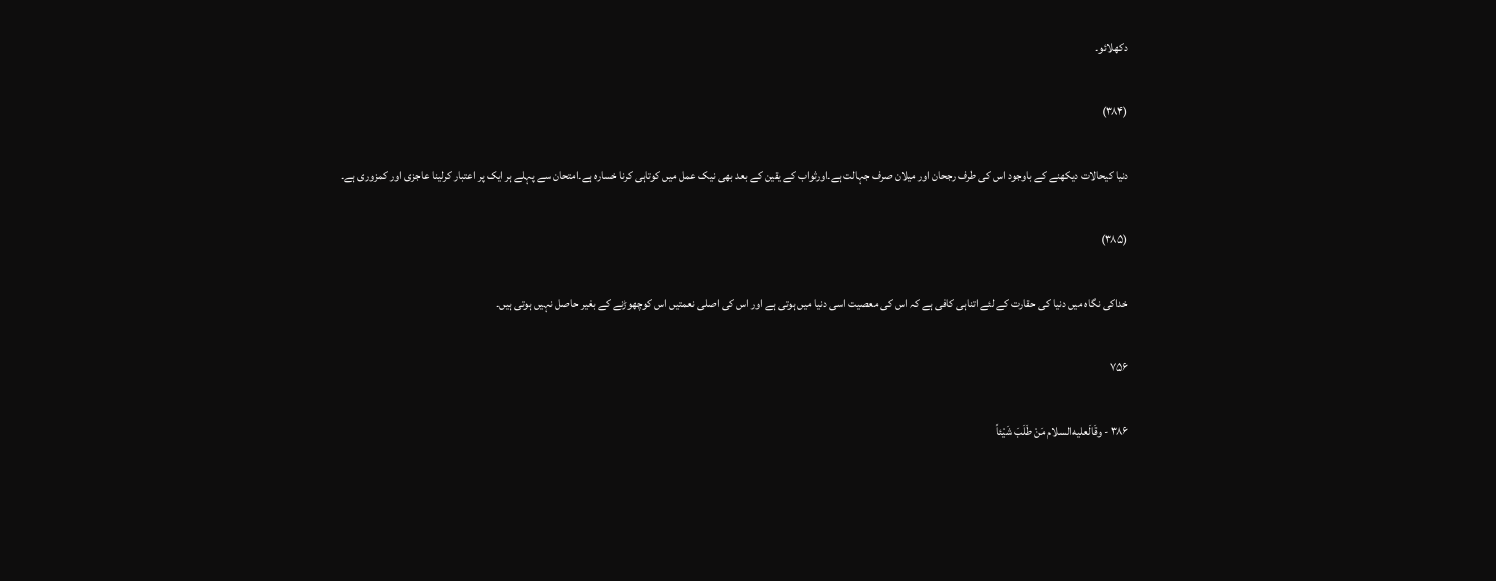دکھلائو۔

(۳۸۴)

دنیا کیحالات دیکھنے کے باوجود اس کی طرف رجحان اور میلان صرف جہالت ہے۔اورثواب کے یقین کے بعد بھی نیک عمل میں کوتاہی کرنا خسارہ ہے۔امتحان سے پہلے ہر ایک پر اعتبار کرلینا عاجزی اور کمزوری ہے۔

(۳۸۵)

خداکی نگاہ میں دنیا کی حقارت کے لئے اتناہی کافی ہے کہ اس کی معصیت اسی دنیا میں ہوتی ہے اور اس کی اصلی نعمتیں اس کوچھوڑنے کے بغیر حاصل نہیں ہوتی ہیں۔

۷۵۶

۳۸۶ - وقَالَعليه‌السلام مَنْ طَلَبَ شَيْئاً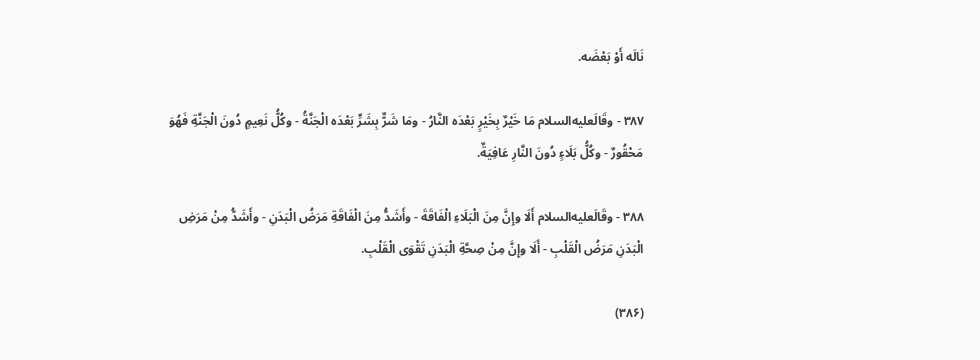نَالَه أَوْ بَعْضَه.

۳۸۷ - وقَالَعليه‌السلام مَا خَيْرٌ بِخَيْرٍ بَعْدَه النَّارُ - ومَا شَرٌّ بِشَرٍّ بَعْدَه الْجَنَّةُ - وكُلُّ نَعِيمٍ دُونَ الْجَنَّةِ فَهُوَ مَحْقُورٌ - وكُلُّ بَلَاءٍ دُونَ النَّارِ عَافِيَةٌ.

۳۸۸ - وقَالَعليه‌السلام أَلَا وإِنَّ مِنَ الْبَلَاءِ الْفَاقَةَ - وأَشَدُّ مِنَ الْفَاقَةِ مَرَضُ الْبَدَنِ - وأَشَدُّ مِنْ مَرَضِ الْبَدَنِ مَرَضُ الْقَلْبِ - أَلَا وإِنَّ مِنْ صِحَّةِ الْبَدَنِ تَقْوَى الْقَلْبِ.

(۳۸۶)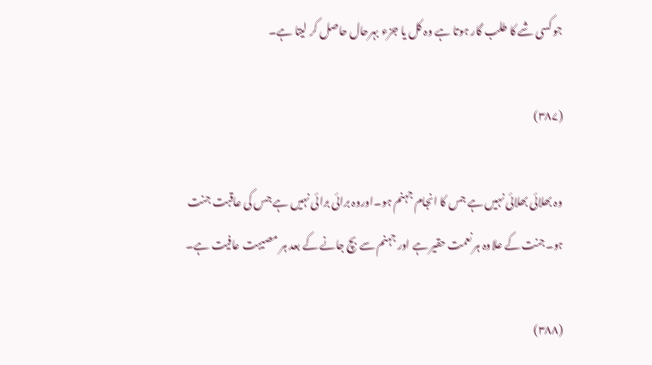جو کسی شے کا طلب گار ہوتا ہے وہ کل یا جزء بہرحال حاصل کر لیتا ہے۔

(۳۸۷)

وہ بھلائی بھلائی نہیں ہے جس کا انجام جہنم ہو۔اوروہ برائی برائی نہیں ہے جس کی عاقبت جنت ہو۔جنت کے علاوہ ہر نعمت حقیر ہے اور جہنم سے بچ جانے کے بعد ہر مصیبت عافیت ہے۔

(۳۸۸)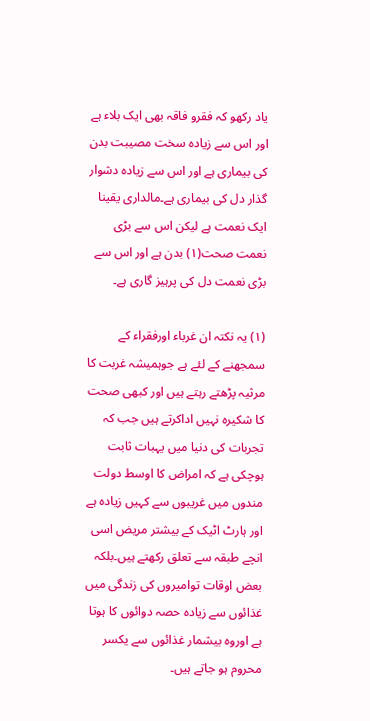یاد رکھو کہ فقرو فاقہ بھی ایک بلاء ہے اور اس سے زیادہ سخت مصیبت بدن کی بیماری ہے اور اس سے زیادہ دشوار گذار دل کی بیماری ہے۔مالداری یقینا ایک نعمت ہے لیکن اس سے بڑی نعمت صحت(۱) بدن ہے اور اس سے بڑی نعمت دل کی پرہیز گاری ہے۔

(۱) یہ نکتہ ان غرباء اورفقراء کے سمجھنے کے لئے ہے جوہمیشہ غربت کا مرثیہ پڑھتے رہتے ہیں اور کبھی صحت کا شکیرہ نہیں اداکرتے ہیں جب کہ تجربات کی دنیا میں یہبات ثابت ہوچکی ہے کہ امراض کا اوسط دولت مندوں میں غریبوں سے کہیں زیادہ ہے اور ہارٹ اٹیک کے بیشتر مریض اسی انچے طبقہ سے تعلق رکھتے ہیں۔بلکہ بعض اوقات توامیروں کی زندگی میں غذائوں سے زیادہ حصہ دوائوں کا ہوتا ہے اوروہ بیشمار غذائوں سے یکسر محروم ہو جاتے ہیں۔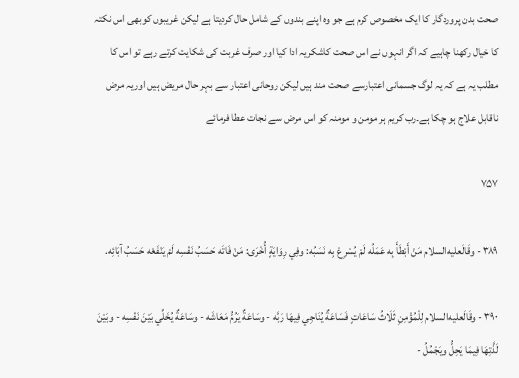صحت بدن پروردگار کا ایک مخصوص کرم ہے جو وہ اپنے بندوں کے شامل حال کردیتا ہے لیکن غریبوں کوبھی اس نکتہ کا خیال رکھنا چاہیے کہ اگر انہوں نے اس صحت کاشکریہ ادا کیا اور صرف غربت کی شکایت کرتے رہے تو اس کا مطلب یہ ہے کہ یہ لوگ جسمانی اعتبارسے صحت مند ہیں لیکن روحانی اعتبار سے بہر حال مریض ہیں اوریہ مرض ناقابل علاج ہو چکا ہے۔رب کریم ہر مومن و مومنہ کو اس مرض سے نجات عطا فرمائے

۷۵۷

۳۸۹ - وقَالَعليه‌السلام مَنْ أَبْطَأَ بِه عَمَلُه لَمْ يُسْرِعْ بِه نَسَبُه: وفِي رِوَايَةٍ أُخْرَى: مَنْ فَاتَه حَسَبُ نَفْسِه لَمْ يَنْفَعْه حَسَبُ آبَائِه.

۳۹۰ - وقَالَعليه‌السلام لِلْمُؤْمِنِ ثَلَاثُ سَاعَاتٍ فَسَاعَةٌ يُنَاجِي فِيهَا رَبَّه - وسَاعَةٌ يَرُمُّ مَعَاشَه - وسَاعَةٌ يُخَلِّي بَيْنَ نَفْسِه - وبَيْنَ لَذَّتِهَا فِيمَا يَحِلُّ ويَجْمُلُ -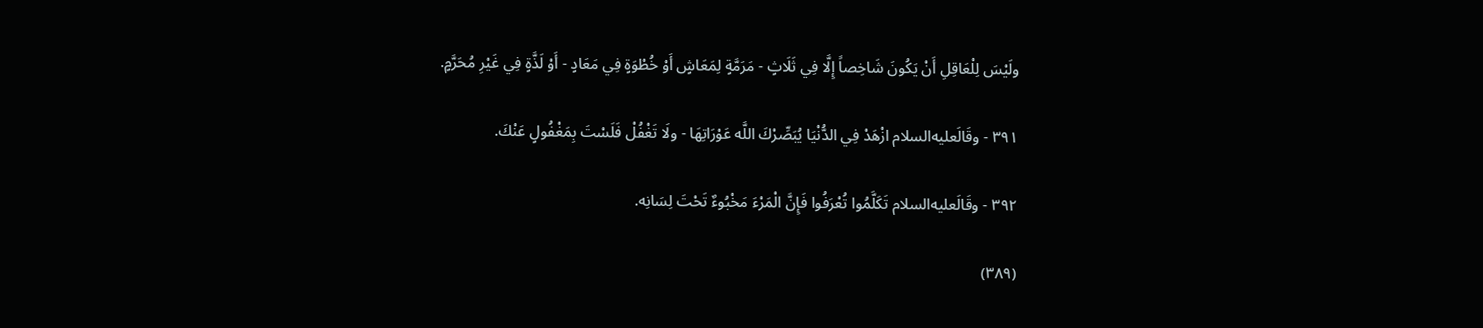ولَيْسَ لِلْعَاقِلِ أَنْ يَكُونَ شَاخِصاً إِلَّا فِي ثَلَاثٍ - مَرَمَّةٍ لِمَعَاشٍ أَوْ خُطْوَةٍ فِي مَعَادٍ - أَوْ لَذَّةٍ فِي غَيْرِ مُحَرَّمٍ.

۳۹۱ - وقَالَعليه‌السلام ازْهَدْ فِي الدُّنْيَا يُبَصِّرْكَ اللَّه عَوْرَاتِهَا - ولَا تَغْفُلْ فَلَسْتَ بِمَغْفُولٍ عَنْكَ.

۳۹۲ - وقَالَعليه‌السلام تَكَلَّمُوا تُعْرَفُوا فَإِنَّ الْمَرْءَ مَخْبُوءٌ تَحْتَ لِسَانِه.

(۳۸۹)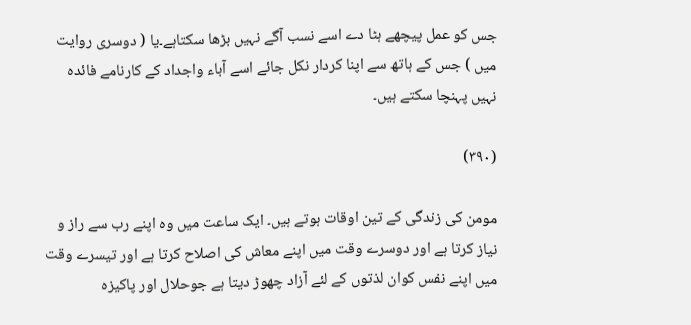جس کو عمل پیچھے ہٹا دے اسے نسب آگے نہیں بڑھا سکتاہے۔یا ( دوسری روایت میں ) جس کے ہاتھ سے اپنا کردار نکل جائے اسے آباء واجداد کے کارنامے فائدہ نہیں پہنچا سکتے ہیں۔

(۳۹۰)

مومن کی زندگی کے تین اوقات ہوتے ہیں۔ ایک ساعت میں وہ اپنے رب سے راز و نیاز کرتا ہے اور دوسرے وقت میں اپنے معاش کی اصلاح کرتا ہے اور تیسرے وقت میں اپنے نفس کوان لذتوں کے لئے آزاد چھوڑ دیتا ہے جوحلال اور پاکیزہ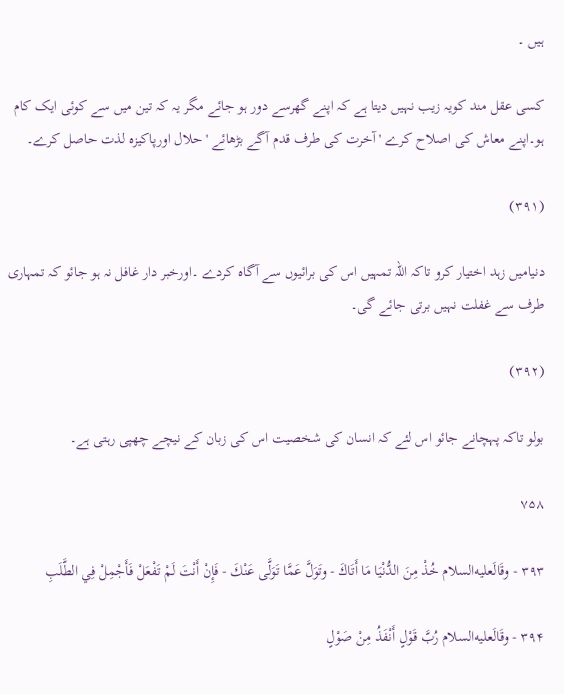ہیں ۔

کسی عقل مند کویہ زیب نہیں دیتا ہے کہ اپنے گھرسے دور ہو جائے مگر یہ کہ تین میں سے کوئی ایک کام ہو۔اپنے معاش کی اصلاح کرے ' آخرت کی طرف قدم آگے بڑھائے 'حلال اورپاکیزہ لذت حاصل کرے۔

(۳۹۱)

دنیامیں زہد اختیار کرو تاکہ اللہ تمہیں اس کی برائیوں سے آگاہ کردے ۔اورخبر دار غافل نہ ہو جائو کہ تمہاری طرف سے غفلت نہیں برتی جائے گی۔

(۳۹۲)

بولو تاکہ پہچانے جائو اس لئے کہ انسان کی شخصیت اس کی زبان کے نیچے چھپی رہتی ہے۔

۷۵۸

۳۹۳ - وقَالَعليه‌السلام خُذْ مِنَ الدُّنْيَا مَا أَتَاكَ - وتَوَلَّ عَمَّا تَوَلَّى عَنْكَ - فَإِنْ أَنْتَ لَمْ تَفْعَلْ فَأَجْمِلْ فِي الطَّلَبِ

۳۹۴ - وقَالَعليه‌السلام رُبَّ قَوْلٍ أَنْفَذُ مِنْ صَوْلٍ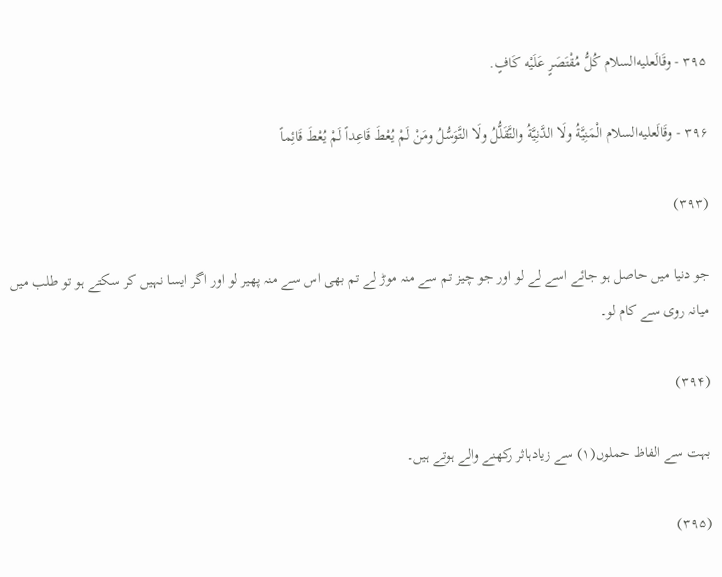۳۹۵ - وقَالَعليه‌السلام كُلُّ مُقْتَصَرٍ عَلَيْه كَافٍ.

۳۹۶ - وقَالَعليه‌السلام الْمَنِيَّةُ ولَا الدَّنِيَّةُ والتَّقَلُّلُ ولَا التَّوَسُّلُ ومَنْ لَمْ يُعْطَ قَاعِداً لَمْ يُعْطَ قَائِماً

(۳۹۳)

جو دنیا میں حاصل ہو جائے اسے لے لو اور جو چیز تم سے منہ موڑ لے تم بھی اس سے منہ پھیر لو اور اگر ایسا نہیں کر سکتے ہو تو طلب میں میانہ روی سے کام لو۔

(۳۹۴)

بہت سے الفاظ حملوں(۱) سے زیادہاثر رکھنے والے ہوتے ہیں۔

(۳۹۵)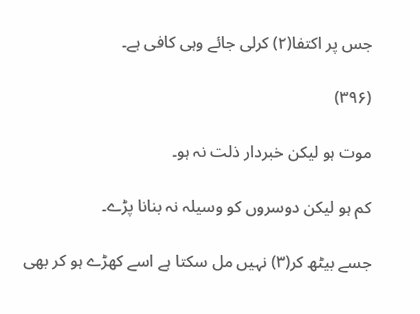جس پر اکتفا(۲) کرلی جائے وہی کافی ہے۔

(۳۹۶)

موت ہو لیکن خبردار ذلت نہ ہو۔

کم ہو لیکن دوسروں کو وسیلہ نہ بنانا پڑے۔

جسے بیٹھ کر(۳) نہیں مل سکتا ہے اسے کھڑے ہو کر بھی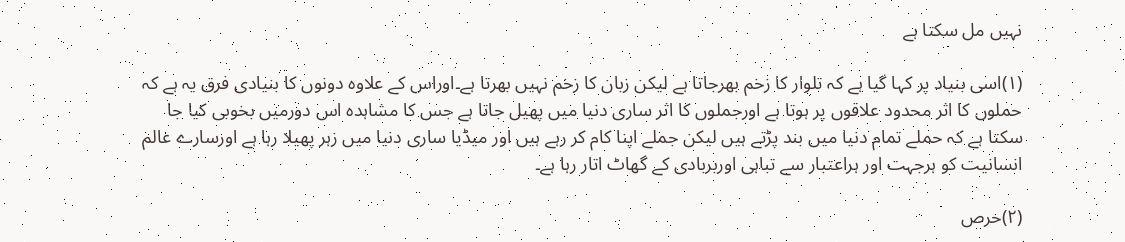نہیں مل سکتا ہے

(۱)اسی بنیاد پر کہا گیا ہے کہ تلوار کا زخم بھرجاتا ہے لیکن زبان کا زخم نہیں بھرتا ہے۔اوراس کے علاوہ دونوں کا بنیادی فرق یہ ہے کہ حملوں کا اثر محدود علاقوں پر ہوتا ہے اورجملوں کا اثر ساری دنیا میں پھیل جاتا ہے جس کا مشاہدہ اس دورمیں بخوبی کیا جا سکتا ہے کہ حملے تمام دنیا میں بند پڑتے ہیں لیکن جملے اپنا کام کر رہے ہیں اور میڈیا ساری دنیا میں زہر پھیلا رہا ہے اورسارے عالم انسانیت کو ہرجہت اور ہراعتبار سے تباہی اوربربادی کے گھاٹ اتار رہا ہے۔

(۲)حرص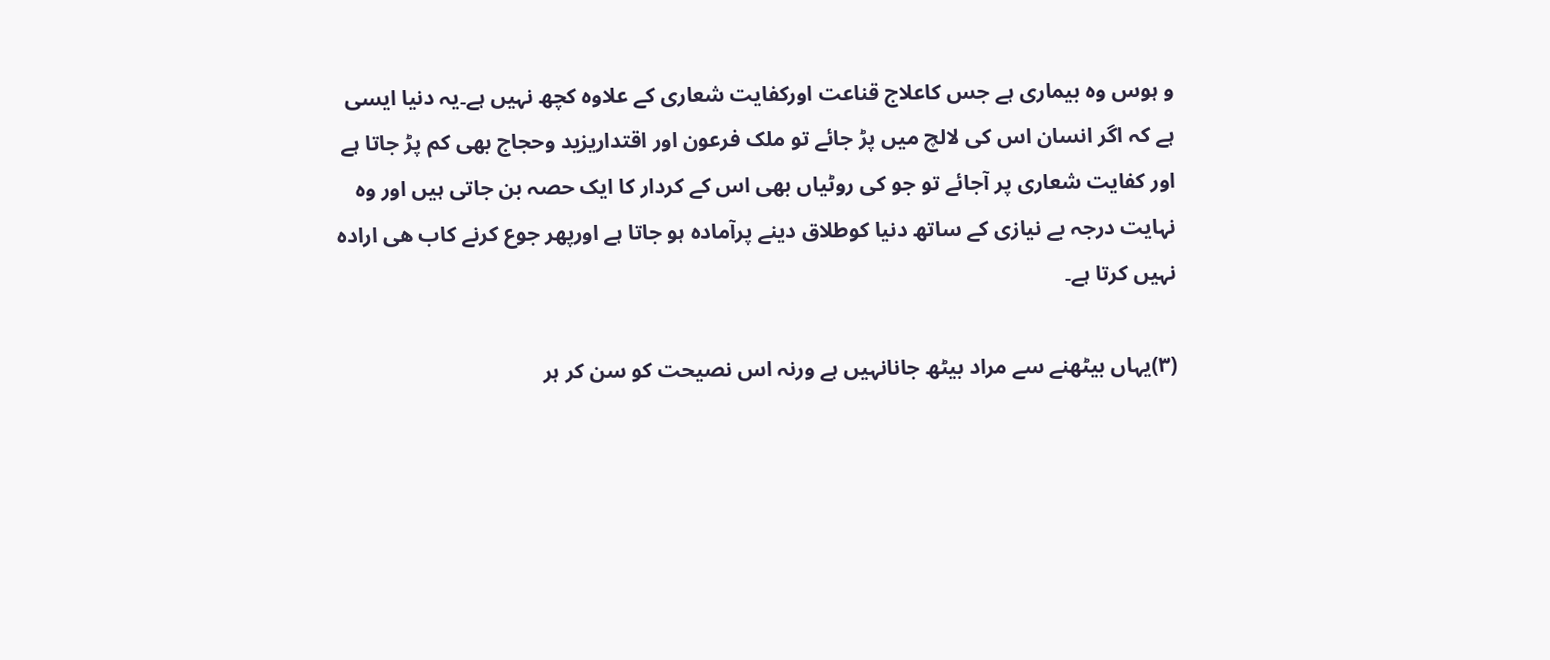و ہوس وہ بیماری ہے جس کاعلاج قناعت اورکفایت شعاری کے علاوہ کچھ نہیں ہے۔یہ دنیا ایسی ہے کہ اگر انسان اس کی لالچ میں پڑ جائے تو ملک فرعون اور اقتداریزید وحجاج بھی کم پڑ جاتا ہے اور کفایت شعاری پر آجائے تو جو کی روٹیاں بھی اس کے کردار کا ایک حصہ بن جاتی ہیں اور وہ نہایت درجہ بے نیازی کے ساتھ دنیا کوطلاق دینے پرآمادہ ہو جاتا ہے اورپھر جوع کرنے کاب ھی ارادہ نہیں کرتا ہے۔

(۳)یہاں بیٹھنے سے مراد بیٹھ جانانہیں ہے ورنہ اس نصیحت کو سن کر ہر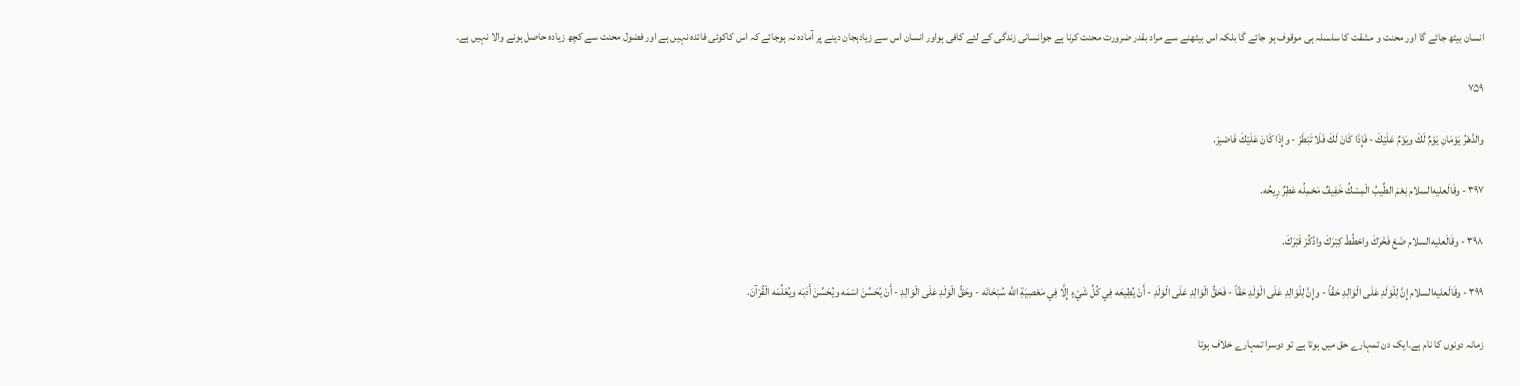انسان بیٹھ جائے گا اور محنت و مشقت کا سلسلہ ہی موقوف ہو جائے گا بلکہ اس بیٹھنے سے مراد بقدر ضرورت محنت کرنا ہے جوانسانی زندگی کے لئے کافی ہواور انسان اس سے زیادہجان دینے پر آمادہ نہ ہوجائے کہ اس کاکوئی فائدہ نہیں ہے اور فضول محنت سے کچھ زیادہ حاصل ہونے والا نہیں ہے۔

۷۵۹

والدَّهْرُ يَوْمَانِ يَوْمٌ لَكَ ويَوْمٌ عَلَيْكَ - فَإِذَا كَانَ لَكَ فَلَا تَبْطَرْ - وإِذَا كَانَ عَلَيْكَ فَاصْبِرْ.

۳۹۷ - وقَالَعليه‌السلام نِعْمَ الطِّيبُ الْمِسْكُ خَفِيفٌ مَحْمِلُه عَطِرٌ رِيحُه.

۳۹۸ - وقَالَعليه‌السلام ضَعْ فَخْرَكَ واحْطُطْ كِبْرَكَ واذْكُرْ قَبْرَكَ.

۳۹۹ - وقَالَعليه‌السلام إِنَّ لِلْوَلَدِ عَلَى الْوَالِدِ حَقّاً - وإِنَّ لِلْوَالِدِ عَلَى الْوَلَدِ حَقّاً - فَحَقُّ الْوَالِدِ عَلَى الْوَلَدِ - أَنْ يُطِيعَه فِي كُلِّ شَيْءٍ إِلَّا فِي مَعْصِيَةِ اللَّه سُبْحَانَه - وحَقُّ الْوَلَدِ عَلَى الْوَالِدِ - أَنْ يُحَسِّنَ اسْمَه ويُحَسِّنَ أَدَبَه ويُعَلِّمَه الْقُرْآنَ.

زمانہ دونوں کا نام ہے۔ایک دن تمہارے حق میں ہوتا ہے تو دوسرا تمہارے خلاف ہوتا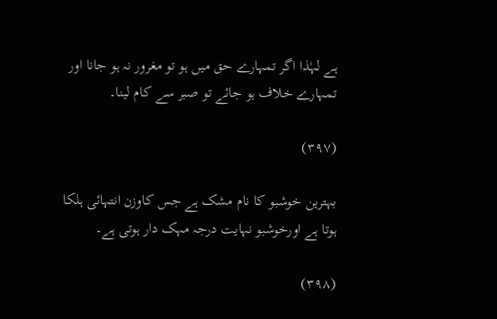ہے لہٰذا اگر تمہارے حق میں ہو تو مغرور نہ ہو جانا اور تمہارے خلاف ہو جائے تو صبر سے کام لینا۔

(۳۹۷)

بہترین خوشبو کا نام مشک ہے جس کاوزن انتہائی ہلکا ہوتا ہے اورخوشبو نہایت درجہ مہک دار ہوتی ہے۔

(۳۹۸)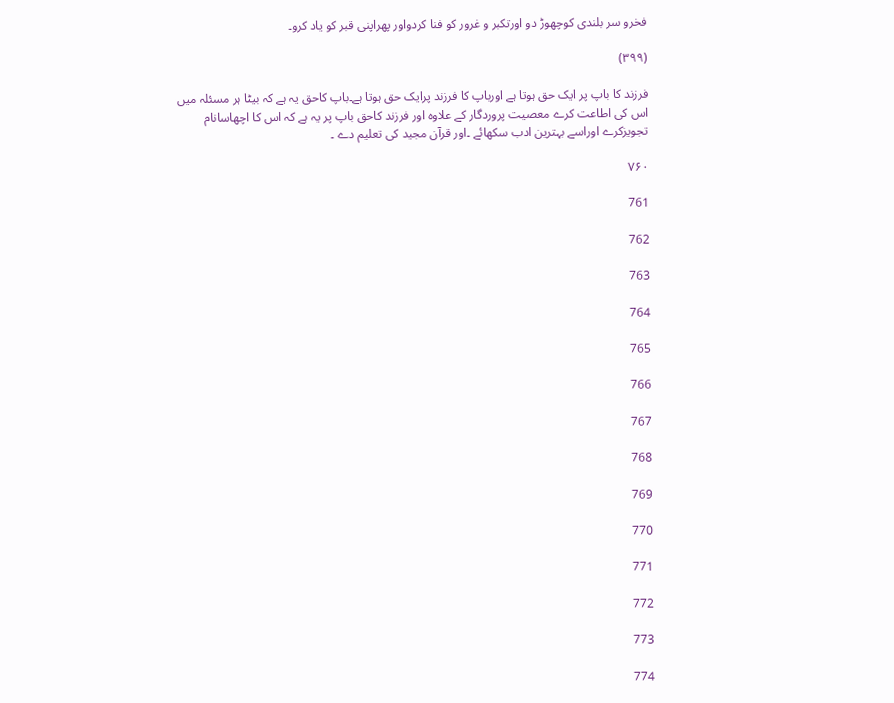فخرو سر بلندی کوچھوڑ دو اورتکبر و غرور کو فنا کردواور پھراپنی قبر کو یاد کرو۔

(۳۹۹)

فرزند کا باپ پر ایک حق ہوتا ہے اورباپ کا فرزند پرایک حق ہوتا ہے۔باپ کاحق یہ ہے کہ بیٹا ہر مسئلہ میں اس کی اطاعت کرے معصیت پروردگار کے علاوہ اور فرزند کاحق باپ پر یہ ہے کہ اس کا اچھاسانام تجویزکرے اوراسے بہترین ادب سکھائے ۔اور قرآن مجید کی تعلیم دے ۔

۷۶۰

761

762

763

764

765

766

767

768

769

770

771

772

773

774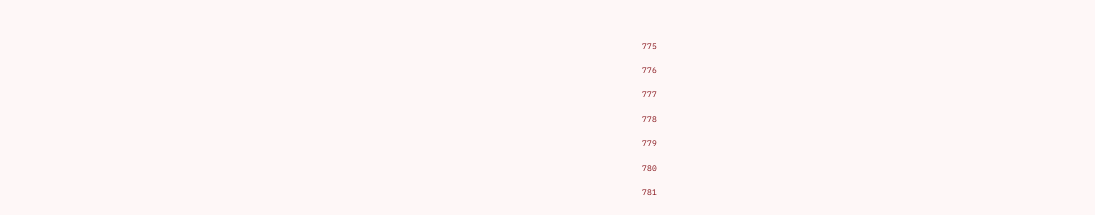775

776

777

778

779

780

781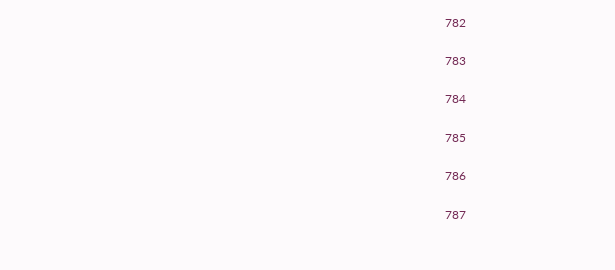782

783

784

785

786

787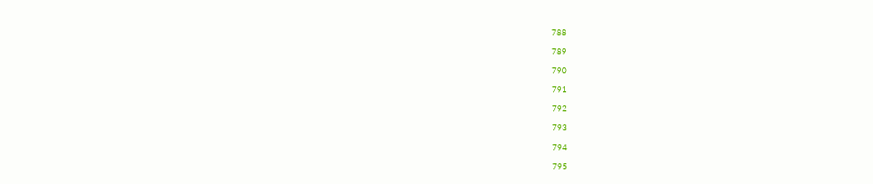788

789

790

791

792

793

794

795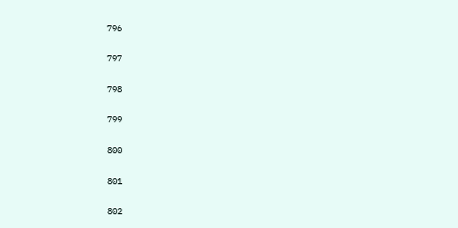796

797

798

799

800

801

802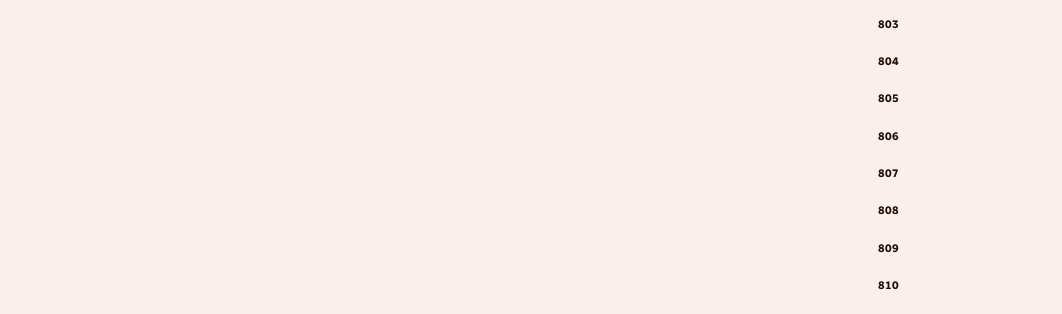803

804

805

806

807

808

809

810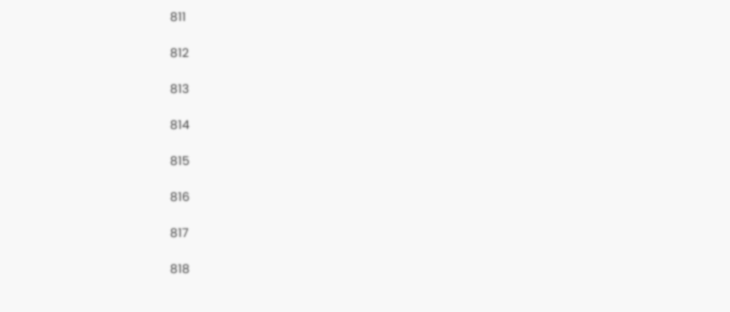811

812

813

814

815

816

817

818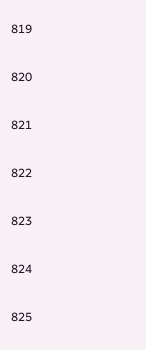819

820

821

822

823

824

825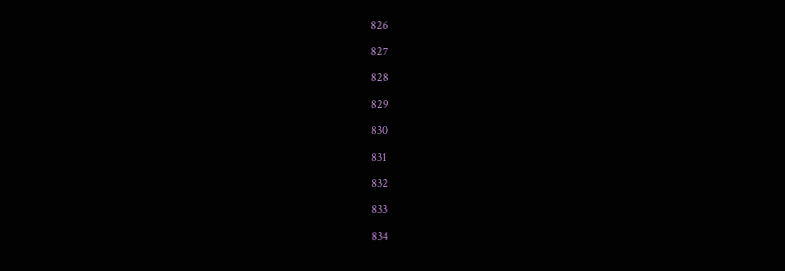826

827

828

829

830

831

832

833

834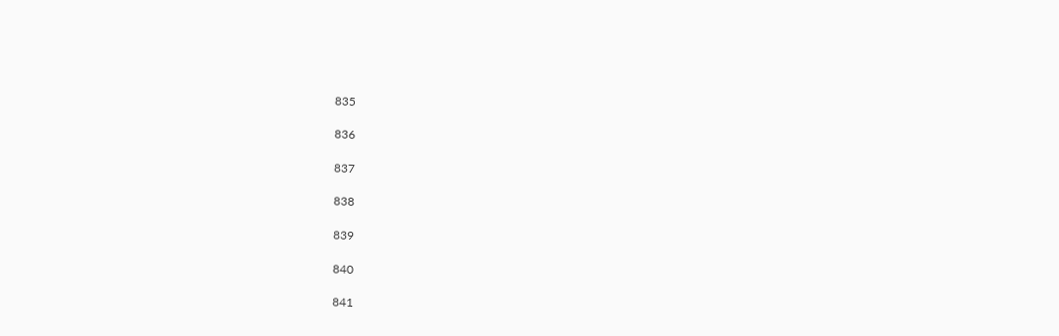835

836

837

838

839

840

841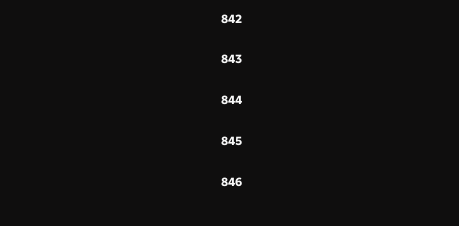842

843

844

845

846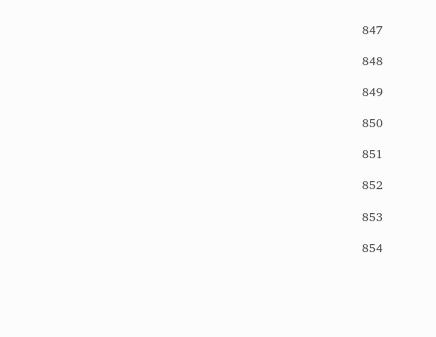847

848

849

850

851

852

853

854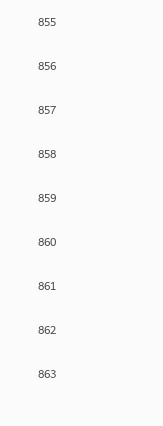855

856

857

858

859

860

861

862

863